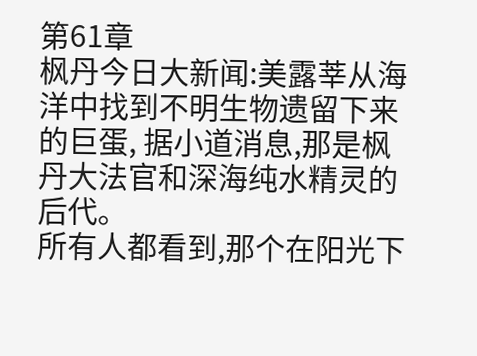第61章
枫丹今日大新闻:美露莘从海洋中找到不明生物遗留下来的巨蛋, 据小道消息,那是枫丹大法官和深海纯水精灵的后代。
所有人都看到,那个在阳光下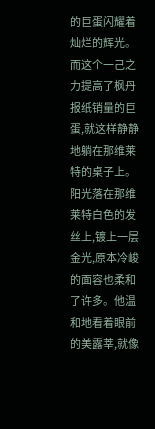的巨蛋闪耀着灿烂的辉光。
而这个一己之力提高了枫丹报纸销量的巨蛋,就这样静静地躺在那维莱特的桌子上。
阳光落在那维莱特白色的发丝上,镀上一层金光,原本冷峻的面容也柔和了许多。他温和地看着眼前的美露莘,就像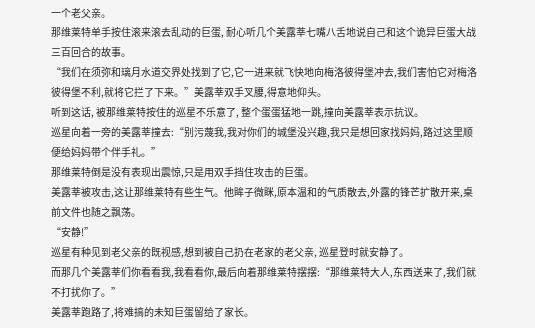一个老父亲。
那维莱特单手按住滚来滚去乱动的巨蛋, 耐心听几个美露莘七嘴八舌地说自己和这个诡异巨蛋大战三百回合的故事。
“我们在须弥和璃月水道交界处找到了它,它一进来就飞快地向梅洛彼得堡冲去,我们害怕它对梅洛彼得堡不利,就将它拦了下来。”美露莘双手叉腰,得意地仰头。
听到这话, 被那维莱特按住的巡星不乐意了, 整个蛋蛋猛地一跳,撞向美露莘表示抗议。
巡星向着一旁的美露莘撞去:“别污蔑我,我对你们的城堡没兴趣,我只是想回家找妈妈,路过这里顺便给妈妈带个伴手礼。”
那维莱特倒是没有表现出震惊,只是用双手挡住攻击的巨蛋。
美露莘被攻击,这让那维莱特有些生气。他眸子微眯,原本温和的气质散去,外露的锋芒扩散开来,桌前文件也随之飘荡。
“安静!”
巡星有种见到老父亲的既视感,想到被自己扔在老家的老父亲, 巡星登时就安静了。
而那几个美露莘们你看看我,我看看你,最后向着那维莱特摆摆:“那维莱特大人,东西送来了,我们就不打扰你了。”
美露莘跑路了,将难搞的未知巨蛋留给了家长。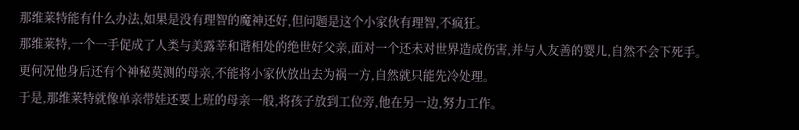那维莱特能有什么办法,如果是没有理智的魔神还好,但问题是这个小家伙有理智,不疯狂。
那维莱特,一个一手促成了人类与美露莘和谐相处的绝世好父亲,面对一个还未对世界造成伤害,并与人友善的婴儿,自然不会下死手。
更何况他身后还有个神秘莫测的母亲,不能将小家伙放出去为祸一方,自然就只能先冷处理。
于是,那维莱特就像单亲带娃还要上班的母亲一般,将孩子放到工位旁,他在另一边,努力工作。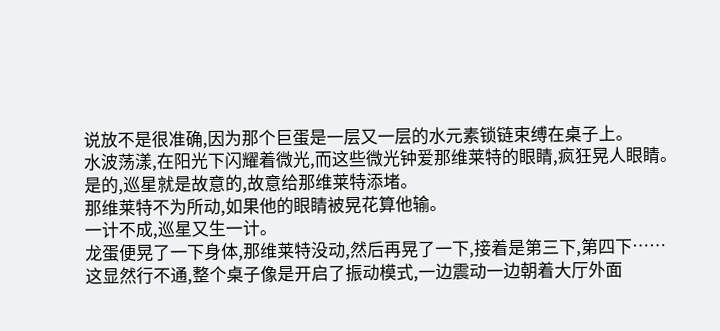说放不是很准确,因为那个巨蛋是一层又一层的水元素锁链束缚在桌子上。
水波荡漾,在阳光下闪耀着微光,而这些微光钟爱那维莱特的眼睛,疯狂晃人眼睛。
是的,巡星就是故意的,故意给那维莱特添堵。
那维莱特不为所动,如果他的眼睛被晃花算他输。
一计不成,巡星又生一计。
龙蛋便晃了一下身体,那维莱特没动,然后再晃了一下,接着是第三下,第四下……
这显然行不通,整个桌子像是开启了振动模式,一边震动一边朝着大厅外面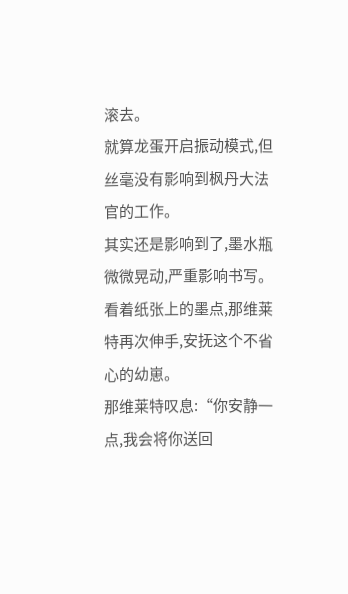滚去。
就算龙蛋开启振动模式,但丝毫没有影响到枫丹大法官的工作。
其实还是影响到了,墨水瓶微微晃动,严重影响书写。
看着纸张上的墨点,那维莱特再次伸手,安抚这个不省心的幼崽。
那维莱特叹息:“你安静一点,我会将你送回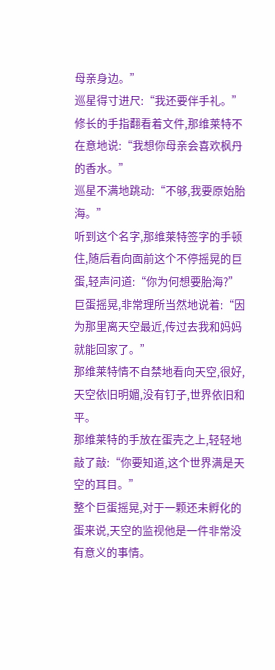母亲身边。”
巡星得寸进尺:“我还要伴手礼。”
修长的手指翻看着文件,那维莱特不在意地说:“我想你母亲会喜欢枫丹的香水。”
巡星不满地跳动:“不够,我要原始胎海。”
听到这个名字,那维莱特签字的手顿住,随后看向面前这个不停摇晃的巨蛋,轻声问道:“你为何想要胎海?”
巨蛋摇晃,非常理所当然地说着:“因为那里离天空最近,传过去我和妈妈就能回家了。”
那维莱特情不自禁地看向天空,很好,天空依旧明媚,没有钉子,世界依旧和平。
那维莱特的手放在蛋壳之上,轻轻地敲了敲:“你要知道,这个世界满是天空的耳目。”
整个巨蛋摇晃,对于一颗还未孵化的蛋来说,天空的监视他是一件非常没有意义的事情。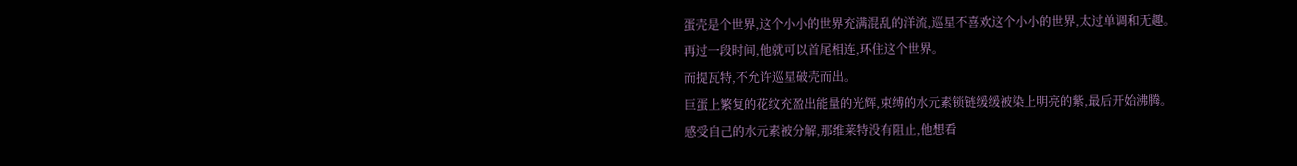蛋壳是个世界,这个小小的世界充满混乱的洋流,巡星不喜欢这个小小的世界,太过单调和无趣。
再过一段时间,他就可以首尾相连,环住这个世界。
而提瓦特,不允许巡星破壳而出。
巨蛋上繁复的花纹充盈出能量的光辉,束缚的水元素锁链缓缓被染上明亮的紫,最后开始沸腾。
感受自己的水元素被分解,那维莱特没有阻止,他想看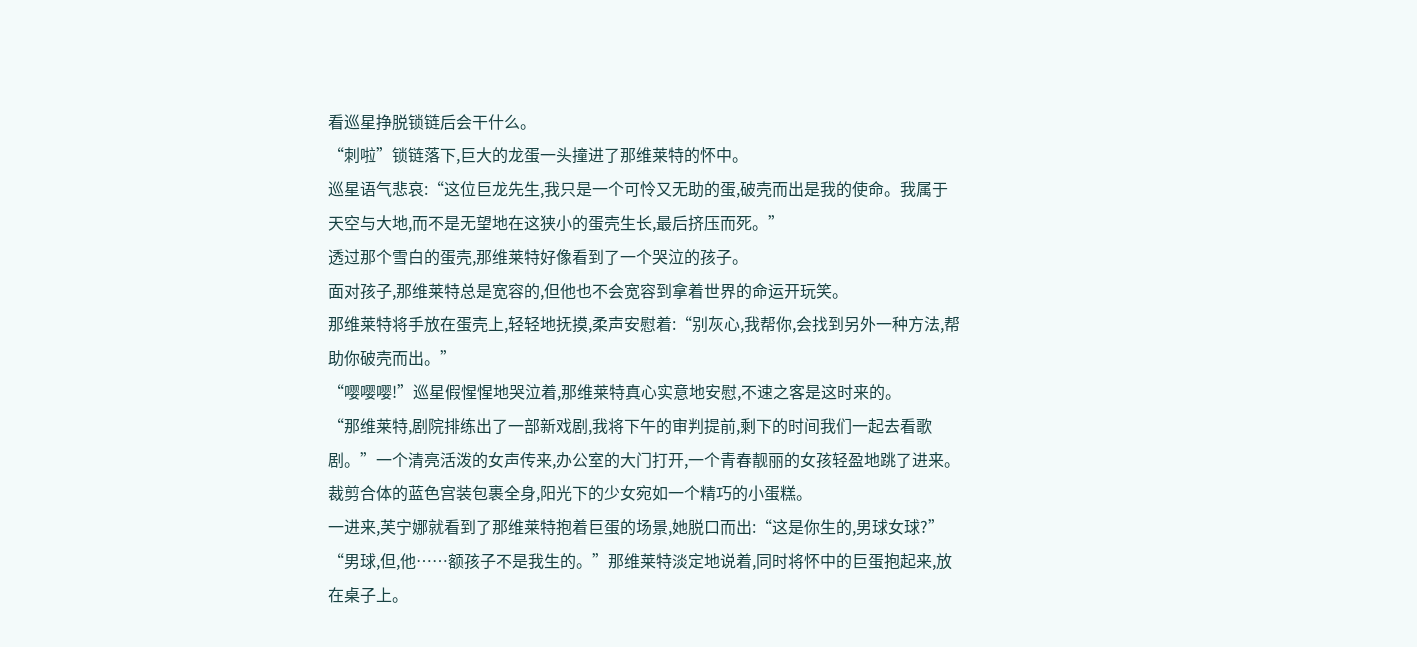看巡星挣脱锁链后会干什么。
“刺啦”锁链落下,巨大的龙蛋一头撞进了那维莱特的怀中。
巡星语气悲哀:“这位巨龙先生,我只是一个可怜又无助的蛋,破壳而出是我的使命。我属于天空与大地,而不是无望地在这狭小的蛋壳生长,最后挤压而死。”
透过那个雪白的蛋壳,那维莱特好像看到了一个哭泣的孩子。
面对孩子,那维莱特总是宽容的,但他也不会宽容到拿着世界的命运开玩笑。
那维莱特将手放在蛋壳上,轻轻地抚摸,柔声安慰着:“别灰心,我帮你,会找到另外一种方法,帮助你破壳而出。”
“嘤嘤嘤!”巡星假惺惺地哭泣着,那维莱特真心实意地安慰,不速之客是这时来的。
“那维莱特,剧院排练出了一部新戏剧,我将下午的审判提前,剩下的时间我们一起去看歌剧。”一个清亮活泼的女声传来,办公室的大门打开,一个青春靓丽的女孩轻盈地跳了进来。
裁剪合体的蓝色宫装包裹全身,阳光下的少女宛如一个精巧的小蛋糕。
一进来,芙宁娜就看到了那维莱特抱着巨蛋的场景,她脱口而出:“这是你生的,男球女球?”
“男球,但,他……额孩子不是我生的。”那维莱特淡定地说着,同时将怀中的巨蛋抱起来,放在桌子上。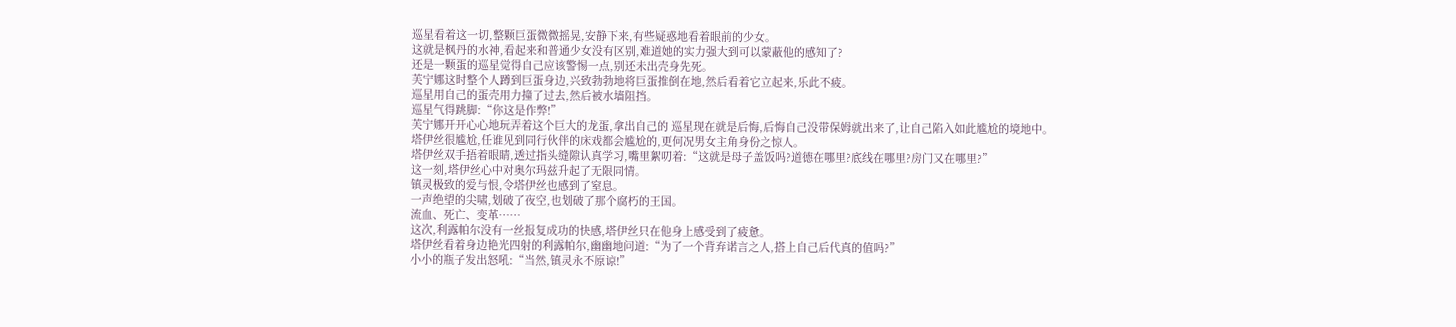巡星看着这一切,整颗巨蛋微微摇晃,安静下来,有些疑惑地看着眼前的少女。
这就是枫丹的水神,看起来和普通少女没有区别,难道她的实力强大到可以蒙蔽他的感知了?
还是一颗蛋的巡星觉得自己应该警惕一点,别还未出壳身先死。
芙宁娜这时整个人蹲到巨蛋身边,兴致勃勃地将巨蛋推倒在地,然后看着它立起来,乐此不疲。
巡星用自己的蛋壳用力撞了过去,然后被水墙阻挡。
巡星气得跳脚:“你这是作弊!”
芙宁娜开开心心地玩弄着这个巨大的龙蛋,拿出自己的 巡星现在就是后悔,后悔自己没带保姆就出来了,让自己陷入如此尴尬的境地中。
塔伊丝很尴尬,任谁见到同行伙伴的床戏都会尴尬的,更何况男女主角身份之惊人。
塔伊丝双手捂着眼睛,透过指头缝隙认真学习,嘴里絮叨着:“这就是母子盖饭吗?道德在哪里?底线在哪里?房门又在哪里?”
这一刻,塔伊丝心中对奥尔玛兹升起了无限同情。
镇灵极致的爱与恨,令塔伊丝也感到了窒息。
一声绝望的尖啸,划破了夜空,也划破了那个腐朽的王国。
流血、死亡、变革……
这次,利露帕尔没有一丝报复成功的快感,塔伊丝只在他身上感受到了疲惫。
塔伊丝看着身边艳光四射的利露帕尔,幽幽地问道:“为了一个背弃诺言之人,搭上自己后代真的值吗?”
小小的瓶子发出怒吼:“当然,镇灵永不原谅!”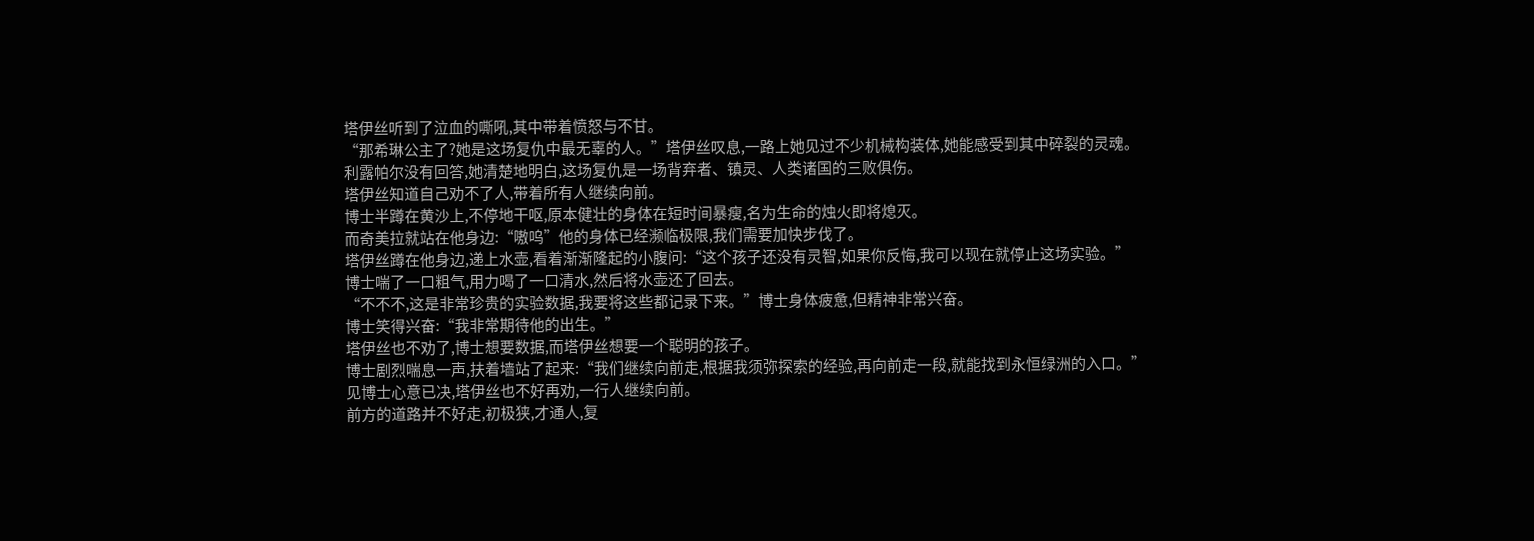塔伊丝听到了泣血的嘶吼,其中带着愤怒与不甘。
“那希琳公主了?她是这场复仇中最无辜的人。”塔伊丝叹息,一路上她见过不少机械构装体,她能感受到其中碎裂的灵魂。
利露帕尔没有回答,她清楚地明白,这场复仇是一场背弃者、镇灵、人类诸国的三败俱伤。
塔伊丝知道自己劝不了人,带着所有人继续向前。
博士半蹲在黄沙上,不停地干呕,原本健壮的身体在短时间暴瘦,名为生命的烛火即将熄灭。
而奇美拉就站在他身边:“嗷呜”他的身体已经濒临极限,我们需要加快步伐了。
塔伊丝蹲在他身边,递上水壶,看着渐渐隆起的小腹问:“这个孩子还没有灵智,如果你反悔,我可以现在就停止这场实验。”
博士喘了一口粗气,用力喝了一口清水,然后将水壶还了回去。
“不不不,这是非常珍贵的实验数据,我要将这些都记录下来。”博士身体疲惫,但精神非常兴奋。
博士笑得兴奋:“我非常期待他的出生。”
塔伊丝也不劝了,博士想要数据,而塔伊丝想要一个聪明的孩子。
博士剧烈喘息一声,扶着墙站了起来:“我们继续向前走,根据我须弥探索的经验,再向前走一段,就能找到永恒绿洲的入口。”
见博士心意已决,塔伊丝也不好再劝,一行人继续向前。
前方的道路并不好走,初极狭,才通人,复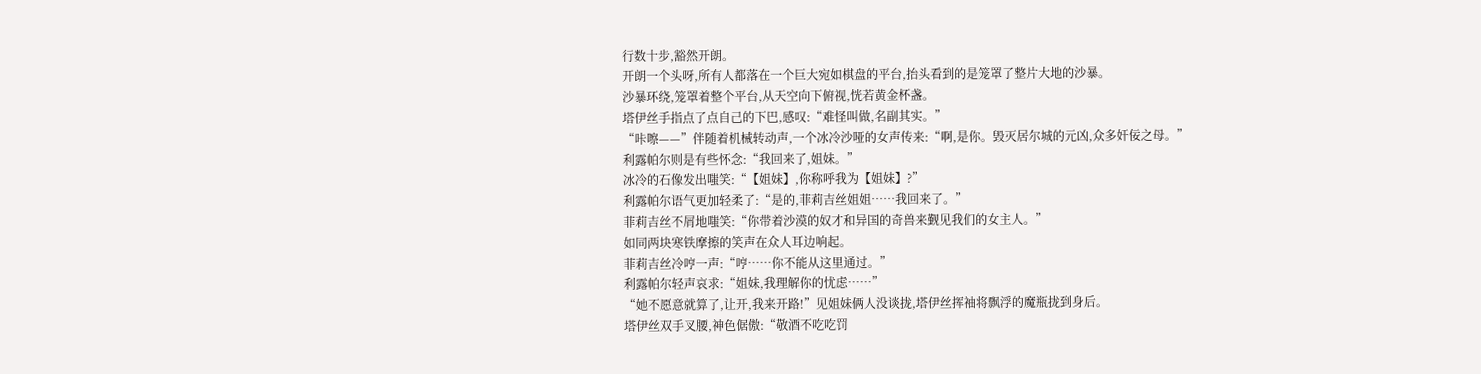行数十步,豁然开朗。
开朗一个头呀,所有人都落在一个巨大宛如棋盘的平台,抬头看到的是笼罩了整片大地的沙暴。
沙暴环绕,笼罩着整个平台,从天空向下俯视,恍若黄金杯盏。
塔伊丝手指点了点自己的下巴,感叹:“难怪叫做,名副其实。”
“咔嚓——”伴随着机械转动声,一个冰冷沙哑的女声传来:“啊,是你。毁灭居尔城的元凶,众多奸佞之母。”
利露帕尔则是有些怀念:“我回来了,姐妹。”
冰冷的石像发出嗤笑:“【姐妹】,你称呼我为【姐妹】?”
利露帕尔语气更加轻柔了:“是的,菲莉吉丝姐姐……我回来了。”
菲莉吉丝不屑地嗤笑:“你带着沙漠的奴才和异国的奇兽来觐见我们的女主人。”
如同两块寒铁摩擦的笑声在众人耳边响起。
菲莉吉丝冷哼一声:“哼……你不能从这里通过。”
利露帕尔轻声哀求:“姐妹,我理解你的忧虑……”
“她不愿意就算了,让开,我来开路!”见姐妹俩人没谈拢,塔伊丝挥袖将飘浮的魔瓶拢到身后。
塔伊丝双手叉腰,神色倨傲:“敬酒不吃吃罚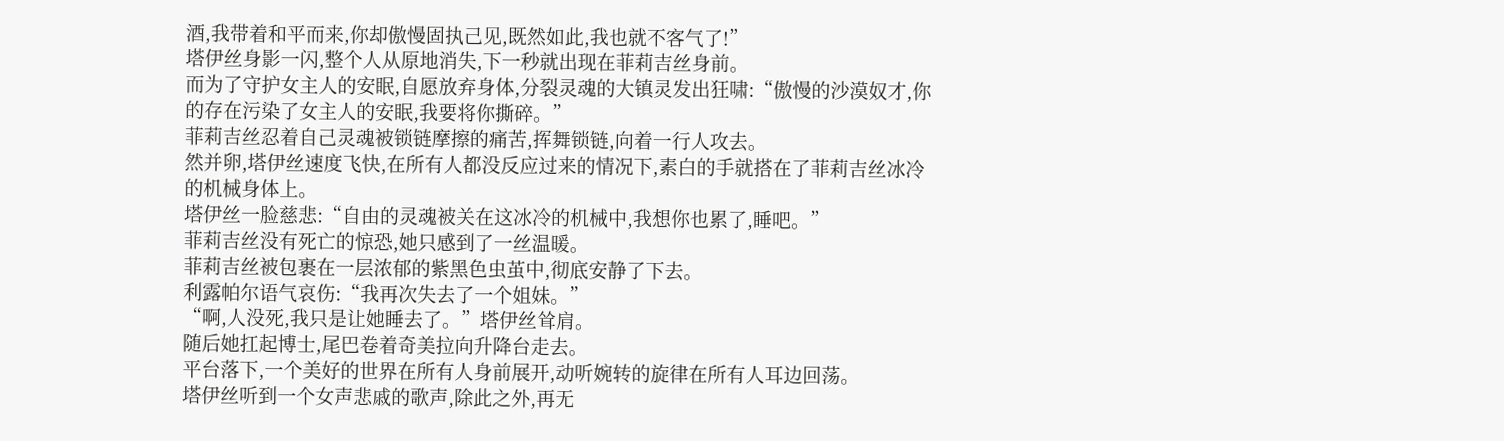酒,我带着和平而来,你却傲慢固执己见,既然如此,我也就不客气了!”
塔伊丝身影一闪,整个人从原地消失,下一秒就出现在菲莉吉丝身前。
而为了守护女主人的安眠,自愿放弃身体,分裂灵魂的大镇灵发出狂啸:“傲慢的沙漠奴才,你的存在污染了女主人的安眠,我要将你撕碎。”
菲莉吉丝忍着自己灵魂被锁链摩擦的痛苦,挥舞锁链,向着一行人攻去。
然并卵,塔伊丝速度飞快,在所有人都没反应过来的情况下,素白的手就搭在了菲莉吉丝冰冷的机械身体上。
塔伊丝一脸慈悲:“自由的灵魂被关在这冰冷的机械中,我想你也累了,睡吧。”
菲莉吉丝没有死亡的惊恐,她只感到了一丝温暖。
菲莉吉丝被包裹在一层浓郁的紫黑色虫茧中,彻底安静了下去。
利露帕尔语气哀伤:“我再次失去了一个姐妹。”
“啊,人没死,我只是让她睡去了。”塔伊丝耸肩。
随后她扛起博士,尾巴卷着奇美拉向升降台走去。
平台落下,一个美好的世界在所有人身前展开,动听婉转的旋律在所有人耳边回荡。
塔伊丝听到一个女声悲戚的歌声,除此之外,再无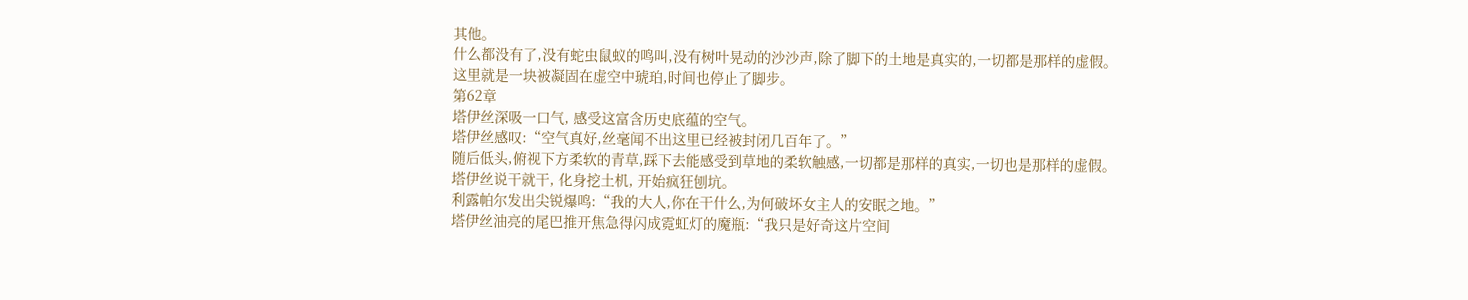其他。
什么都没有了,没有蛇虫鼠蚁的鸣叫,没有树叶晃动的沙沙声,除了脚下的土地是真实的,一切都是那样的虚假。
这里就是一块被凝固在虚空中琥珀,时间也停止了脚步。
第62章
塔伊丝深吸一口气, 感受这富含历史底蕴的空气。
塔伊丝感叹:“空气真好,丝毫闻不出这里已经被封闭几百年了。”
随后低头,俯视下方柔软的青草,踩下去能感受到草地的柔软触感,一切都是那样的真实,一切也是那样的虚假。
塔伊丝说干就干, 化身挖土机, 开始疯狂刨坑。
利露帕尔发出尖锐爆鸣:“我的大人,你在干什么,为何破坏女主人的安眠之地。”
塔伊丝油亮的尾巴推开焦急得闪成霓虹灯的魔瓶:“我只是好奇这片空间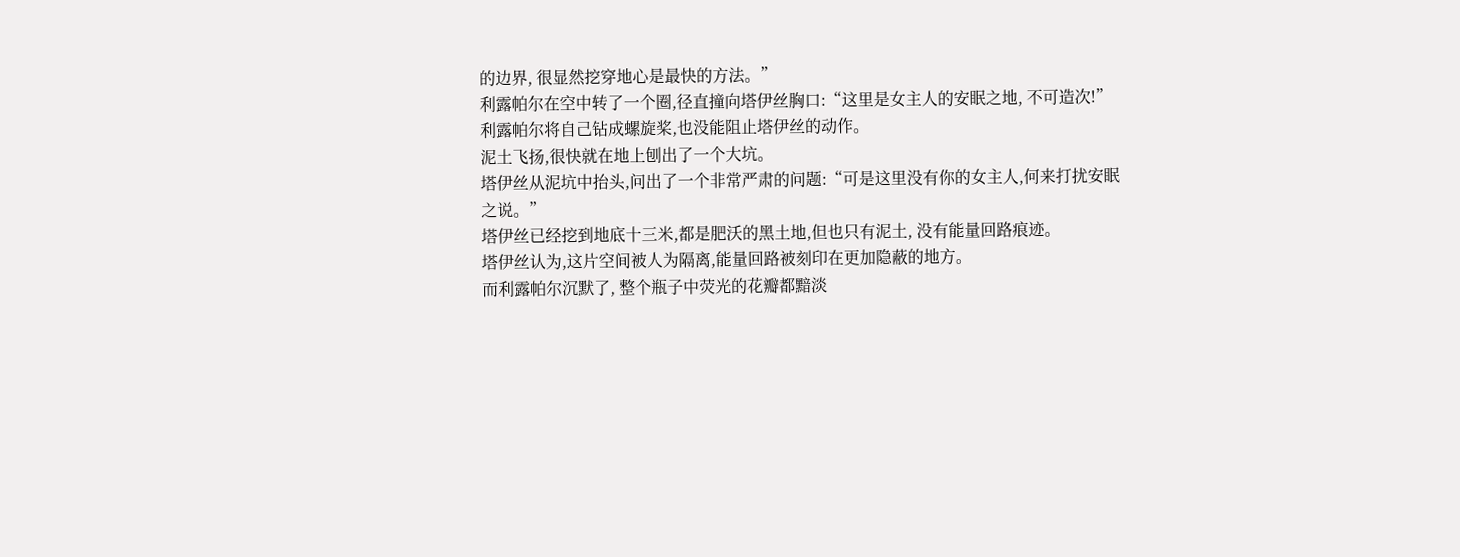的边界, 很显然挖穿地心是最快的方法。”
利露帕尔在空中转了一个圈,径直撞向塔伊丝胸口:“这里是女主人的安眠之地, 不可造次!”
利露帕尔将自己钻成螺旋桨,也没能阻止塔伊丝的动作。
泥土飞扬,很快就在地上刨出了一个大坑。
塔伊丝从泥坑中抬头,问出了一个非常严肃的问题:“可是这里没有你的女主人,何来打扰安眠之说。”
塔伊丝已经挖到地底十三米,都是肥沃的黑土地,但也只有泥土, 没有能量回路痕迹。
塔伊丝认为,这片空间被人为隔离,能量回路被刻印在更加隐蔽的地方。
而利露帕尔沉默了, 整个瓶子中荧光的花瓣都黯淡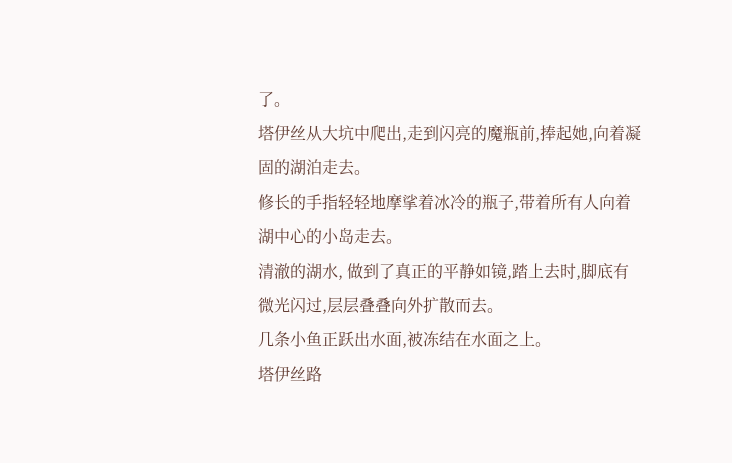了。
塔伊丝从大坑中爬出,走到闪亮的魔瓶前,捧起她,向着凝固的湖泊走去。
修长的手指轻轻地摩挲着冰冷的瓶子,带着所有人向着湖中心的小岛走去。
清澈的湖水, 做到了真正的平静如镜,踏上去时,脚底有微光闪过,层层叠叠向外扩散而去。
几条小鱼正跃出水面,被冻结在水面之上。
塔伊丝路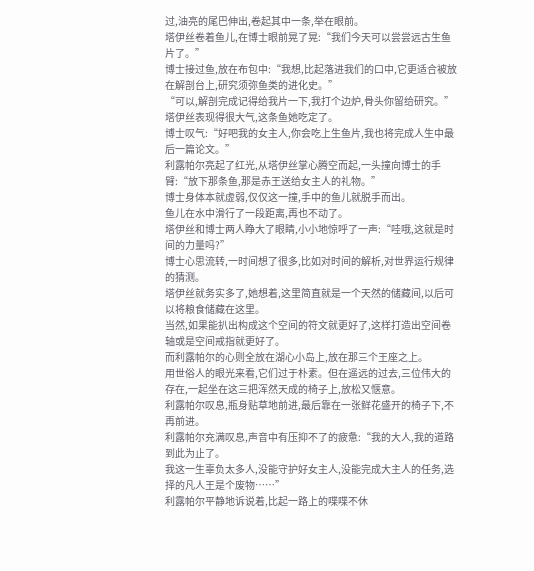过,油亮的尾巴伸出,卷起其中一条,举在眼前。
塔伊丝卷着鱼儿,在博士眼前晃了晃:“我们今天可以尝尝远古生鱼片了。”
博士接过鱼,放在布包中:“我想,比起落进我们的口中,它更适合被放在解剖台上,研究须弥鱼类的进化史。”
“可以,解剖完成记得给我片一下,我打个边炉,骨头你留给研究。”塔伊丝表现得很大气,这条鱼她吃定了。
博士叹气:“好吧我的女主人,你会吃上生鱼片,我也将完成人生中最后一篇论文。”
利露帕尔亮起了红光,从塔伊丝掌心腾空而起,一头撞向博士的手臂:“放下那条鱼,那是赤王送给女主人的礼物。”
博士身体本就虚弱,仅仅这一撞,手中的鱼儿就脱手而出。
鱼儿在水中滑行了一段距离,再也不动了。
塔伊丝和博士两人睁大了眼睛,小小地惊呼了一声:“哇哦,这就是时间的力量吗?”
博士心思流转,一时间想了很多,比如对时间的解析,对世界运行规律的猜测。
塔伊丝就务实多了,她想着,这里简直就是一个天然的储藏间,以后可以将粮食储藏在这里。
当然,如果能扒出构成这个空间的符文就更好了,这样打造出空间卷轴或是空间戒指就更好了。
而利露帕尔的心则全放在湖心小岛上,放在那三个王座之上。
用世俗人的眼光来看,它们过于朴素。但在遥远的过去,三位伟大的存在,一起坐在这三把浑然天成的椅子上,放松又惬意。
利露帕尔叹息,瓶身贴草地前进,最后靠在一张鲜花盛开的椅子下,不再前进。
利露帕尔充满叹息,声音中有压抑不了的疲惫:“我的大人,我的道路到此为止了。
我这一生辜负太多人,没能守护好女主人,没能完成大主人的任务,选择的凡人王是个废物……”
利露帕尔平静地诉说着,比起一路上的喋喋不休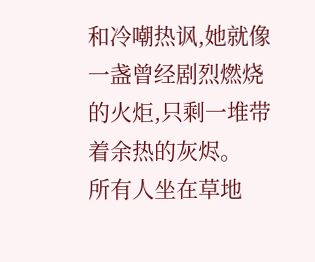和冷嘲热讽,她就像一盏曾经剧烈燃烧的火炬,只剩一堆带着余热的灰烬。
所有人坐在草地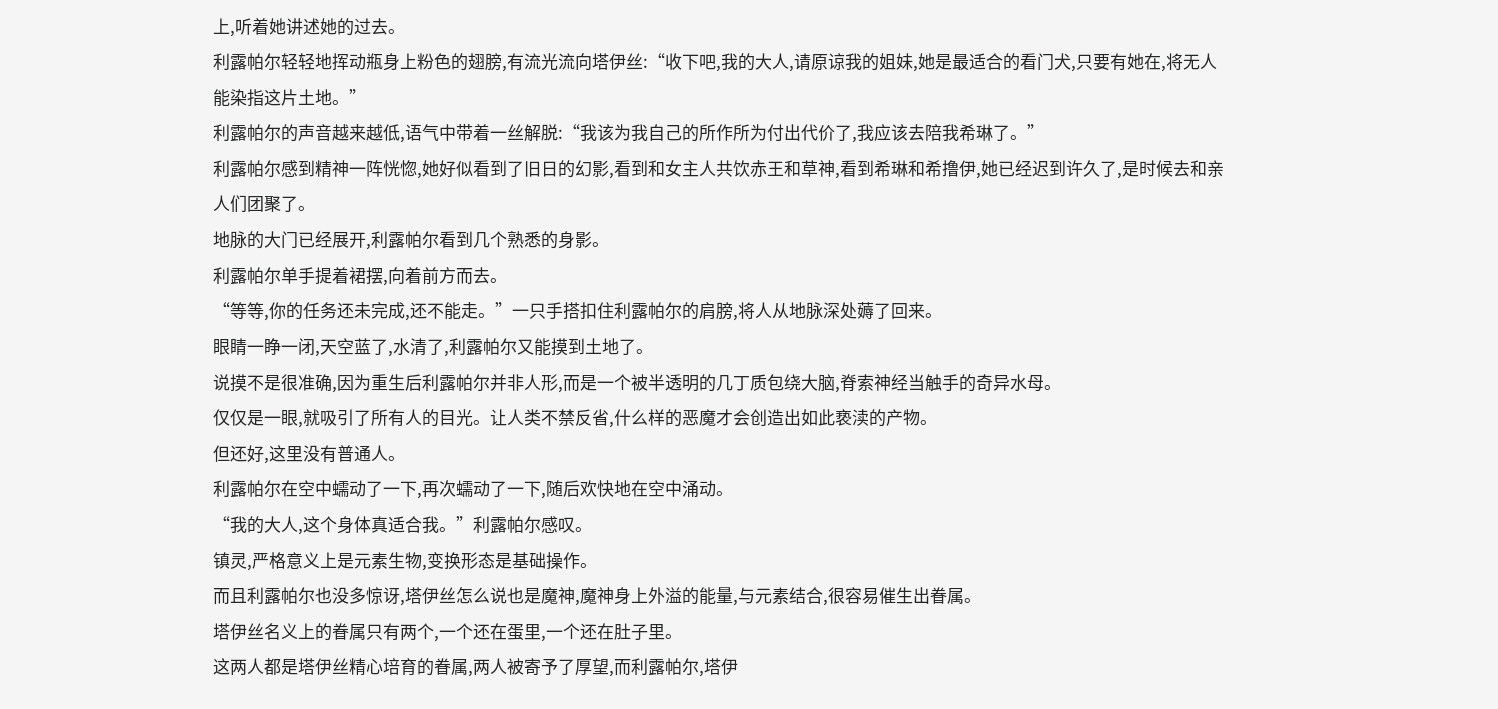上,听着她讲述她的过去。
利露帕尔轻轻地挥动瓶身上粉色的翅膀,有流光流向塔伊丝:“收下吧,我的大人,请原谅我的姐妹,她是最适合的看门犬,只要有她在,将无人能染指这片土地。”
利露帕尔的声音越来越低,语气中带着一丝解脱:“我该为我自己的所作所为付出代价了,我应该去陪我希琳了。”
利露帕尔感到精神一阵恍惚,她好似看到了旧日的幻影,看到和女主人共饮赤王和草神,看到希琳和希撸伊,她已经迟到许久了,是时候去和亲人们团聚了。
地脉的大门已经展开,利露帕尔看到几个熟悉的身影。
利露帕尔单手提着裙摆,向着前方而去。
“等等,你的任务还未完成,还不能走。”一只手搭扣住利露帕尔的肩膀,将人从地脉深处薅了回来。
眼睛一睁一闭,天空蓝了,水清了,利露帕尔又能摸到土地了。
说摸不是很准确,因为重生后利露帕尔并非人形,而是一个被半透明的几丁质包绕大脑,脊索神经当触手的奇异水母。
仅仅是一眼,就吸引了所有人的目光。让人类不禁反省,什么样的恶魔才会创造出如此亵渎的产物。
但还好,这里没有普通人。
利露帕尔在空中蠕动了一下,再次蠕动了一下,随后欢快地在空中涌动。
“我的大人,这个身体真适合我。”利露帕尔感叹。
镇灵,严格意义上是元素生物,变换形态是基础操作。
而且利露帕尔也没多惊讶,塔伊丝怎么说也是魔神,魔神身上外溢的能量,与元素结合,很容易催生出眷属。
塔伊丝名义上的眷属只有两个,一个还在蛋里,一个还在肚子里。
这两人都是塔伊丝精心培育的眷属,两人被寄予了厚望,而利露帕尔,塔伊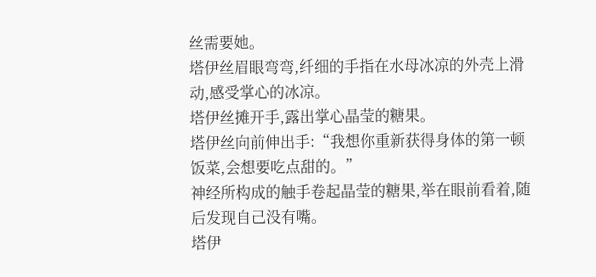丝需要她。
塔伊丝眉眼弯弯,纤细的手指在水母冰凉的外壳上滑动,感受掌心的冰凉。
塔伊丝摊开手,露出掌心晶莹的糖果。
塔伊丝向前伸出手:“我想你重新获得身体的第一顿饭菜,会想要吃点甜的。”
神经所构成的触手卷起晶莹的糖果,举在眼前看着,随后发现自己没有嘴。
塔伊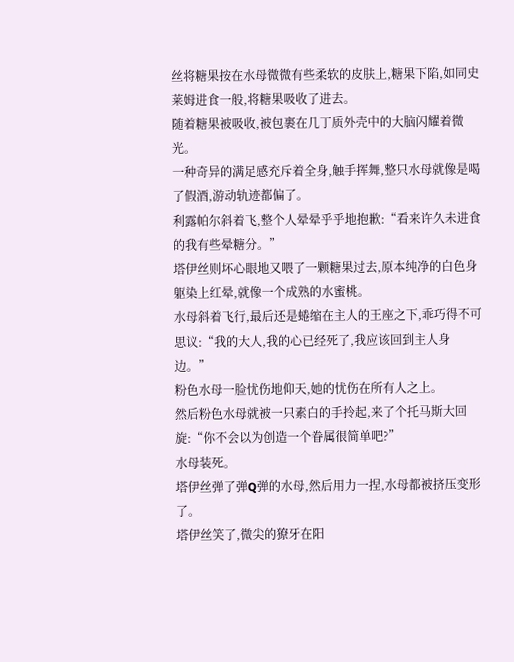丝将糖果按在水母微微有些柔软的皮肤上,糖果下陷,如同史莱姆进食一般,将糖果吸收了进去。
随着糖果被吸收,被包裹在几丁质外壳中的大脑闪耀着微光。
一种奇异的满足感充斥着全身,触手挥舞,整只水母就像是喝了假酒,游动轨迹都偏了。
利露帕尔斜着飞,整个人晕晕乎乎地抱歉:“看来许久未进食的我有些晕糖分。”
塔伊丝则坏心眼地又喂了一颗糖果过去,原本纯净的白色身躯染上红晕,就像一个成熟的水蜜桃。
水母斜着飞行,最后还是蜷缩在主人的王座之下,乖巧得不可思议:“我的大人,我的心已经死了,我应该回到主人身边。”
粉色水母一脸忧伤地仰天,她的忧伤在所有人之上。
然后粉色水母就被一只素白的手拎起,来了个托马斯大回旋:“你不会以为创造一个眷属很简单吧?”
水母装死。
塔伊丝弹了弹Q弹的水母,然后用力一捏,水母都被挤压变形了。
塔伊丝笑了,微尖的獠牙在阳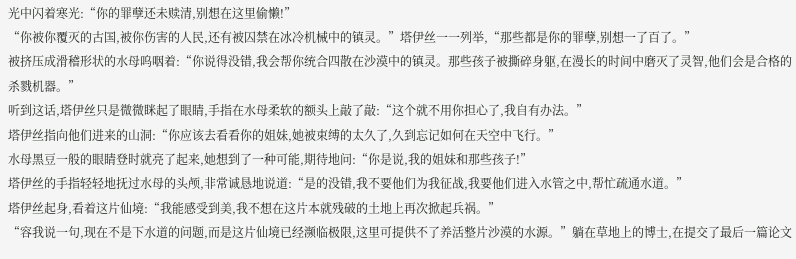光中闪着寒光:“你的罪孽还未赎清,别想在这里偷懒!”
“你被你覆灭的古国,被你伤害的人民,还有被囚禁在冰冷机械中的镇灵。”塔伊丝一一列举,“那些都是你的罪孽,别想一了百了。”
被挤压成滑稽形状的水母呜咽着:“你说得没错,我会帮你统合四散在沙漠中的镇灵。那些孩子被撕碎身躯,在漫长的时间中磨灭了灵智,他们会是合格的杀戮机器。”
听到这话,塔伊丝只是微微眯起了眼睛,手指在水母柔软的额头上敲了敲:“这个就不用你担心了,我自有办法。”
塔伊丝指向他们进来的山洞:“你应该去看看你的姐妹,她被束缚的太久了,久到忘记如何在天空中飞行。”
水母黑豆一般的眼睛登时就亮了起来,她想到了一种可能,期待地问:“你是说,我的姐妹和那些孩子!”
塔伊丝的手指轻轻地抚过水母的头颅,非常诚恳地说道:“是的没错,我不要他们为我征战,我要他们进入水管之中,帮忙疏通水道。”
塔伊丝起身,看着这片仙境:“我能感受到美,我不想在这片本就残破的土地上再次掀起兵祸。”
“容我说一句,现在不是下水道的问题,而是这片仙境已经濒临极限,这里可提供不了养活整片沙漠的水源。”躺在草地上的博士,在提交了最后一篇论文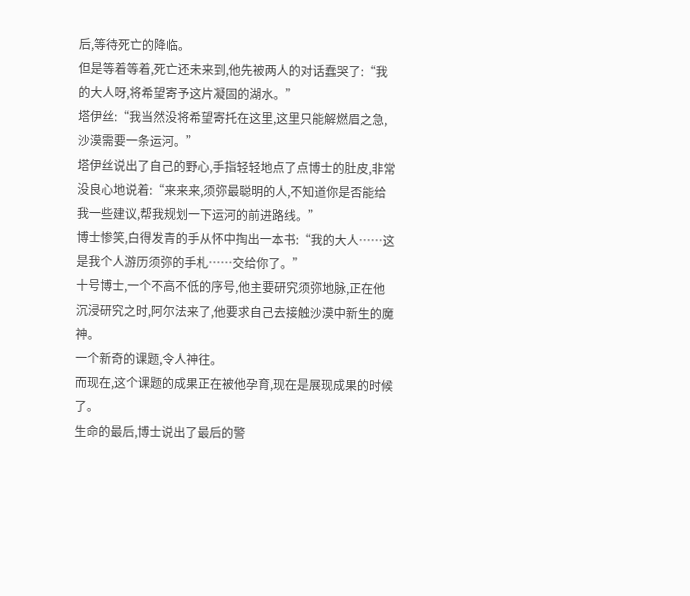后,等待死亡的降临。
但是等着等着,死亡还未来到,他先被两人的对话蠢哭了:“我的大人呀,将希望寄予这片凝固的湖水。”
塔伊丝:“我当然没将希望寄托在这里,这里只能解燃眉之急,沙漠需要一条运河。”
塔伊丝说出了自己的野心,手指轻轻地点了点博士的肚皮,非常没良心地说着:“来来来,须弥最聪明的人,不知道你是否能给我一些建议,帮我规划一下运河的前进路线。”
博士惨笑,白得发青的手从怀中掏出一本书:“我的大人……这是我个人游历须弥的手札……交给你了。”
十号博士,一个不高不低的序号,他主要研究须弥地脉,正在他沉浸研究之时,阿尔法来了,他要求自己去接触沙漠中新生的魔神。
一个新奇的课题,令人神往。
而现在,这个课题的成果正在被他孕育,现在是展现成果的时候了。
生命的最后,博士说出了最后的警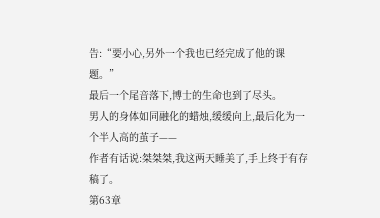告:“要小心,另外一个我也已经完成了他的课题。”
最后一个尾音落下,博士的生命也到了尽头。
男人的身体如同融化的蜡烛,缓缓向上,最后化为一个半人高的茧子——
作者有话说:桀桀桀,我这两天睡美了,手上终于有存稿了。
第63章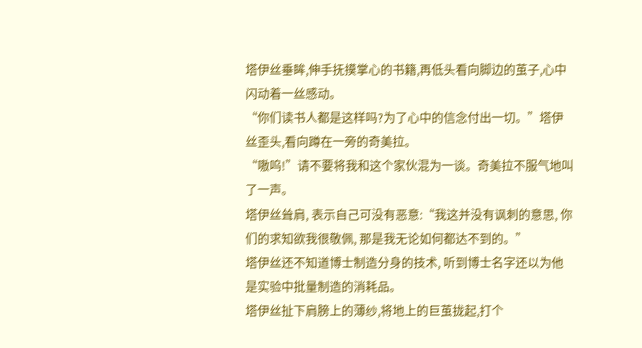塔伊丝垂眸,伸手抚摸掌心的书籍,再低头看向脚边的茧子,心中闪动着一丝感动。
“你们读书人都是这样吗?为了心中的信念付出一切。”塔伊丝歪头,看向蹲在一旁的奇美拉。
“嗷呜!”请不要将我和这个家伙混为一谈。奇美拉不服气地叫了一声。
塔伊丝耸肩, 表示自己可没有恶意:“我这并没有讽刺的意思, 你们的求知欲我很敬佩, 那是我无论如何都达不到的。”
塔伊丝还不知道博士制造分身的技术, 听到博士名字还以为他是实验中批量制造的消耗品。
塔伊丝扯下肩膀上的薄纱,将地上的巨茧拢起,打个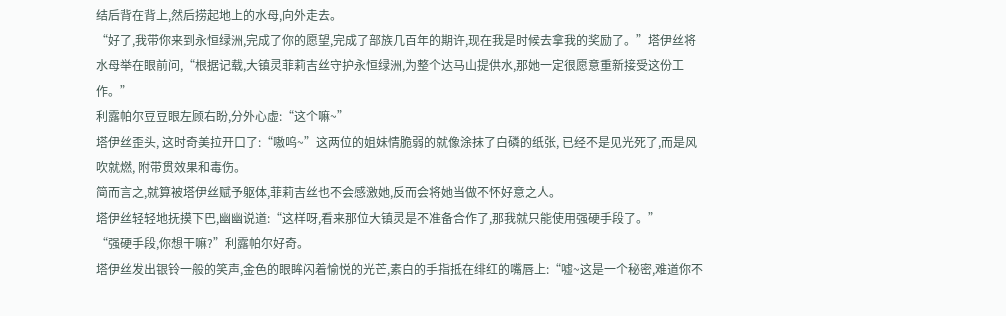结后背在背上,然后捞起地上的水母,向外走去。
“好了,我带你来到永恒绿洲,完成了你的愿望,完成了部族几百年的期许,现在我是时候去拿我的奖励了。”塔伊丝将水母举在眼前问,“根据记载,大镇灵菲莉吉丝守护永恒绿洲,为整个达马山提供水,那她一定很愿意重新接受这份工作。”
利露帕尔豆豆眼左顾右盼,分外心虚:“这个嘛~”
塔伊丝歪头, 这时奇美拉开口了:“嗷呜~”这两位的姐妹情脆弱的就像涂抹了白磷的纸张, 已经不是见光死了,而是风吹就燃, 附带贯效果和毒伤。
简而言之,就算被塔伊丝赋予躯体,菲莉吉丝也不会感激她,反而会将她当做不怀好意之人。
塔伊丝轻轻地抚摸下巴,幽幽说道:“这样呀,看来那位大镇灵是不准备合作了,那我就只能使用强硬手段了。”
“强硬手段,你想干嘛?”利露帕尔好奇。
塔伊丝发出银铃一般的笑声,金色的眼眸闪着愉悦的光芒,素白的手指抵在绯红的嘴唇上:“嘘~这是一个秘密,难道你不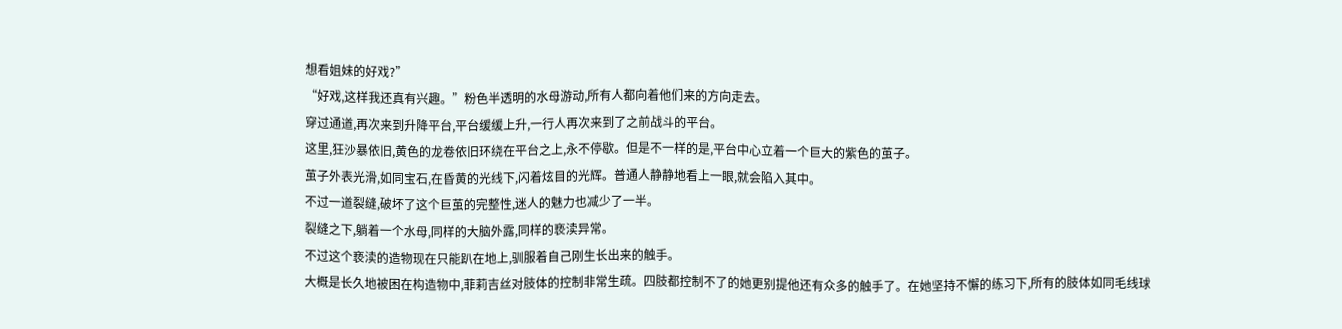想看姐妹的好戏?”
“好戏,这样我还真有兴趣。”粉色半透明的水母游动,所有人都向着他们来的方向走去。
穿过通道,再次来到升降平台,平台缓缓上升,一行人再次来到了之前战斗的平台。
这里,狂沙暴依旧,黄色的龙卷依旧环绕在平台之上,永不停歇。但是不一样的是,平台中心立着一个巨大的紫色的茧子。
茧子外表光滑,如同宝石,在昏黄的光线下,闪着炫目的光辉。普通人静静地看上一眼,就会陷入其中。
不过一道裂缝,破坏了这个巨茧的完整性,迷人的魅力也减少了一半。
裂缝之下,躺着一个水母,同样的大脑外露,同样的亵渎异常。
不过这个亵渎的造物现在只能趴在地上,驯服着自己刚生长出来的触手。
大概是长久地被困在构造物中,菲莉吉丝对肢体的控制非常生疏。四肢都控制不了的她更别提他还有众多的触手了。在她坚持不懈的练习下,所有的肢体如同毛线球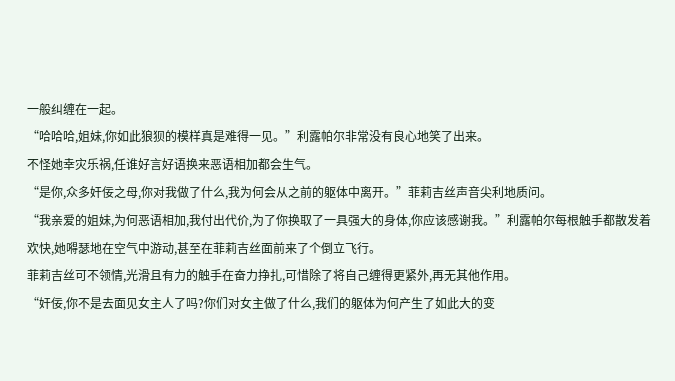一般纠缠在一起。
“哈哈哈,姐妹,你如此狼狈的模样真是难得一见。”利露帕尔非常没有良心地笑了出来。
不怪她幸灾乐祸,任谁好言好语换来恶语相加都会生气。
“是你,众多奸佞之母,你对我做了什么,我为何会从之前的躯体中离开。”菲莉吉丝声音尖利地质问。
“我亲爱的姐妹,为何恶语相加,我付出代价,为了你换取了一具强大的身体,你应该感谢我。”利露帕尔每根触手都散发着欢快,她嘚瑟地在空气中游动,甚至在菲莉吉丝面前来了个倒立飞行。
菲莉吉丝可不领情,光滑且有力的触手在奋力挣扎,可惜除了将自己缠得更紧外,再无其他作用。
“奸佞,你不是去面见女主人了吗?你们对女主做了什么,我们的躯体为何产生了如此大的变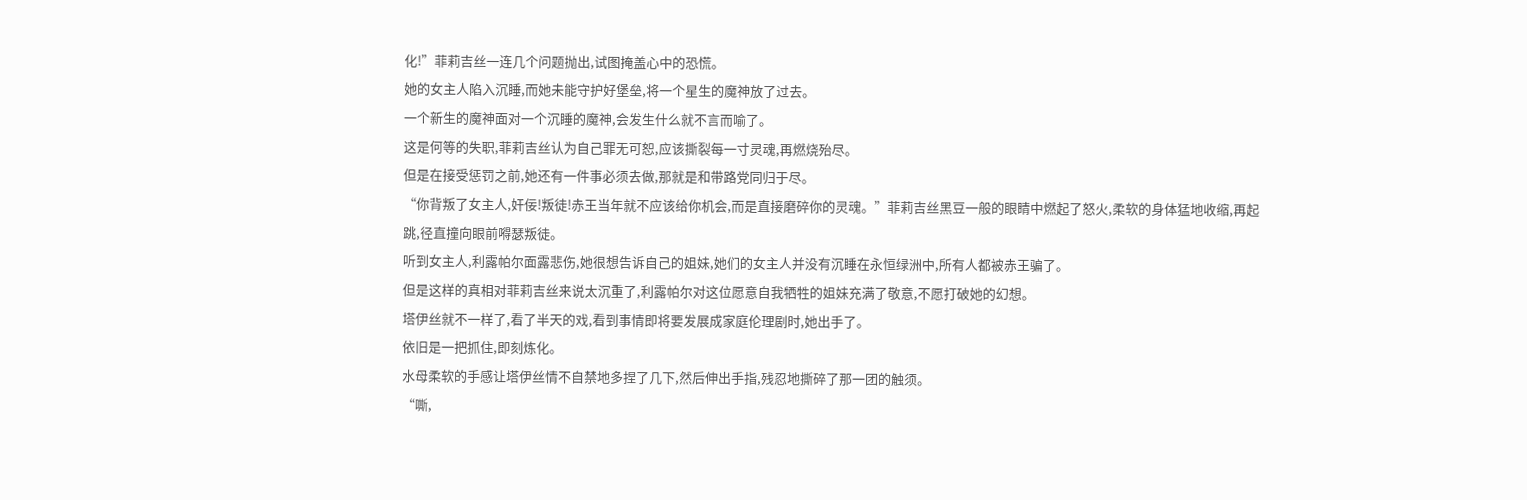化!”菲莉吉丝一连几个问题抛出,试图掩盖心中的恐慌。
她的女主人陷入沉睡,而她未能守护好堡垒,将一个星生的魔神放了过去。
一个新生的魔神面对一个沉睡的魔神,会发生什么就不言而喻了。
这是何等的失职,菲莉吉丝认为自己罪无可恕,应该撕裂每一寸灵魂,再燃烧殆尽。
但是在接受惩罚之前,她还有一件事必须去做,那就是和带路党同归于尽。
“你背叛了女主人,奸佞!叛徒!赤王当年就不应该给你机会,而是直接磨碎你的灵魂。”菲莉吉丝黑豆一般的眼睛中燃起了怒火,柔软的身体猛地收缩,再起跳,径直撞向眼前嘚瑟叛徒。
听到女主人,利露帕尔面露悲伤,她很想告诉自己的姐妹,她们的女主人并没有沉睡在永恒绿洲中,所有人都被赤王骗了。
但是这样的真相对菲莉吉丝来说太沉重了,利露帕尔对这位愿意自我牺牲的姐妹充满了敬意,不愿打破她的幻想。
塔伊丝就不一样了,看了半天的戏,看到事情即将要发展成家庭伦理剧时,她出手了。
依旧是一把抓住,即刻炼化。
水母柔软的手感让塔伊丝情不自禁地多捏了几下,然后伸出手指,残忍地撕碎了那一团的触须。
“嘶,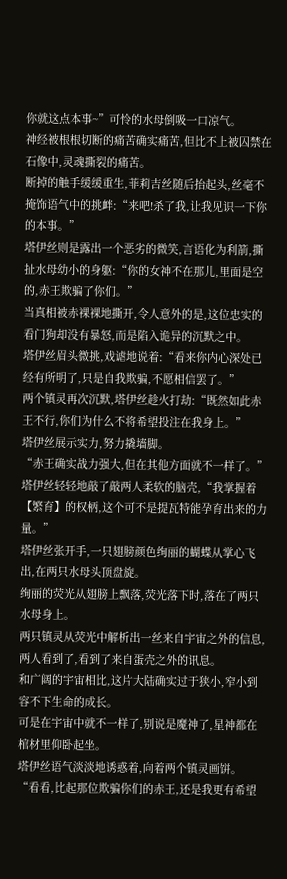你就这点本事~”可怜的水母倒吸一口凉气。
神经被根根切断的痛苦确实痛苦,但比不上被囚禁在石像中,灵魂撕裂的痛苦。
断掉的触手缓缓重生,菲莉吉丝随后抬起头,丝毫不掩饰语气中的挑衅:“来吧!杀了我,让我见识一下你的本事。”
塔伊丝则是露出一个恶劣的微笑,言语化为利箭,撕扯水母幼小的身躯:“你的女神不在那儿,里面是空的,赤王欺骗了你们。”
当真相被赤裸裸地撕开,令人意外的是,这位忠实的看门狗却没有暴怒,而是陷入诡异的沉默之中。
塔伊丝眉头微挑,戏谑地说着:“看来你内心深处已经有所明了,只是自我欺骗,不愿相信罢了。”
两个镇灵再次沉默,塔伊丝趁火打劫:“既然如此赤王不行,你们为什么不将希望投注在我身上。”
塔伊丝展示实力,努力撬墙脚。
“赤王确实战力强大,但在其他方面就不一样了。”塔伊丝轻轻地敲了敲两人柔软的脑壳,“我掌握着【繁育】的权柄,这个可不是提瓦特能孕育出来的力量。”
塔伊丝张开手,一只翅膀颜色绚丽的蝴蝶从掌心飞出,在两只水母头顶盘旋。
绚丽的荧光从翅膀上飘落,荧光落下时,落在了两只水母身上。
两只镇灵从荧光中解析出一丝来自宇宙之外的信息,两人看到了,看到了来自蛋壳之外的讯息。
和广阔的宇宙相比,这片大陆确实过于狭小,窄小到容不下生命的成长。
可是在宇宙中就不一样了,别说是魔神了,星神都在棺材里仰卧起坐。
塔伊丝语气淡淡地诱惑着,向着两个镇灵画饼。
“看看,比起那位欺骗你们的赤王,还是我更有希望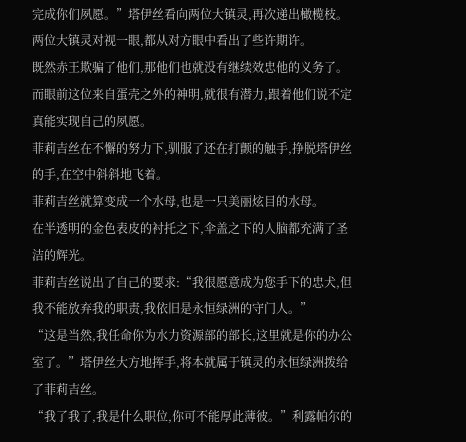完成你们夙愿。”塔伊丝看向两位大镇灵,再次递出橄榄枝。
两位大镇灵对视一眼,都从对方眼中看出了些许期许。
既然赤王欺骗了他们,那他们也就没有继续效忠他的义务了。而眼前这位来自蛋壳之外的神明,就很有潜力,跟着他们说不定真能实现自己的夙愿。
菲莉吉丝在不懈的努力下,驯服了还在打颤的触手,挣脱塔伊丝的手,在空中斜斜地飞着。
菲莉吉丝就算变成一个水母,也是一只美丽炫目的水母。
在半透明的金色表皮的衬托之下,伞盖之下的人脑都充满了圣洁的辉光。
菲莉吉丝说出了自己的要求:“我很愿意成为您手下的忠犬,但我不能放弃我的职责,我依旧是永恒绿洲的守门人。”
“这是当然,我任命你为水力资源部的部长,这里就是你的办公室了。”塔伊丝大方地挥手,将本就属于镇灵的永恒绿洲拨给了菲莉吉丝。
“我了我了,我是什么职位,你可不能厚此薄彼。”利露帕尔的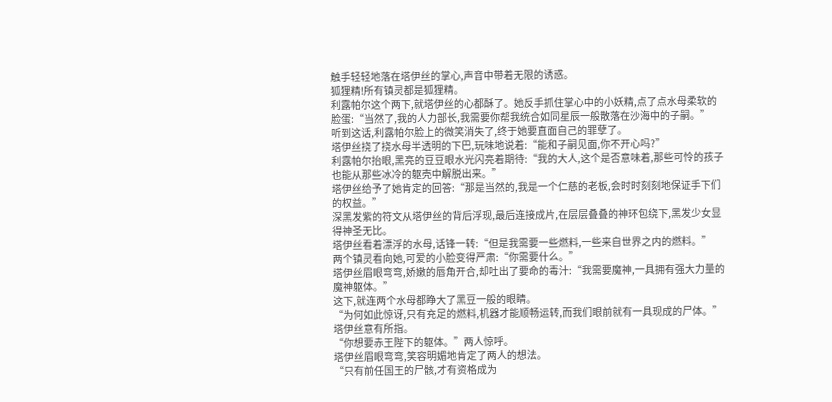触手轻轻地落在塔伊丝的掌心,声音中带着无限的诱惑。
狐狸精!所有镇灵都是狐狸精。
利露帕尔这个两下,就塔伊丝的心都酥了。她反手抓住掌心中的小妖精,点了点水母柔软的脸蛋:“当然了,我的人力部长,我需要你帮我统合如同星辰一般散落在沙海中的子嗣。”
听到这话,利露帕尔脸上的微笑消失了,终于她要直面自己的罪孽了。
塔伊丝挠了挠水母半透明的下巴,玩味地说着:“能和子嗣见面,你不开心吗?”
利露帕尔抬眼,黑亮的豆豆眼水光闪亮着期待:“我的大人,这个是否意味着,那些可怜的孩子也能从那些冰冷的躯壳中解脱出来。”
塔伊丝给予了她肯定的回答:“那是当然的,我是一个仁慈的老板,会时时刻刻地保证手下们的权益。”
深黑发紫的符文从塔伊丝的背后浮现,最后连接成片,在层层叠叠的神环包绕下,黑发少女显得神圣无比。
塔伊丝看着漂浮的水母,话锋一转:“但是我需要一些燃料,一些来自世界之内的燃料。”
两个镇灵看向她,可爱的小脸变得严肃:“你需要什么。”
塔伊丝眉眼弯弯,娇嫩的唇角开合,却吐出了要命的毒汁:“我需要魔神,一具拥有强大力量的魔神躯体。”
这下,就连两个水母都睁大了黑豆一般的眼睛。
“为何如此惊讶,只有充足的燃料,机器才能顺畅运转,而我们眼前就有一具现成的尸体。”塔伊丝意有所指。
“你想要赤王陛下的躯体。”两人惊呼。
塔伊丝眉眼弯弯,笑容明媚地肯定了两人的想法。
“只有前任国王的尸骸,才有资格成为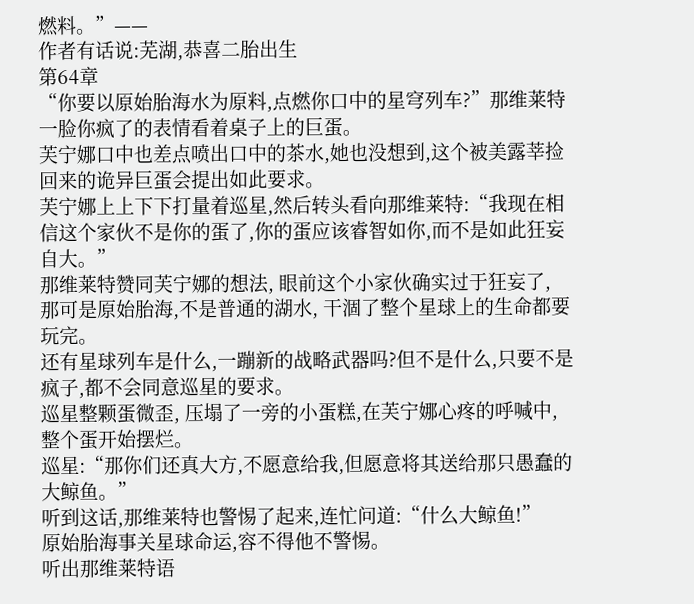燃料。”——
作者有话说:芜湖,恭喜二胎出生
第64章
“你要以原始胎海水为原料,点燃你口中的星穹列车?”那维莱特一脸你疯了的表情看着桌子上的巨蛋。
芙宁娜口中也差点喷出口中的茶水,她也没想到,这个被美露莘捡回来的诡异巨蛋会提出如此要求。
芙宁娜上上下下打量着巡星,然后转头看向那维莱特:“我现在相信这个家伙不是你的蛋了,你的蛋应该睿智如你,而不是如此狂妄自大。”
那维莱特赞同芙宁娜的想法, 眼前这个小家伙确实过于狂妄了, 那可是原始胎海,不是普通的湖水, 干涸了整个星球上的生命都要玩完。
还有星球列车是什么,一蹦新的战略武器吗?但不是什么,只要不是疯子,都不会同意巡星的要求。
巡星整颗蛋微歪, 压塌了一旁的小蛋糕,在芙宁娜心疼的呼喊中, 整个蛋开始摆烂。
巡星:“那你们还真大方,不愿意给我,但愿意将其送给那只愚蠢的大鲸鱼。”
听到这话,那维莱特也警惕了起来,连忙问道:“什么大鲸鱼!”
原始胎海事关星球命运,容不得他不警惕。
听出那维莱特语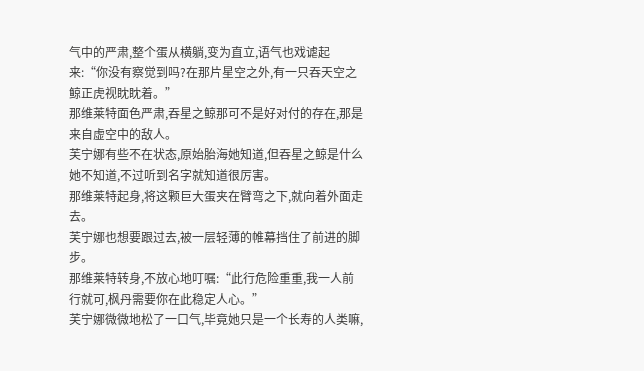气中的严肃,整个蛋从横躺,变为直立,语气也戏谑起来:“你没有察觉到吗?在那片星空之外,有一只吞天空之鲸正虎视眈眈着。”
那维莱特面色严肃,吞星之鲸那可不是好对付的存在,那是来自虚空中的敌人。
芙宁娜有些不在状态,原始胎海她知道,但吞星之鲸是什么她不知道,不过听到名字就知道很厉害。
那维莱特起身,将这颗巨大蛋夹在臂弯之下,就向着外面走去。
芙宁娜也想要跟过去,被一层轻薄的帷幕挡住了前进的脚步。
那维莱特转身,不放心地叮嘱:“此行危险重重,我一人前行就可,枫丹需要你在此稳定人心。”
芙宁娜微微地松了一口气,毕竟她只是一个长寿的人类嘛,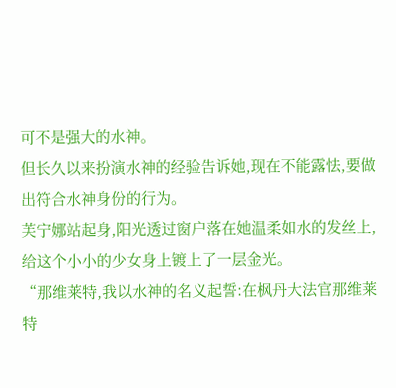可不是强大的水神。
但长久以来扮演水神的经验告诉她,现在不能露怯,要做出符合水神身份的行为。
芙宁娜站起身,阳光透过窗户落在她温柔如水的发丝上,给这个小小的少女身上镀上了一层金光。
“那维莱特,我以水神的名义起誓:在枫丹大法官那维莱特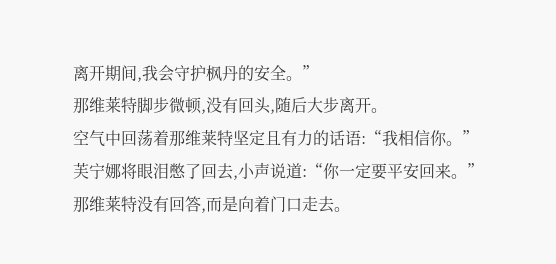离开期间,我会守护枫丹的安全。”
那维莱特脚步微顿,没有回头,随后大步离开。
空气中回荡着那维莱特坚定且有力的话语:“我相信你。”
芙宁娜将眼泪憋了回去,小声说道:“你一定要平安回来。”
那维莱特没有回答,而是向着门口走去。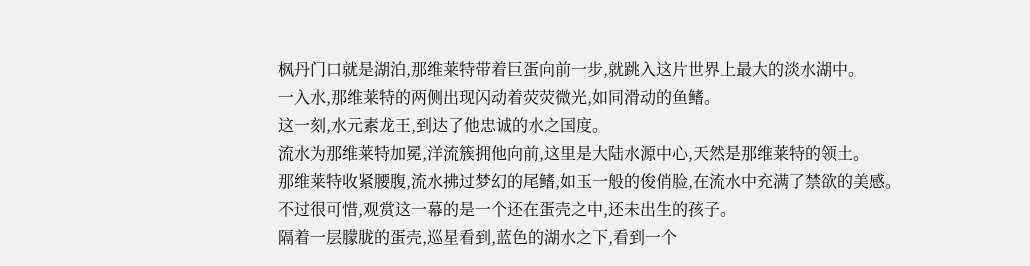枫丹门口就是湖泊,那维莱特带着巨蛋向前一步,就跳入这片世界上最大的淡水湖中。
一入水,那维莱特的两侧出现闪动着荧荧微光,如同滑动的鱼鳍。
这一刻,水元素龙王,到达了他忠诚的水之国度。
流水为那维莱特加冕,洋流簇拥他向前,这里是大陆水源中心,天然是那维莱特的领土。
那维莱特收紧腰腹,流水拂过梦幻的尾鳍,如玉一般的俊俏脸,在流水中充满了禁欲的美感。
不过很可惜,观赏这一幕的是一个还在蛋壳之中,还未出生的孩子。
隔着一层朦胧的蛋壳,巡星看到,蓝色的湖水之下,看到一个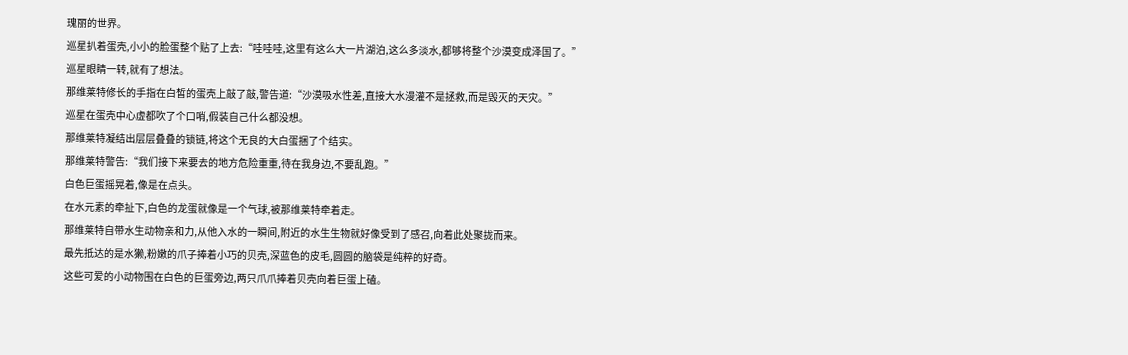瑰丽的世界。
巡星扒着蛋壳,小小的脸蛋整个贴了上去:“哇哇哇,这里有这么大一片湖泊,这么多淡水,都够将整个沙漠变成泽国了。”
巡星眼睛一转,就有了想法。
那维莱特修长的手指在白皙的蛋壳上敲了敲,警告道:“沙漠吸水性差,直接大水漫灌不是拯救,而是毁灭的天灾。”
巡星在蛋壳中心虚都吹了个口哨,假装自己什么都没想。
那维莱特凝结出层层叠叠的锁链,将这个无良的大白蛋捆了个结实。
那维莱特警告:“我们接下来要去的地方危险重重,待在我身边,不要乱跑。”
白色巨蛋摇晃着,像是在点头。
在水元素的牵扯下,白色的龙蛋就像是一个气球,被那维莱特牵着走。
那维莱特自带水生动物亲和力,从他入水的一瞬间,附近的水生生物就好像受到了感召,向着此处聚拢而来。
最先抵达的是水獭,粉嫩的爪子捧着小巧的贝壳,深蓝色的皮毛,圆圆的脑袋是纯粹的好奇。
这些可爱的小动物围在白色的巨蛋旁边,两只爪爪捧着贝壳向着巨蛋上磕。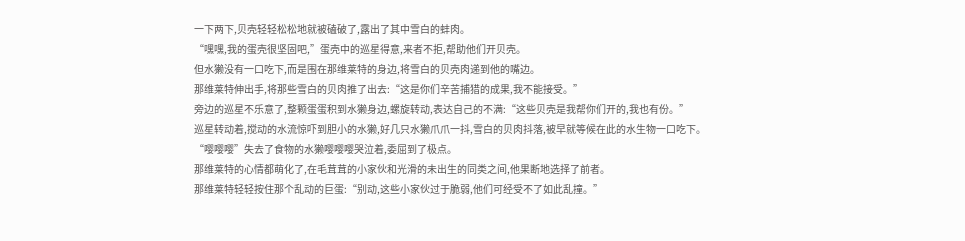一下两下,贝壳轻轻松松地就被磕破了,露出了其中雪白的蚌肉。
“嘿嘿,我的蛋壳很坚固吧,”蛋壳中的巡星得意,来者不拒,帮助他们开贝壳。
但水獭没有一口吃下,而是围在那维莱特的身边,将雪白的贝壳肉递到他的嘴边。
那维莱特伸出手,将那些雪白的贝肉推了出去:“这是你们辛苦捕猎的成果,我不能接受。”
旁边的巡星不乐意了,整颗蛋蛋积到水獭身边,螺旋转动,表达自己的不满:“这些贝壳是我帮你们开的,我也有份。”
巡星转动着,搅动的水流惊吓到胆小的水獭,好几只水獭爪爪一抖,雪白的贝肉抖落,被早就等候在此的水生物一口吃下。
“嘤嘤嘤”失去了食物的水獭嘤嘤嘤哭泣着,委屈到了极点。
那维莱特的心情都萌化了,在毛茸茸的小家伙和光滑的未出生的同类之间,他果断地选择了前者。
那维莱特轻轻按住那个乱动的巨蛋:“别动,这些小家伙过于脆弱,他们可经受不了如此乱撞。”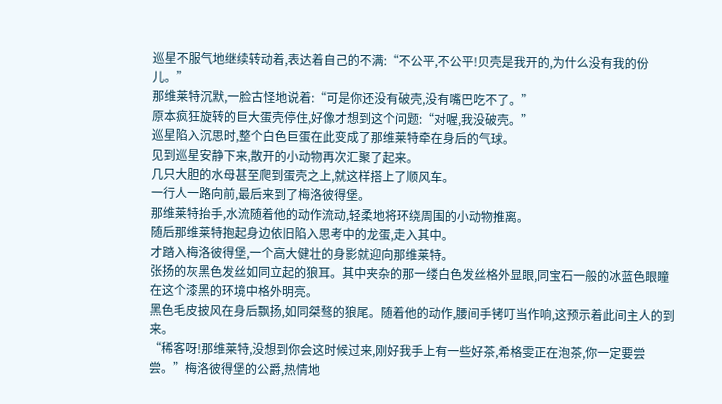巡星不服气地继续转动着,表达着自己的不满:“不公平,不公平!贝壳是我开的,为什么没有我的份儿。”
那维莱特沉默,一脸古怪地说着:“可是你还没有破壳,没有嘴巴吃不了。”
原本疯狂旋转的巨大蛋壳停住,好像才想到这个问题:“对喔,我没破壳。”
巡星陷入沉思时,整个白色巨蛋在此变成了那维莱特牵在身后的气球。
见到巡星安静下来,散开的小动物再次汇聚了起来。
几只大胆的水母甚至爬到蛋壳之上,就这样搭上了顺风车。
一行人一路向前,最后来到了梅洛彼得堡。
那维莱特抬手,水流随着他的动作流动,轻柔地将环绕周围的小动物推离。
随后那维莱特抱起身边依旧陷入思考中的龙蛋,走入其中。
才踏入梅洛彼得堡,一个高大健壮的身影就迎向那维莱特。
张扬的灰黑色发丝如同立起的狼耳。其中夹杂的那一缕白色发丝格外显眼,同宝石一般的冰蓝色眼瞳在这个漆黑的环境中格外明亮。
黑色毛皮披风在身后飘扬,如同桀骜的狼尾。随着他的动作,腰间手铐叮当作响,这预示着此间主人的到来。
“稀客呀!那维莱特,没想到你会这时候过来,刚好我手上有一些好茶,希格雯正在泡茶,你一定要尝尝。”梅洛彼得堡的公爵,热情地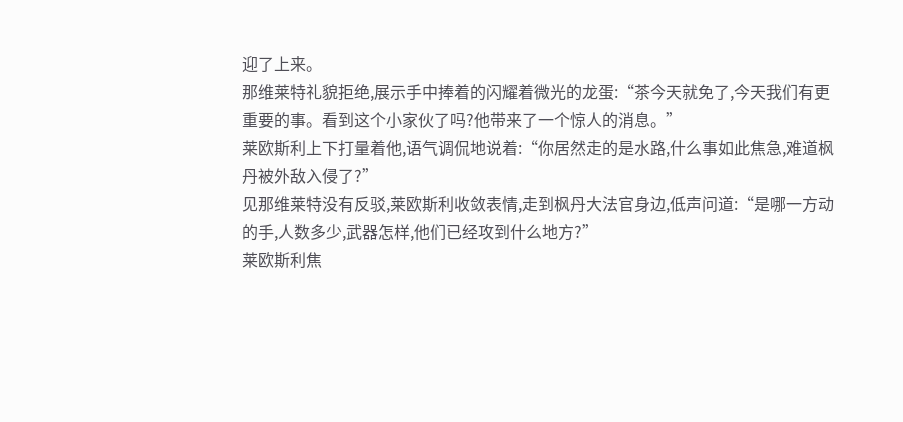迎了上来。
那维莱特礼貌拒绝,展示手中捧着的闪耀着微光的龙蛋:“茶今天就免了,今天我们有更重要的事。看到这个小家伙了吗?他带来了一个惊人的消息。”
莱欧斯利上下打量着他,语气调侃地说着:“你居然走的是水路,什么事如此焦急,难道枫丹被外敌入侵了?”
见那维莱特没有反驳,莱欧斯利收敛表情,走到枫丹大法官身边,低声问道:“是哪一方动的手,人数多少,武器怎样,他们已经攻到什么地方?”
莱欧斯利焦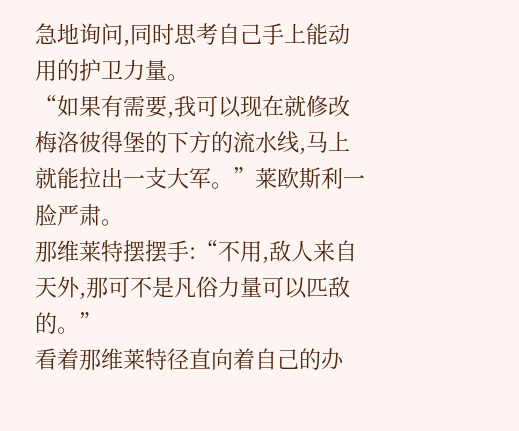急地询问,同时思考自己手上能动用的护卫力量。
“如果有需要,我可以现在就修改梅洛彼得堡的下方的流水线,马上就能拉出一支大军。”莱欧斯利一脸严肃。
那维莱特摆摆手:“不用,敌人来自天外,那可不是凡俗力量可以匹敌的。”
看着那维莱特径直向着自己的办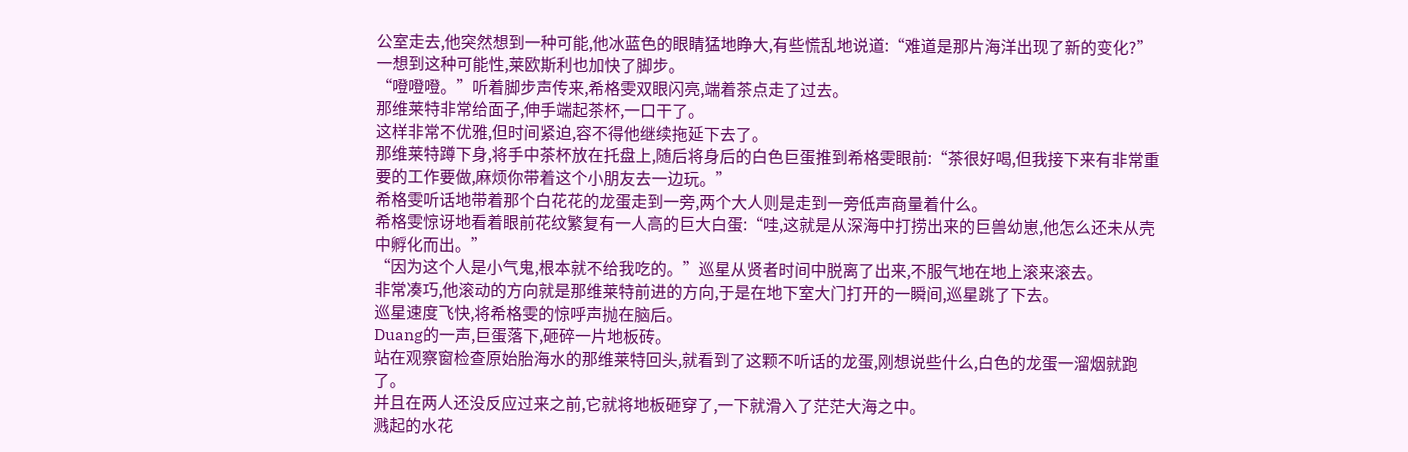公室走去,他突然想到一种可能,他冰蓝色的眼睛猛地睁大,有些慌乱地说道:“难道是那片海洋出现了新的变化?”
一想到这种可能性,莱欧斯利也加快了脚步。
“噔噔噔。”听着脚步声传来,希格雯双眼闪亮,端着茶点走了过去。
那维莱特非常给面子,伸手端起茶杯,一口干了。
这样非常不优雅,但时间紧迫,容不得他继续拖延下去了。
那维莱特蹲下身,将手中茶杯放在托盘上,随后将身后的白色巨蛋推到希格雯眼前:“茶很好喝,但我接下来有非常重要的工作要做,麻烦你带着这个小朋友去一边玩。”
希格雯听话地带着那个白花花的龙蛋走到一旁,两个大人则是走到一旁低声商量着什么。
希格雯惊讶地看着眼前花纹繁复有一人高的巨大白蛋:“哇,这就是从深海中打捞出来的巨兽幼崽,他怎么还未从壳中孵化而出。”
“因为这个人是小气鬼,根本就不给我吃的。”巡星从贤者时间中脱离了出来,不服气地在地上滚来滚去。
非常凑巧,他滚动的方向就是那维莱特前进的方向,于是在地下室大门打开的一瞬间,巡星跳了下去。
巡星速度飞快,将希格雯的惊呼声抛在脑后。
Duang的一声,巨蛋落下,砸碎一片地板砖。
站在观察窗检查原始胎海水的那维莱特回头,就看到了这颗不听话的龙蛋,刚想说些什么,白色的龙蛋一溜烟就跑了。
并且在两人还没反应过来之前,它就将地板砸穿了,一下就滑入了茫茫大海之中。
溅起的水花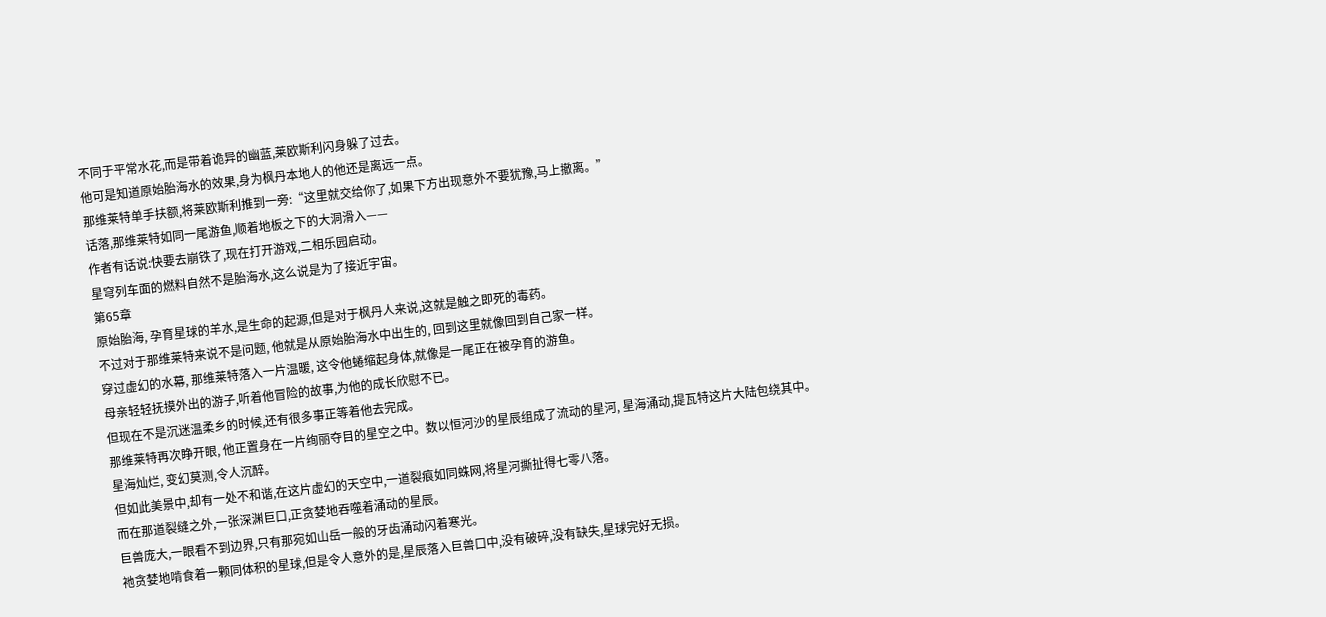不同于平常水花,而是带着诡异的幽蓝,莱欧斯利闪身躲了过去。
他可是知道原始胎海水的效果,身为枫丹本地人的他还是离远一点。
那维莱特单手扶额,将莱欧斯利推到一旁:“这里就交给你了,如果下方出现意外不要犹豫,马上撤离。”
话落,那维莱特如同一尾游鱼,顺着地板之下的大洞滑入——
作者有话说:快要去崩铁了,现在打开游戏,二相乐园启动。
星穹列车面的燃料自然不是胎海水,这么说是为了接近宇宙。
第65章
原始胎海, 孕育星球的羊水,是生命的起源,但是对于枫丹人来说,这就是触之即死的毒药。
不过对于那维莱特来说不是问题, 他就是从原始胎海水中出生的, 回到这里就像回到自己家一样。
穿过虚幻的水幕, 那维莱特落入一片温暖, 这令他蜷缩起身体,就像是一尾正在被孕育的游鱼。
母亲轻轻抚摸外出的游子,听着他冒险的故事,为他的成长欣慰不已。
但现在不是沉迷温柔乡的时候,还有很多事正等着他去完成。
那维莱特再次睁开眼, 他正置身在一片绚丽夺目的星空之中。数以恒河沙的星辰组成了流动的星河, 星海涌动,提瓦特这片大陆包绕其中。
星海灿烂, 变幻莫测,令人沉醉。
但如此美景中,却有一处不和谐,在这片虚幻的天空中,一道裂痕如同蛛网,将星河撕扯得七零八落。
而在那道裂缝之外,一张深渊巨口,正贪婪地吞噬着涌动的星辰。
巨兽庞大,一眼看不到边界,只有那宛如山岳一般的牙齿涌动闪着寒光。
祂贪婪地啃食着一颗同体积的星球,但是令人意外的是,星辰落入巨兽口中,没有破碎,没有缺失,星球完好无损。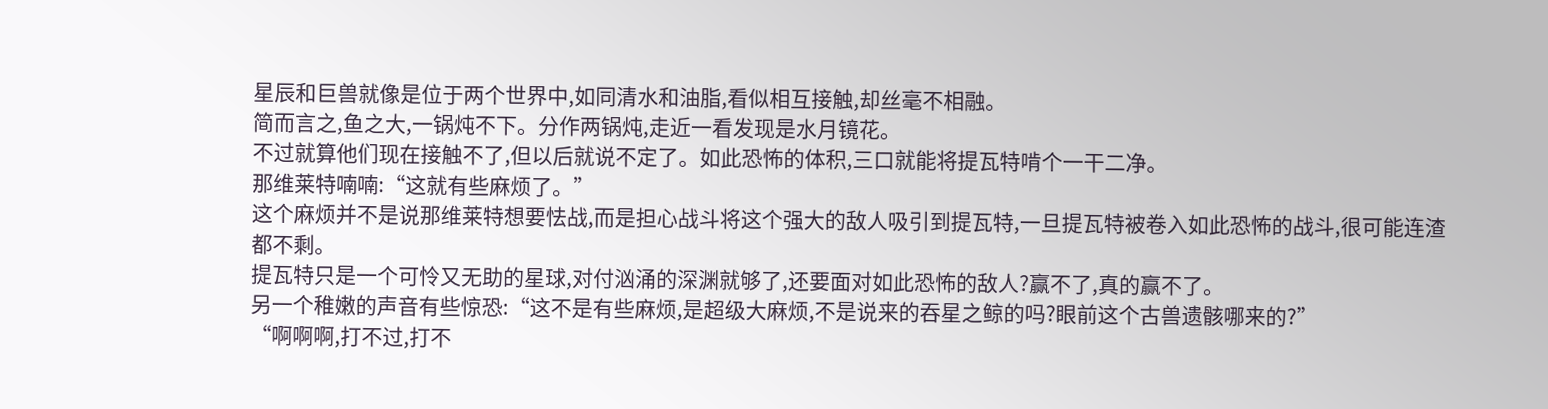星辰和巨兽就像是位于两个世界中,如同清水和油脂,看似相互接触,却丝毫不相融。
简而言之,鱼之大,一锅炖不下。分作两锅炖,走近一看发现是水月镜花。
不过就算他们现在接触不了,但以后就说不定了。如此恐怖的体积,三口就能将提瓦特啃个一干二净。
那维莱特喃喃:“这就有些麻烦了。”
这个麻烦并不是说那维莱特想要怯战,而是担心战斗将这个强大的敌人吸引到提瓦特,一旦提瓦特被卷入如此恐怖的战斗,很可能连渣都不剩。
提瓦特只是一个可怜又无助的星球,对付汹涌的深渊就够了,还要面对如此恐怖的敌人?赢不了,真的赢不了。
另一个稚嫩的声音有些惊恐:“这不是有些麻烦,是超级大麻烦,不是说来的吞星之鲸的吗?眼前这个古兽遗骸哪来的?”
“啊啊啊,打不过,打不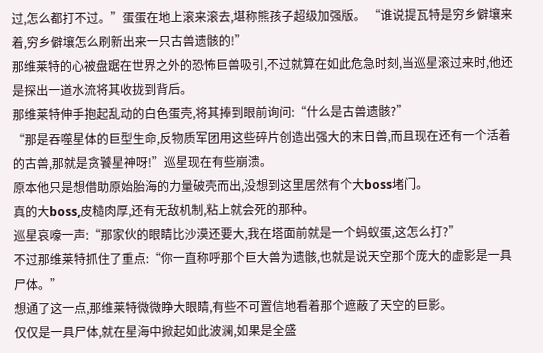过,怎么都打不过。”蛋蛋在地上滚来滚去,堪称熊孩子超级加强版。 “谁说提瓦特是穷乡僻壤来着,穷乡僻壤怎么刷新出来一只古兽遗骸的!”
那维莱特的心被盘踞在世界之外的恐怖巨兽吸引,不过就算在如此危急时刻,当巡星滚过来时,他还是探出一道水流将其收拢到背后。
那维莱特伸手抱起乱动的白色蛋壳,将其捧到眼前询问:“什么是古兽遗骸?”
“那是吞噬星体的巨型生命,反物质军团用这些碎片创造出强大的末日兽,而且现在还有一个活着的古兽,那就是贪饕星神呀!”巡星现在有些崩溃。
原本他只是想借助原始胎海的力量破壳而出,没想到这里居然有个大boss堵门。
真的大boss,皮糙肉厚,还有无敌机制,粘上就会死的那种。
巡星哀嚎一声:“那家伙的眼睛比沙漠还要大,我在塔面前就是一个蚂蚁蛋,这怎么打?”
不过那维莱特抓住了重点:“你一直称呼那个巨大兽为遗骸,也就是说天空那个庞大的虚影是一具尸体。”
想通了这一点,那维莱特微微睁大眼睛,有些不可置信地看着那个遮蔽了天空的巨影。
仅仅是一具尸体,就在星海中掀起如此波澜,如果是全盛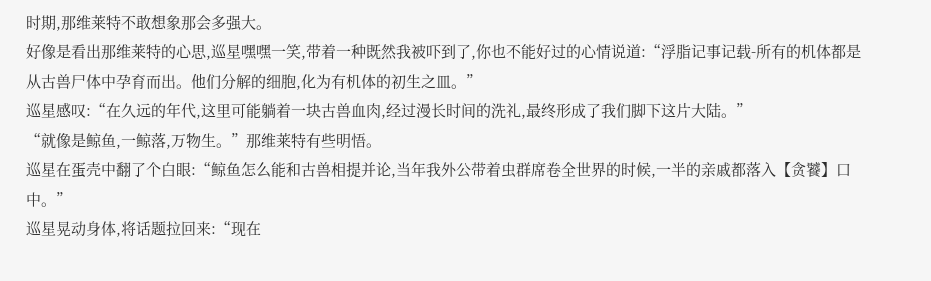时期,那维莱特不敢想象那会多强大。
好像是看出那维莱特的心思,巡星嘿嘿一笑,带着一种既然我被吓到了,你也不能好过的心情说道:“浮脂记事记载-所有的机体都是从古兽尸体中孕育而出。他们分解的细胞,化为有机体的初生之皿。”
巡星感叹:“在久远的年代,这里可能躺着一块古兽血肉,经过漫长时间的洗礼,最终形成了我们脚下这片大陆。”
“就像是鲸鱼,一鲸落,万物生。”那维莱特有些明悟。
巡星在蛋壳中翻了个白眼:“鲸鱼怎么能和古兽相提并论,当年我外公带着虫群席卷全世界的时候,一半的亲戚都落入【贪饕】口中。”
巡星晃动身体,将话题拉回来:“现在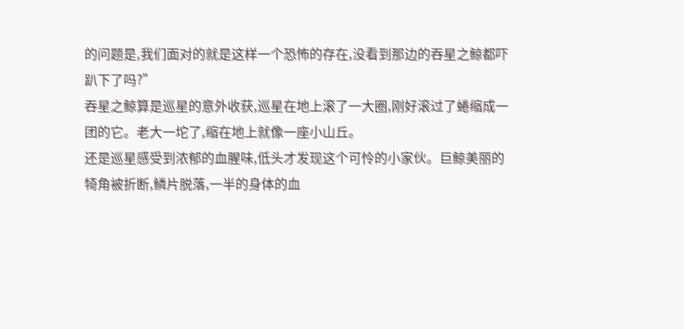的问题是,我们面对的就是这样一个恐怖的存在,没看到那边的吞星之鲸都吓趴下了吗?”
吞星之鲸算是巡星的意外收获,巡星在地上滚了一大圈,刚好滚过了蜷缩成一团的它。老大一坨了,缩在地上就像一座小山丘。
还是巡星感受到浓郁的血腥味,低头才发现这个可怜的小家伙。巨鲸美丽的犄角被折断,鳞片脱落,一半的身体的血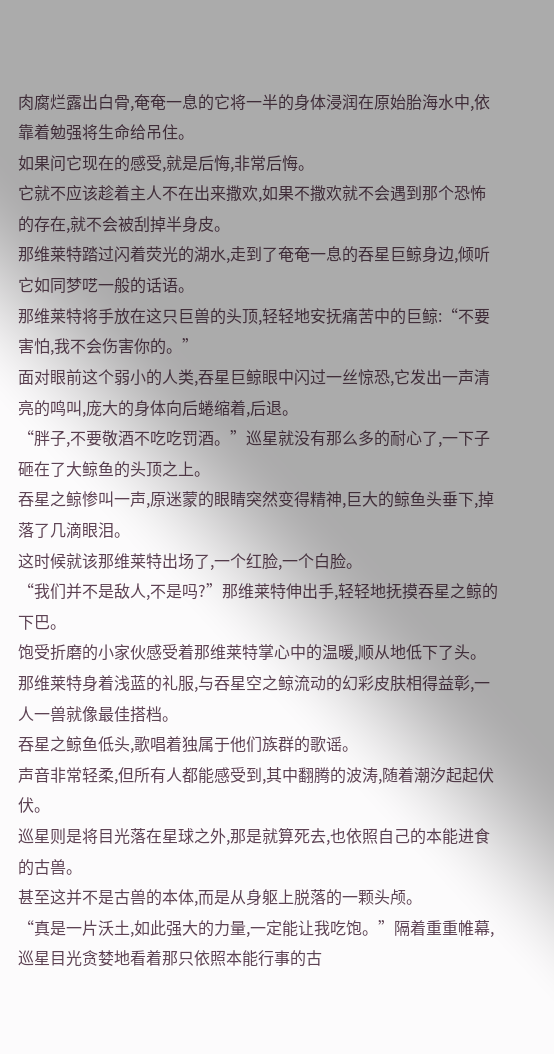肉腐烂露出白骨,奄奄一息的它将一半的身体浸润在原始胎海水中,依靠着勉强将生命给吊住。
如果问它现在的感受,就是后悔,非常后悔。
它就不应该趁着主人不在出来撒欢,如果不撒欢就不会遇到那个恐怖的存在,就不会被刮掉半身皮。
那维莱特踏过闪着荧光的湖水,走到了奄奄一息的吞星巨鲸身边,倾听它如同梦呓一般的话语。
那维莱特将手放在这只巨兽的头顶,轻轻地安抚痛苦中的巨鲸:“不要害怕,我不会伤害你的。”
面对眼前这个弱小的人类,吞星巨鲸眼中闪过一丝惊恐,它发出一声清亮的鸣叫,庞大的身体向后蜷缩着,后退。
“胖子,不要敬酒不吃吃罚酒。”巡星就没有那么多的耐心了,一下子砸在了大鲸鱼的头顶之上。
吞星之鲸惨叫一声,原迷蒙的眼睛突然变得精神,巨大的鲸鱼头垂下,掉落了几滴眼泪。
这时候就该那维莱特出场了,一个红脸,一个白脸。
“我们并不是敌人,不是吗?”那维莱特伸出手,轻轻地抚摸吞星之鲸的下巴。
饱受折磨的小家伙感受着那维莱特掌心中的温暖,顺从地低下了头。
那维莱特身着浅蓝的礼服,与吞星空之鲸流动的幻彩皮肤相得益彰,一人一兽就像最佳搭档。
吞星之鲸鱼低头,歌唱着独属于他们族群的歌谣。
声音非常轻柔,但所有人都能感受到,其中翻腾的波涛,随着潮汐起起伏伏。
巡星则是将目光落在星球之外,那是就算死去,也依照自己的本能进食的古兽。
甚至这并不是古兽的本体,而是从身躯上脱落的一颗头颅。
“真是一片沃土,如此强大的力量,一定能让我吃饱。”隔着重重帷幕,巡星目光贪婪地看着那只依照本能行事的古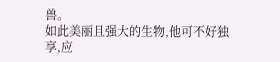兽。
如此美丽且强大的生物,他可不好独享,应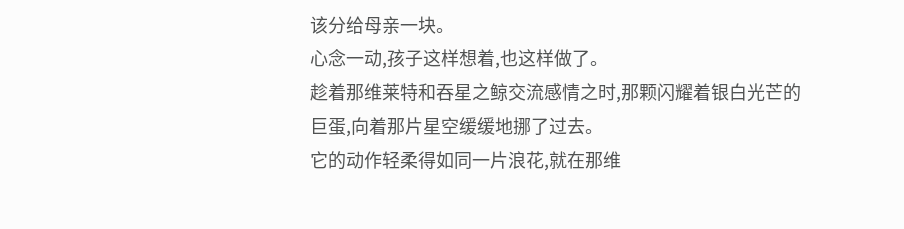该分给母亲一块。
心念一动,孩子这样想着,也这样做了。
趁着那维莱特和吞星之鲸交流感情之时,那颗闪耀着银白光芒的巨蛋,向着那片星空缓缓地挪了过去。
它的动作轻柔得如同一片浪花,就在那维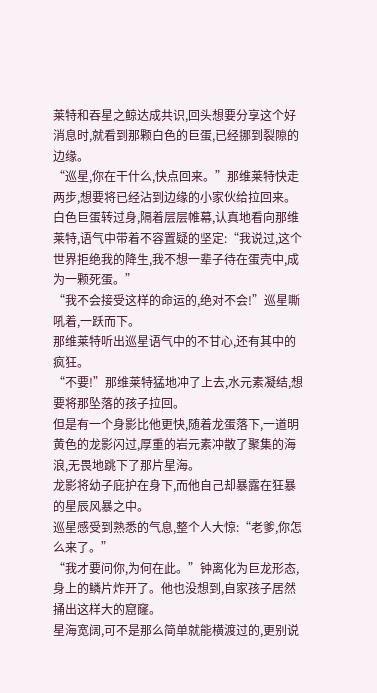莱特和吞星之鲸达成共识,回头想要分享这个好消息时,就看到那颗白色的巨蛋,已经挪到裂隙的边缘。
“巡星,你在干什么,快点回来。”那维莱特快走两步,想要将已经沾到边缘的小家伙给拉回来。
白色巨蛋转过身,隔着层层帷幕,认真地看向那维莱特,语气中带着不容置疑的坚定:“我说过,这个世界拒绝我的降生,我不想一辈子待在蛋壳中,成为一颗死蛋。”
“我不会接受这样的命运的,绝对不会!”巡星嘶吼着,一跃而下。
那维莱特听出巡星语气中的不甘心,还有其中的疯狂。
“不要!”那维莱特猛地冲了上去,水元素凝结,想要将那坠落的孩子拉回。
但是有一个身影比他更快,随着龙蛋落下,一道明黄色的龙影闪过,厚重的岩元素冲散了聚集的海浪,无畏地跳下了那片星海。
龙影将幼子庇护在身下,而他自己却暴露在狂暴的星辰风暴之中。
巡星感受到熟悉的气息,整个人大惊:“老爹,你怎么来了。”
“我才要问你,为何在此。”钟离化为巨龙形态,身上的鳞片炸开了。他也没想到,自家孩子居然捅出这样大的窟窿。
星海宽阔,可不是那么简单就能横渡过的,更别说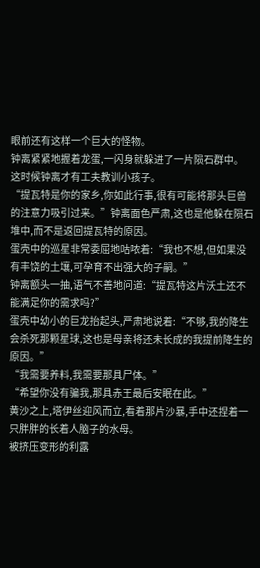眼前还有这样一个巨大的怪物。
钟离紧紧地握着龙蛋,一闪身就躲进了一片陨石群中。
这时候钟离才有工夫教训小孩子。
“提瓦特是你的家乡,你如此行事,很有可能将那头巨兽的注意力吸引过来。”钟离面色严肃,这也是他躲在陨石堆中,而不是返回提瓦特的原因。
蛋壳中的巡星非常委屈地咕哝着:“我也不想,但如果没有丰饶的土壤,可孕育不出强大的子嗣。”
钟离额头一抽,语气不善地问道:“提瓦特这片沃土还不能满足你的需求吗?”
蛋壳中幼小的巨龙抬起头,严肃地说着:“不够,我的降生会杀死那颗星球,这也是母亲将还未长成的我提前降生的原因。”
“我需要养料,我需要那具尸体。”
“希望你没有骗我,那具赤王最后安眠在此。”
黄沙之上,塔伊丝迎风而立,看着那片沙暴,手中还捏着一只胖胖的长着人脑子的水母。
被挤压变形的利露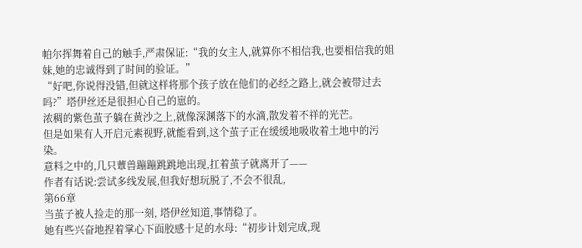帕尔挥舞着自己的触手,严肃保证:“我的女主人,就算你不相信我,也要相信我的姐妹,她的忠诚得到了时间的验证。”
“好吧,你说得没错,但就这样将那个孩子放在他们的必经之路上,就会被带过去吗?”塔伊丝还是很担心自己的崽的。
浓稠的紫色茧子躺在黄沙之上,就像深渊落下的水滴,散发着不祥的光芒。
但是如果有人开启元素视野,就能看到,这个茧子正在缓缓地吸收着土地中的污染。
意料之中的,几只蕈兽蹦蹦跳跳地出现,扛着茧子就离开了——
作者有话说:尝试多线发展,但我好想玩脱了,不会不很乱,
第66章
当茧子被人捡走的那一刻, 塔伊丝知道,事情稳了。
她有些兴奋地捏着掌心下面胶感十足的水母:“初步计划完成,现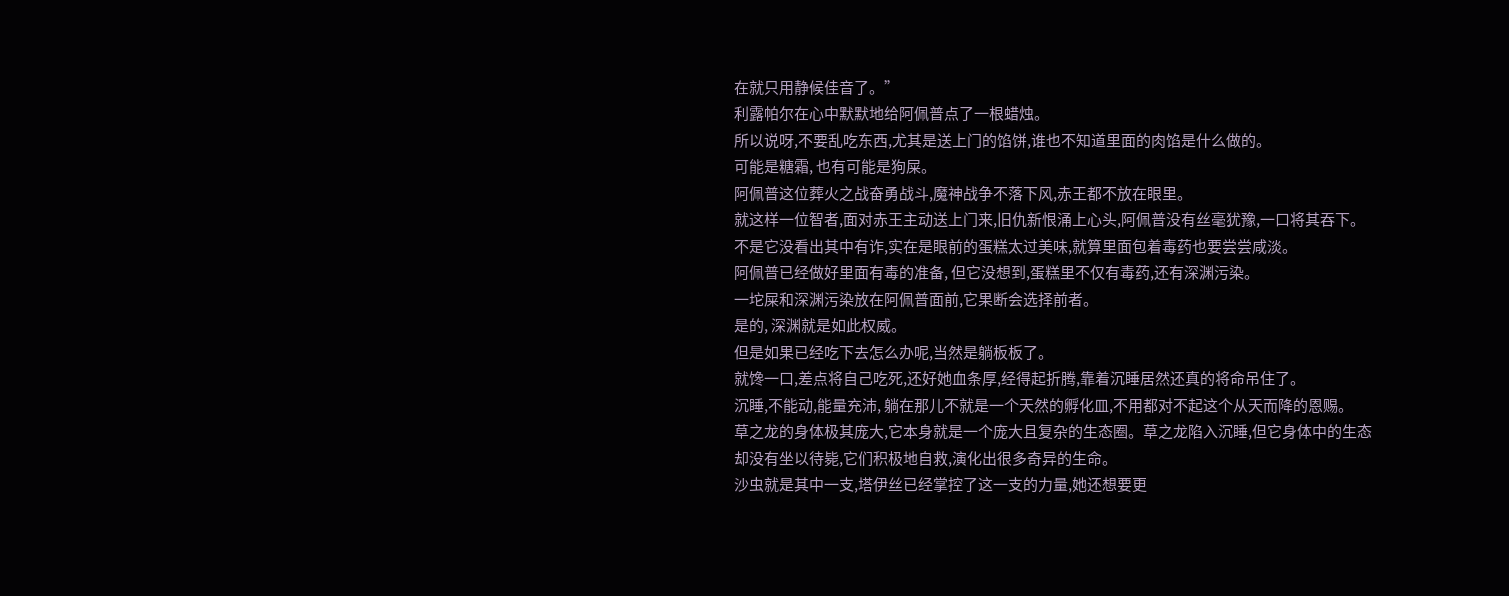在就只用静候佳音了。”
利露帕尔在心中默默地给阿佩普点了一根蜡烛。
所以说呀,不要乱吃东西,尤其是送上门的馅饼,谁也不知道里面的肉馅是什么做的。
可能是糖霜, 也有可能是狗屎。
阿佩普这位葬火之战奋勇战斗,魔神战争不落下风,赤王都不放在眼里。
就这样一位智者,面对赤王主动送上门来,旧仇新恨涌上心头,阿佩普没有丝毫犹豫,一口将其吞下。
不是它没看出其中有诈,实在是眼前的蛋糕太过美味,就算里面包着毒药也要尝尝咸淡。
阿佩普已经做好里面有毒的准备, 但它没想到,蛋糕里不仅有毒药,还有深渊污染。
一坨屎和深渊污染放在阿佩普面前,它果断会选择前者。
是的, 深渊就是如此权威。
但是如果已经吃下去怎么办呢,当然是躺板板了。
就馋一口,差点将自己吃死,还好她血条厚,经得起折腾,靠着沉睡居然还真的将命吊住了。
沉睡,不能动,能量充沛, 躺在那儿不就是一个天然的孵化皿,不用都对不起这个从天而降的恩赐。
草之龙的身体极其庞大,它本身就是一个庞大且复杂的生态圈。草之龙陷入沉睡,但它身体中的生态却没有坐以待毙,它们积极地自救,演化出很多奇异的生命。
沙虫就是其中一支,塔伊丝已经掌控了这一支的力量,她还想要更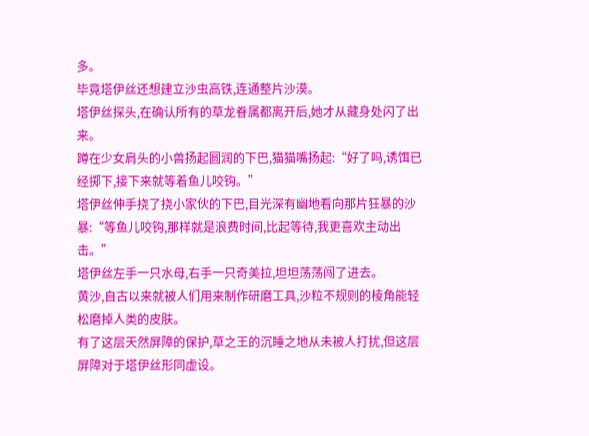多。
毕竟塔伊丝还想建立沙虫高铁,连通整片沙漠。
塔伊丝探头,在确认所有的草龙眷属都离开后,她才从藏身处闪了出来。
蹲在少女肩头的小兽扬起圆润的下巴,猫猫嘴扬起:“好了吗,诱饵已经掷下,接下来就等着鱼儿咬钩。”
塔伊丝伸手挠了挠小家伙的下巴,目光深有幽地看向那片狂暴的沙暴:“等鱼儿咬钩,那样就是浪费时间,比起等待,我更喜欢主动出击。”
塔伊丝左手一只水母,右手一只奇美拉,坦坦荡荡闯了进去。
黄沙,自古以来就被人们用来制作研磨工具,沙粒不规则的棱角能轻松磨掉人类的皮肤。
有了这层天然屏障的保护,草之王的沉睡之地从未被人打扰,但这层屏障对于塔伊丝形同虚设。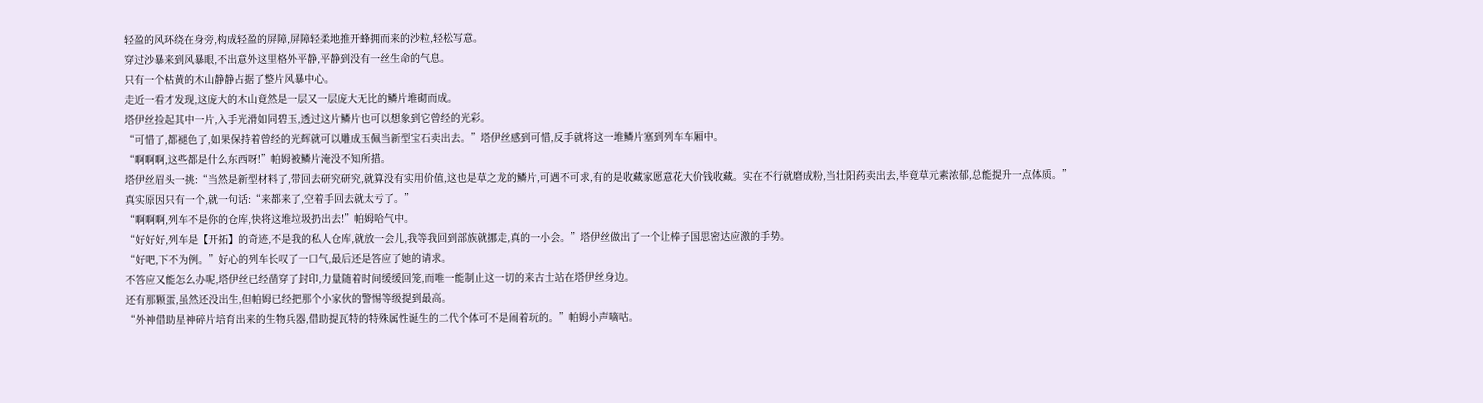轻盈的风环绕在身旁,构成轻盈的屏障,屏障轻柔地推开蜂拥而来的沙粒,轻松写意。
穿过沙暴来到风暴眼,不出意外这里格外平静,平静到没有一丝生命的气息。
只有一个枯黄的木山静静占据了整片风暴中心。
走近一看才发现,这庞大的木山竟然是一层又一层庞大无比的鳞片堆砌而成。
塔伊丝捡起其中一片,入手光滑如同碧玉,透过这片鳞片也可以想象到它曾经的光彩。
“可惜了,都褪色了,如果保持着曾经的光辉就可以雕成玉佩当新型宝石卖出去。”塔伊丝感到可惜,反手就将这一堆鳞片塞到列车车厢中。
“啊啊啊,这些都是什么东西呀!”帕姆被鳞片淹没不知所措。
塔伊丝眉头一挑:“当然是新型材料了,带回去研究研究,就算没有实用价值,这也是草之龙的鳞片,可遇不可求,有的是收藏家愿意花大价钱收藏。实在不行就磨成粉,当壮阳药卖出去,毕竟草元素浓郁,总能提升一点体质。”
真实原因只有一个,就一句话:“来都来了,空着手回去就太亏了。”
“啊啊啊,列车不是你的仓库,快将这堆垃圾扔出去!”帕姆哈气中。
“好好好,列车是【开拓】的奇迹,不是我的私人仓库,就放一会儿,我等我回到部族就挪走,真的一小会。”塔伊丝做出了一个让棒子国思密达应激的手势。
“好吧,下不为例。”好心的列车长叹了一口气,最后还是答应了她的请求。
不答应又能怎么办呢,塔伊丝已经凿穿了封印,力量随着时间缓缓回笼,而唯一能制止这一切的来古士站在塔伊丝身边。
还有那颗蛋,虽然还没出生,但帕姆已经把那个小家伙的警惕等级提到最高。
“外神借助星神碎片培育出来的生物兵器,借助提瓦特的特殊属性诞生的二代个体可不是闹着玩的。”帕姆小声嘀咕。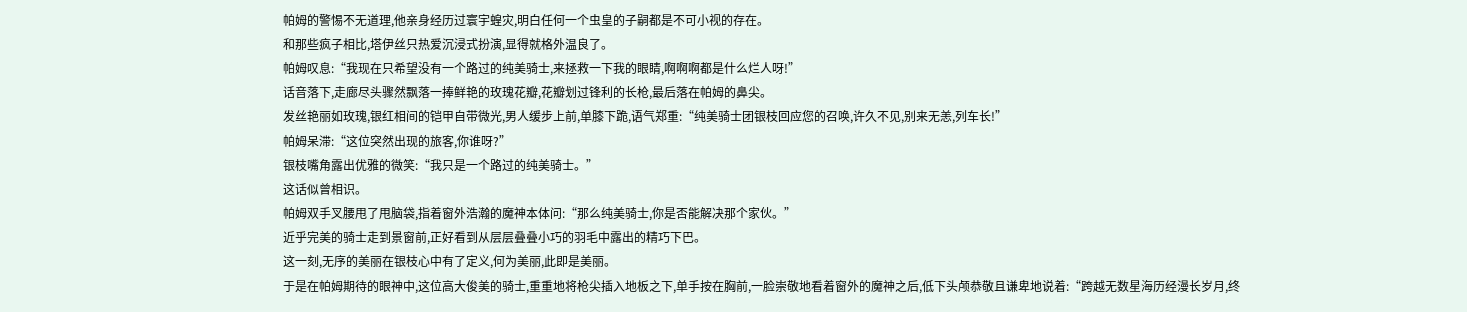帕姆的警惕不无道理,他亲身经历过寰宇蝗灾,明白任何一个虫皇的子嗣都是不可小视的存在。
和那些疯子相比,塔伊丝只热爱沉浸式扮演,显得就格外温良了。
帕姆叹息:“我现在只希望没有一个路过的纯美骑士,来拯救一下我的眼睛,啊啊啊都是什么烂人呀!”
话音落下,走廊尽头骤然飘落一捧鲜艳的玫瑰花瓣,花瓣划过锋利的长枪,最后落在帕姆的鼻尖。
发丝艳丽如玫瑰,银红相间的铠甲自带微光,男人缓步上前,单膝下跪,语气郑重:“纯美骑士团银枝回应您的召唤,许久不见,别来无恙,列车长!”
帕姆呆滞:“这位突然出现的旅客,你谁呀?”
银枝嘴角露出优雅的微笑:“我只是一个路过的纯美骑士。”
这话似曾相识。
帕姆双手叉腰甩了甩脑袋,指着窗外浩瀚的魔神本体问:“那么纯美骑士,你是否能解决那个家伙。”
近乎完美的骑士走到景窗前,正好看到从层层叠叠小巧的羽毛中露出的精巧下巴。
这一刻,无序的美丽在银枝心中有了定义,何为美丽,此即是美丽。
于是在帕姆期待的眼神中,这位高大俊美的骑士,重重地将枪尖插入地板之下,单手按在胸前,一脸崇敬地看着窗外的魔神之后,低下头颅恭敬且谦卑地说着:“跨越无数星海历经漫长岁月,终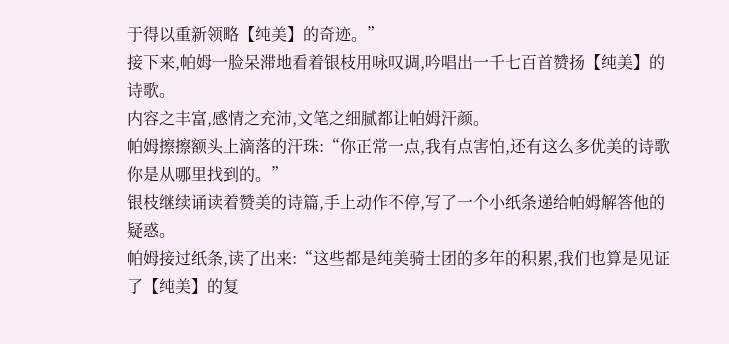于得以重新领略【纯美】的奇迹。”
接下来,帕姆一脸呆滞地看着银枝用咏叹调,吟唱出一千七百首赞扬【纯美】的诗歌。
内容之丰富,感情之充沛,文笔之细腻都让帕姆汗颜。
帕姆擦擦额头上滴落的汗珠:“你正常一点,我有点害怕,还有这么多优美的诗歌你是从哪里找到的。”
银枝继续诵读着赞美的诗篇,手上动作不停,写了一个小纸条递给帕姆解答他的疑惑。
帕姆接过纸条,读了出来:“这些都是纯美骑士团的多年的积累,我们也算是见证了【纯美】的复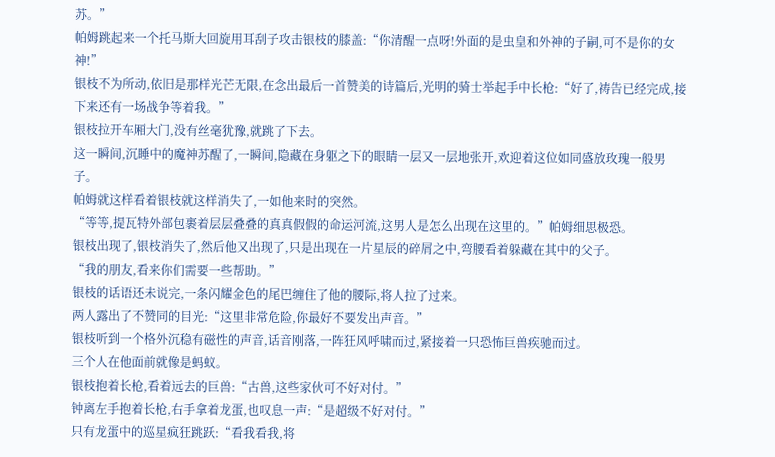苏。”
帕姆跳起来一个托马斯大回旋用耳刮子攻击银枝的膝盖:“你清醒一点呀!外面的是虫皇和外神的子嗣,可不是你的女神!”
银枝不为所动,依旧是那样光芒无限,在念出最后一首赞美的诗篇后,光明的骑士举起手中长枪:“好了,祷告已经完成,接下来还有一场战争等着我。”
银枝拉开车厢大门,没有丝毫犹豫,就跳了下去。
这一瞬间,沉睡中的魔神苏醒了,一瞬间,隐藏在身躯之下的眼睛一层又一层地张开,欢迎着这位如同盛放玫瑰一般男子。
帕姆就这样看着银枝就这样消失了,一如他来时的突然。
“等等,提瓦特外部包裹着层层叠叠的真真假假的命运河流,这男人是怎么出现在这里的。”帕姆细思极恐。
银枝出现了,银枝消失了,然后他又出现了,只是出现在一片星辰的碎屑之中,弯腰看着躲藏在其中的父子。
“我的朋友,看来你们需要一些帮助。”
银枝的话语还未说完,一条闪耀金色的尾巴缠住了他的腰际,将人拉了过来。
两人露出了不赞同的目光:“这里非常危险,你最好不要发出声音。”
银枝听到一个格外沉稳有磁性的声音,话音刚落,一阵狂风呼啸而过,紧接着一只恐怖巨兽疾驰而过。
三个人在他面前就像是蚂蚁。
银枝抱着长枪,看着远去的巨兽:“古兽,这些家伙可不好对付。”
钟离左手抱着长枪,右手拿着龙蛋,也叹息一声:“是超级不好对付。”
只有龙蛋中的巡星疯狂跳跃:“看我看我,将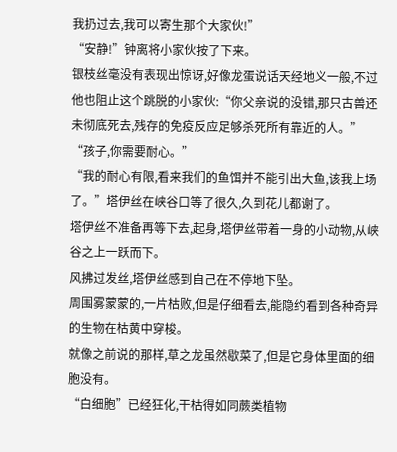我扔过去,我可以寄生那个大家伙!”
“安静!”钟离将小家伙按了下来。
银枝丝毫没有表现出惊讶,好像龙蛋说话天经地义一般,不过他也阻止这个跳脱的小家伙:“你父亲说的没错,那只古兽还未彻底死去,残存的免疫反应足够杀死所有靠近的人。”
“孩子,你需要耐心。”
“我的耐心有限,看来我们的鱼饵并不能引出大鱼,该我上场了。”塔伊丝在峡谷口等了很久,久到花儿都谢了。
塔伊丝不准备再等下去,起身,塔伊丝带着一身的小动物,从峡谷之上一跃而下。
风拂过发丝,塔伊丝感到自己在不停地下坠。
周围雾蒙蒙的,一片枯败,但是仔细看去,能隐约看到各种奇异的生物在枯黄中穿梭。
就像之前说的那样,草之龙虽然歇菜了,但是它身体里面的细胞没有。
“白细胞”已经狂化,干枯得如同蕨类植物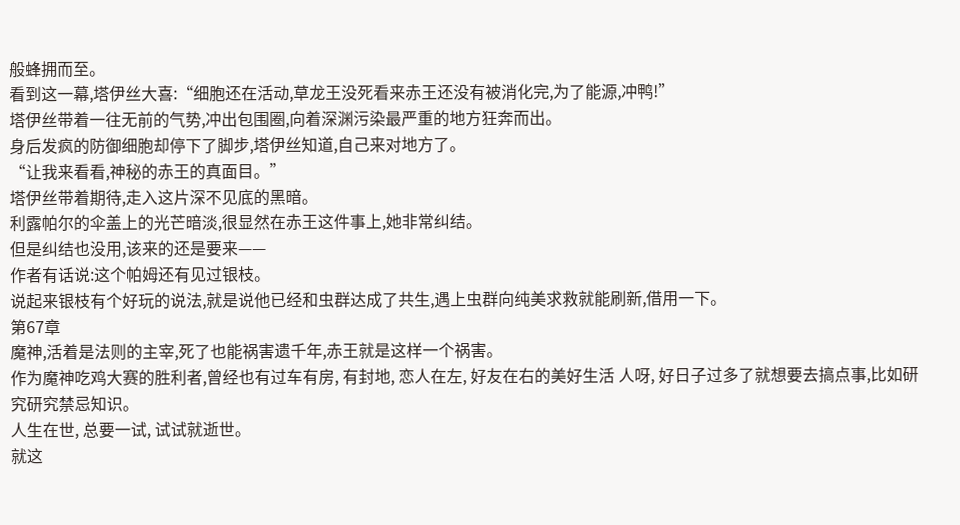般蜂拥而至。
看到这一幕,塔伊丝大喜:“细胞还在活动,草龙王没死看来赤王还没有被消化完,为了能源,冲鸭!”
塔伊丝带着一往无前的气势,冲出包围圈,向着深渊污染最严重的地方狂奔而出。
身后发疯的防御细胞却停下了脚步,塔伊丝知道,自己来对地方了。
“让我来看看,神秘的赤王的真面目。”
塔伊丝带着期待,走入这片深不见底的黑暗。
利露帕尔的伞盖上的光芒暗淡,很显然在赤王这件事上,她非常纠结。
但是纠结也没用,该来的还是要来——
作者有话说:这个帕姆还有见过银枝。
说起来银枝有个好玩的说法,就是说他已经和虫群达成了共生,遇上虫群向纯美求救就能刷新,借用一下。
第67章
魔神,活着是法则的主宰,死了也能祸害遗千年,赤王就是这样一个祸害。
作为魔神吃鸡大赛的胜利者,曾经也有过车有房, 有封地, 恋人在左, 好友在右的美好生活 人呀, 好日子过多了就想要去搞点事,比如研究研究禁忌知识。
人生在世, 总要一试, 试试就逝世。
就这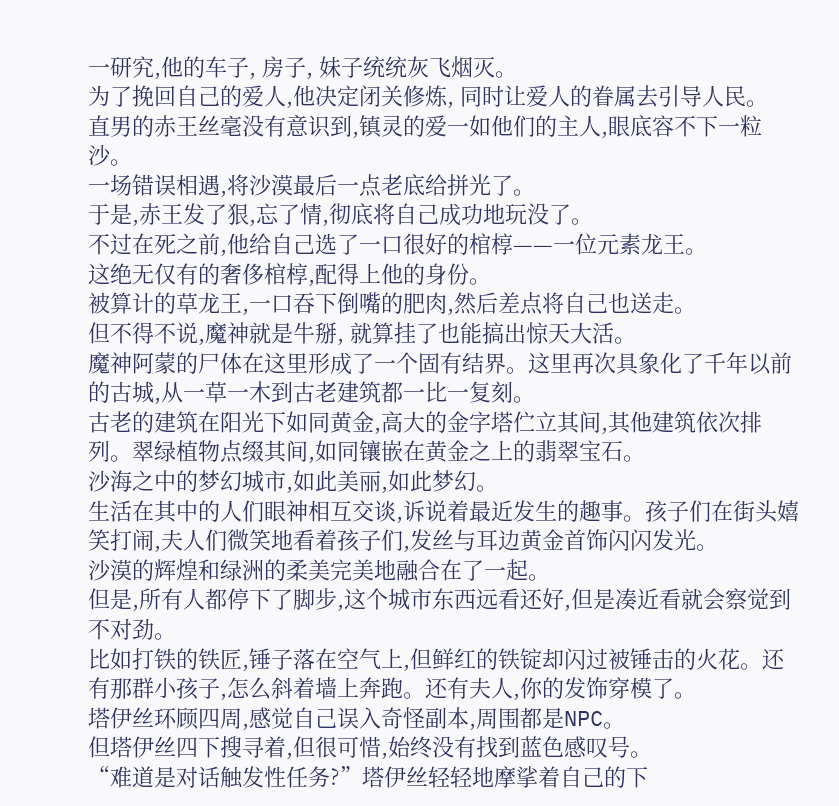一研究,他的车子, 房子, 妹子统统灰飞烟灭。
为了挽回自己的爱人,他决定闭关修炼, 同时让爱人的眷属去引导人民。
直男的赤王丝毫没有意识到,镇灵的爱一如他们的主人,眼底容不下一粒沙。
一场错误相遇,将沙漠最后一点老底给拼光了。
于是,赤王发了狠,忘了情,彻底将自己成功地玩没了。
不过在死之前,他给自己选了一口很好的棺椁——一位元素龙王。
这绝无仅有的奢侈棺椁,配得上他的身份。
被算计的草龙王,一口吞下倒嘴的肥肉,然后差点将自己也送走。
但不得不说,魔神就是牛掰, 就算挂了也能搞出惊天大活。
魔神阿蒙的尸体在这里形成了一个固有结界。这里再次具象化了千年以前的古城,从一草一木到古老建筑都一比一复刻。
古老的建筑在阳光下如同黄金,高大的金字塔伫立其间,其他建筑依次排列。翠绿植物点缀其间,如同镶嵌在黄金之上的翡翠宝石。
沙海之中的梦幻城市,如此美丽,如此梦幻。
生活在其中的人们眼神相互交谈,诉说着最近发生的趣事。孩子们在街头嬉笑打闹,夫人们微笑地看着孩子们,发丝与耳边黄金首饰闪闪发光。
沙漠的辉煌和绿洲的柔美完美地融合在了一起。
但是,所有人都停下了脚步,这个城市东西远看还好,但是凑近看就会察觉到不对劲。
比如打铁的铁匠,锤子落在空气上,但鲜红的铁锭却闪过被锤击的火花。还有那群小孩子,怎么斜着墙上奔跑。还有夫人,你的发饰穿模了。
塔伊丝环顾四周,感觉自己误入奇怪副本,周围都是NPC。
但塔伊丝四下搜寻着,但很可惜,始终没有找到蓝色感叹号。
“难道是对话触发性任务?”塔伊丝轻轻地摩挲着自己的下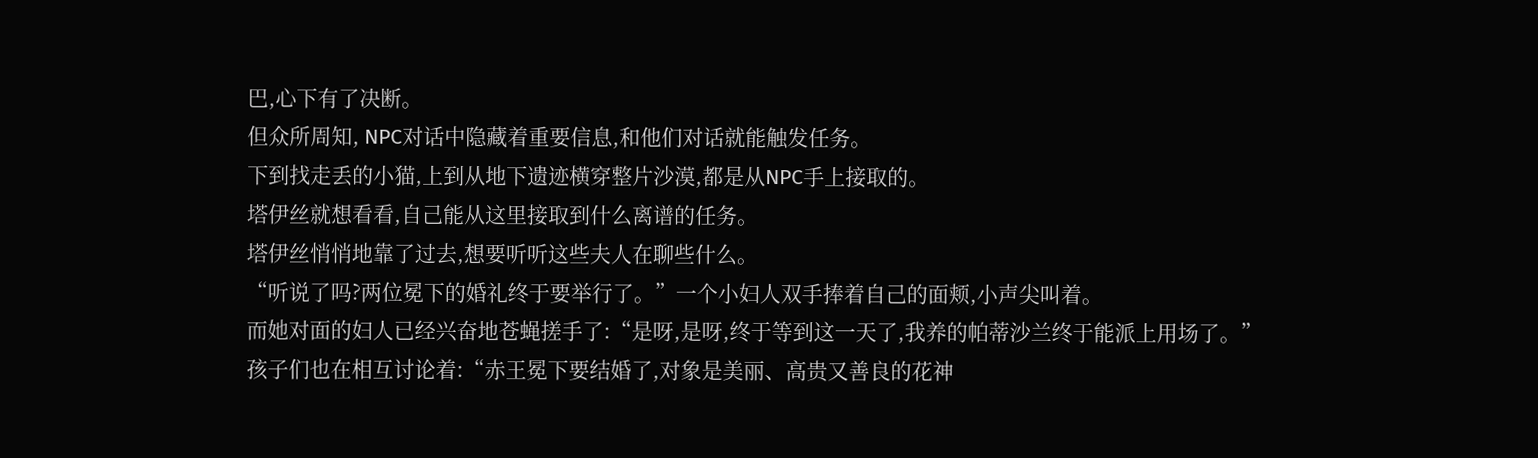巴,心下有了决断。
但众所周知, NPC对话中隐藏着重要信息,和他们对话就能触发任务。
下到找走丢的小猫,上到从地下遗迹横穿整片沙漠,都是从NPC手上接取的。
塔伊丝就想看看,自己能从这里接取到什么离谱的任务。
塔伊丝悄悄地靠了过去,想要听听这些夫人在聊些什么。
“听说了吗?两位冕下的婚礼终于要举行了。”一个小妇人双手捧着自己的面颊,小声尖叫着。
而她对面的妇人已经兴奋地苍蝇搓手了:“是呀,是呀,终于等到这一天了,我养的帕蒂沙兰终于能派上用场了。”
孩子们也在相互讨论着:“赤王冕下要结婚了,对象是美丽、高贵又善良的花神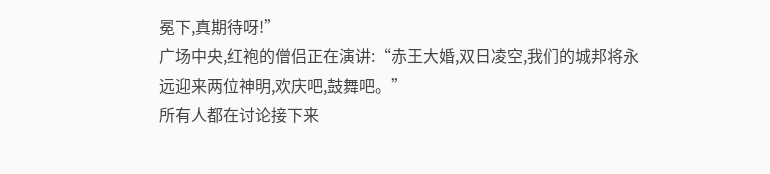冕下,真期待呀!”
广场中央,红袍的僧侣正在演讲:“赤王大婚,双日凌空,我们的城邦将永远迎来两位神明,欢庆吧,鼓舞吧。”
所有人都在讨论接下来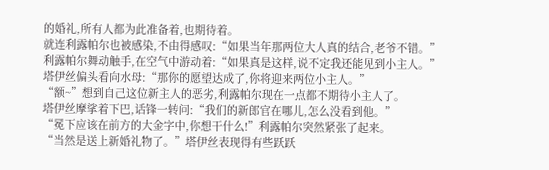的婚礼,所有人都为此准备着,也期待着。
就连利露帕尔也被感染,不由得感叹:“如果当年那两位大人真的结合,老爷不错。”
利露帕尔舞动触手,在空气中游动着:“如果真是这样,说不定我还能见到小主人。”
塔伊丝偏头看向水母:“那你的愿望达成了,你将迎来两位小主人。”
“额~”想到自己这位新主人的恶劣,利露帕尔现在一点都不期待小主人了。
塔伊丝摩挲着下巴,话锋一转问:“我们的新郎官在哪儿,怎么没看到他。”
“冕下应该在前方的大金字中,你想干什么!”利露帕尔突然紧张了起来。
“当然是送上新婚礼物了。”塔伊丝表现得有些跃跃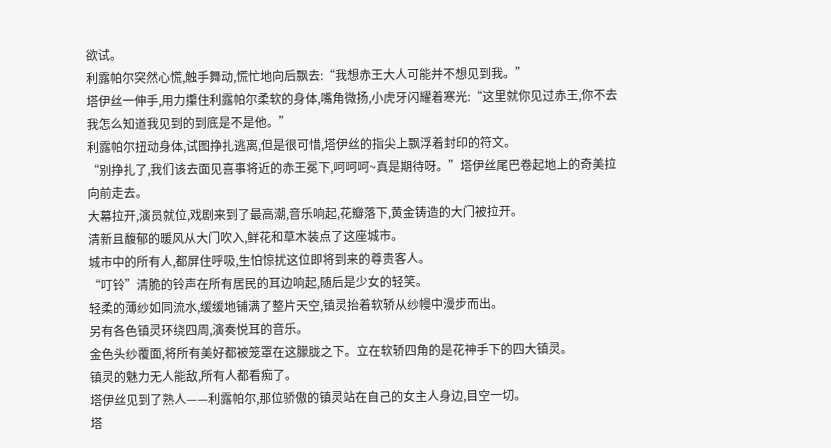欲试。
利露帕尔突然心慌,触手舞动,慌忙地向后飘去:“我想赤王大人可能并不想见到我。”
塔伊丝一伸手,用力攥住利露帕尔柔软的身体,嘴角微扬,小虎牙闪耀着寒光:“这里就你见过赤王,你不去我怎么知道我见到的到底是不是他。”
利露帕尔扭动身体,试图挣扎逃离,但是很可惜,塔伊丝的指尖上飘浮着封印的符文。
“别挣扎了,我们该去面见喜事将近的赤王冕下,呵呵呵~真是期待呀。”塔伊丝尾巴卷起地上的奇美拉向前走去。
大幕拉开,演员就位,戏剧来到了最高潮,音乐响起,花瓣落下,黄金铸造的大门被拉开。
清新且馥郁的暖风从大门吹入,鲜花和草木装点了这座城市。
城市中的所有人,都屏住呼吸,生怕惊扰这位即将到来的尊贵客人。
“叮铃”清脆的铃声在所有居民的耳边响起,随后是少女的轻笑。
轻柔的薄纱如同流水,缓缓地铺满了整片天空,镇灵抬着软轿从纱幔中漫步而出。
另有各色镇灵环绕四周,演奏悦耳的音乐。
金色头纱覆面,将所有美好都被笼罩在这朦胧之下。立在软轿四角的是花神手下的四大镇灵。
镇灵的魅力无人能敌,所有人都看痴了。
塔伊丝见到了熟人——利露帕尔,那位骄傲的镇灵站在自己的女主人身边,目空一切。
塔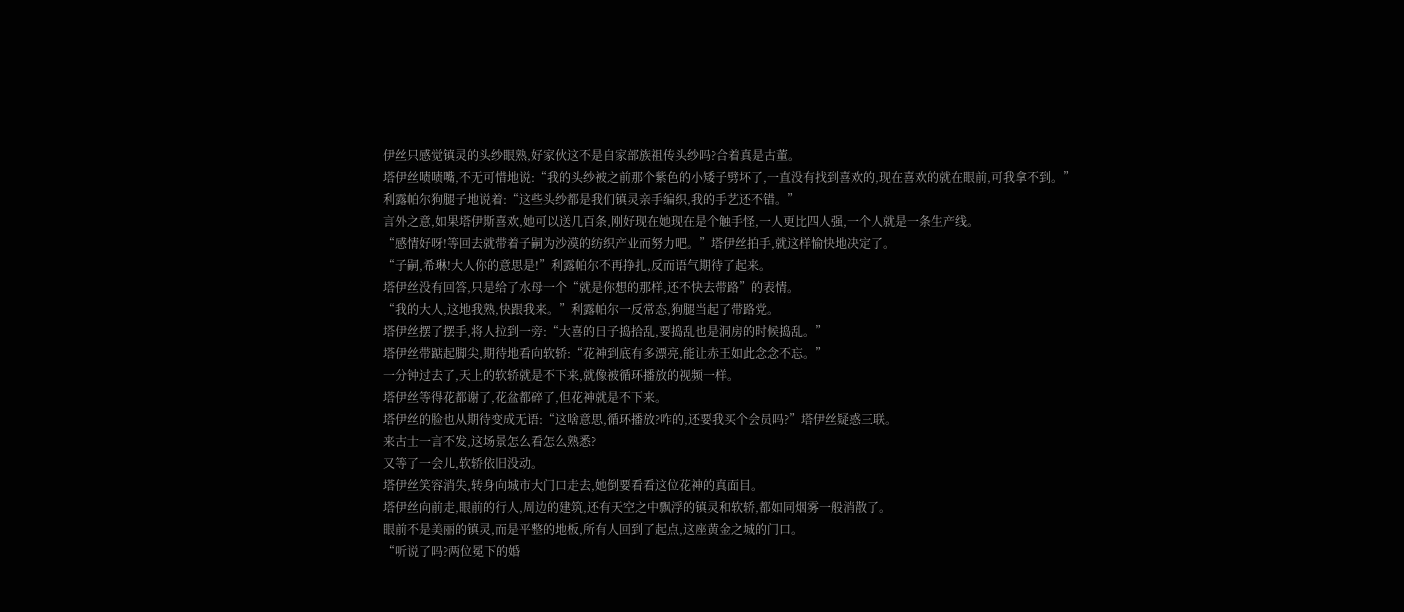伊丝只感觉镇灵的头纱眼熟,好家伙这不是自家部族祖传头纱吗?合着真是古董。
塔伊丝啧啧嘴,不无可惜地说:“我的头纱被之前那个紫色的小矮子劈坏了,一直没有找到喜欢的,现在喜欢的就在眼前,可我拿不到。”
利露帕尔狗腿子地说着:“这些头纱都是我们镇灵亲手编织,我的手艺还不错。”
言外之意,如果塔伊斯喜欢,她可以送几百条,刚好现在她现在是个触手怪,一人更比四人强,一个人就是一条生产线。
“感情好呀!等回去就带着子嗣为沙漠的纺织产业而努力吧。”塔伊丝拍手,就这样愉快地决定了。
“子嗣,希琳!大人你的意思是!”利露帕尔不再挣扎,反而语气期待了起来。
塔伊丝没有回答,只是给了水母一个“就是你想的那样,还不快去带路”的表情。
“我的大人,这地我熟,快跟我来。”利露帕尔一反常态,狗腿当起了带路党。
塔伊丝摆了摆手,将人拉到一旁:“大喜的日子捣拾乱,要捣乱也是洞房的时候捣乱。”
塔伊丝带踮起脚尖,期待地看向软轿:“花神到底有多漂亮,能让赤王如此念念不忘。”
一分钟过去了,天上的软轿就是不下来,就像被循环播放的视频一样。
塔伊丝等得花都谢了,花盆都碎了,但花神就是不下来。
塔伊丝的脸也从期待变成无语:“这啥意思,循环播放?咋的,还要我买个会员吗?”塔伊丝疑惑三联。
来古士一言不发,这场景怎么看怎么熟悉?
又等了一会儿,软轿依旧没动。
塔伊丝笑容消失,转身向城市大门口走去,她倒要看看这位花神的真面目。
塔伊丝向前走,眼前的行人,周边的建筑,还有天空之中飘浮的镇灵和软轿,都如同烟雾一般消散了。
眼前不是美丽的镇灵,而是平整的地板,所有人回到了起点,这座黄金之城的门口。
“听说了吗?两位冕下的婚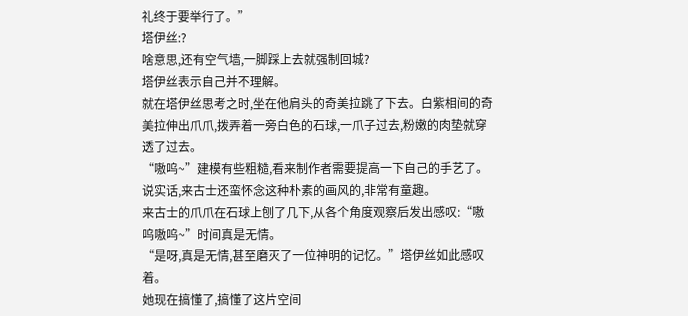礼终于要举行了。”
塔伊丝:?
啥意思,还有空气墙,一脚踩上去就强制回城?
塔伊丝表示自己并不理解。
就在塔伊丝思考之时,坐在他肩头的奇美拉跳了下去。白紫相间的奇美拉伸出爪爪,拨弄着一旁白色的石球,一爪子过去,粉嫩的肉垫就穿透了过去。
“嗷呜~”建模有些粗糙,看来制作者需要提高一下自己的手艺了。
说实话,来古士还蛮怀念这种朴素的画风的,非常有童趣。
来古士的爪爪在石球上刨了几下,从各个角度观察后发出感叹:“嗷呜嗷呜~”时间真是无情。
“是呀,真是无情,甚至磨灭了一位神明的记忆。”塔伊丝如此感叹着。
她现在搞懂了,搞懂了这片空间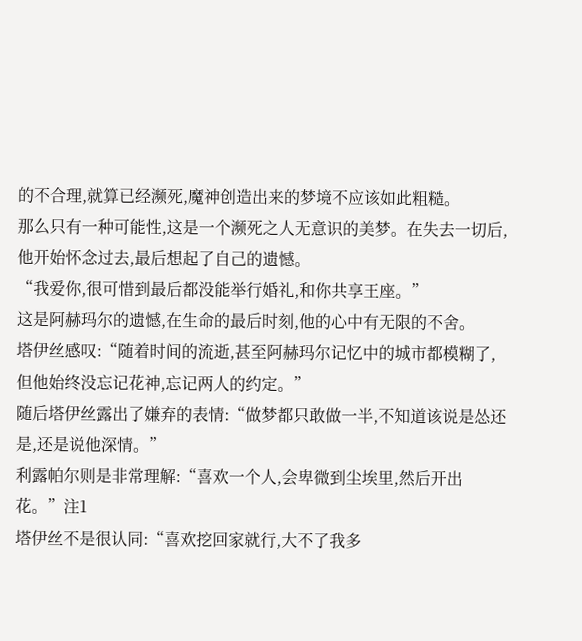的不合理,就算已经濒死,魔神创造出来的梦境不应该如此粗糙。
那么只有一种可能性,这是一个濒死之人无意识的美梦。在失去一切后,他开始怀念过去,最后想起了自己的遗憾。
“我爱你,很可惜到最后都没能举行婚礼,和你共享王座。”
这是阿赫玛尔的遗憾,在生命的最后时刻,他的心中有无限的不舍。
塔伊丝感叹:“随着时间的流逝,甚至阿赫玛尔记忆中的城市都模糊了,但他始终没忘记花神,忘记两人的约定。”
随后塔伊丝露出了嫌弃的表情:“做梦都只敢做一半,不知道该说是怂还是,还是说他深情。”
利露帕尔则是非常理解:“喜欢一个人,会卑微到尘埃里,然后开出花。”注1
塔伊丝不是很认同:“喜欢挖回家就行,大不了我多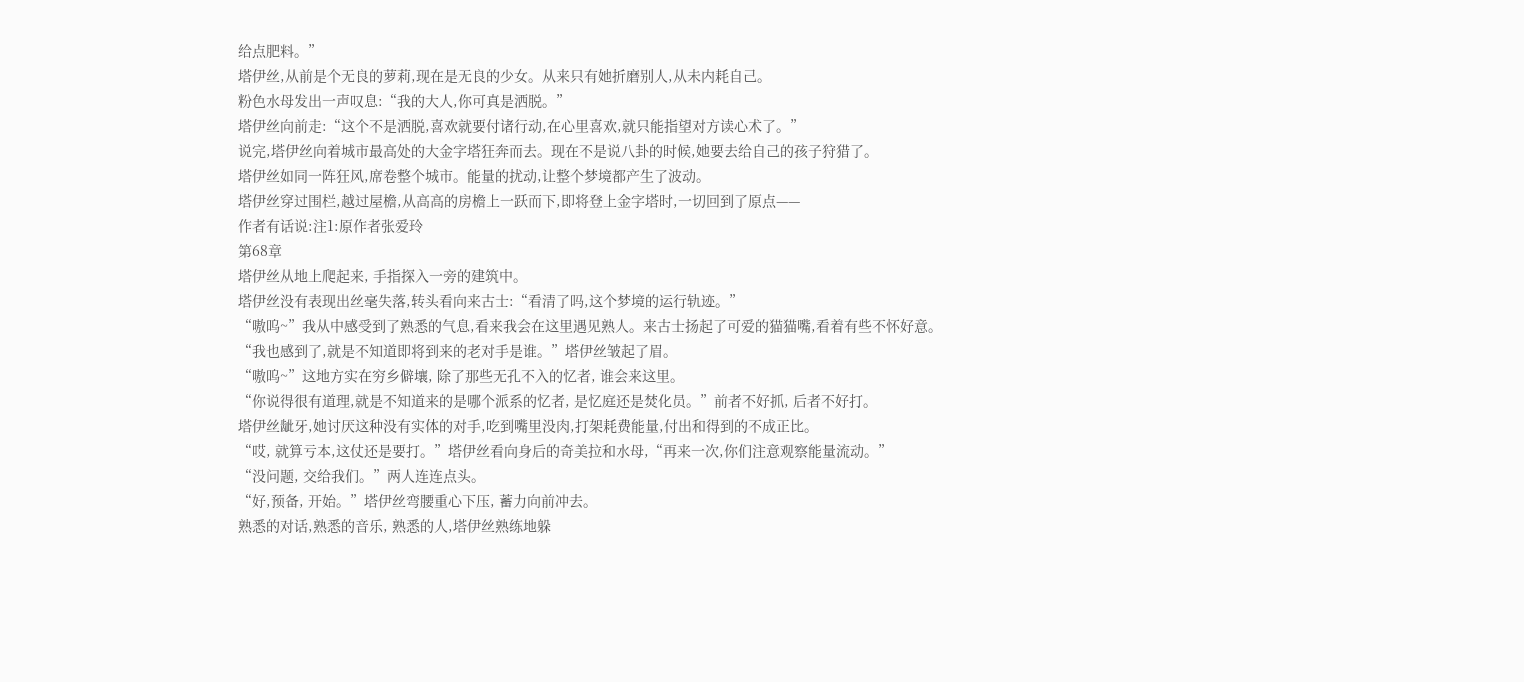给点肥料。”
塔伊丝,从前是个无良的萝莉,现在是无良的少女。从来只有她折磨别人,从未内耗自己。
粉色水母发出一声叹息:“我的大人,你可真是洒脱。”
塔伊丝向前走:“这个不是洒脱,喜欢就要付诸行动,在心里喜欢,就只能指望对方读心术了。”
说完,塔伊丝向着城市最高处的大金字塔狂奔而去。现在不是说八卦的时候,她要去给自己的孩子狩猎了。
塔伊丝如同一阵狂风,席卷整个城市。能量的扰动,让整个梦境都产生了波动。
塔伊丝穿过围栏,越过屋檐,从高高的房檐上一跃而下,即将登上金字塔时,一切回到了原点——
作者有话说:注1:原作者张爱玲
第68章
塔伊丝从地上爬起来, 手指探入一旁的建筑中。
塔伊丝没有表现出丝毫失落,转头看向来古士:“看清了吗,这个梦境的运行轨迹。”
“嗷呜~”我从中感受到了熟悉的气息,看来我会在这里遇见熟人。来古士扬起了可爱的猫猫嘴,看着有些不怀好意。
“我也感到了,就是不知道即将到来的老对手是谁。”塔伊丝皱起了眉。
“嗷呜~”这地方实在穷乡僻壤, 除了那些无孔不入的忆者, 谁会来这里。
“你说得很有道理,就是不知道来的是哪个派系的忆者, 是忆庭还是焚化员。”前者不好抓, 后者不好打。
塔伊丝龇牙,她讨厌这种没有实体的对手,吃到嘴里没肉,打架耗费能量,付出和得到的不成正比。
“哎, 就算亏本,这仗还是要打。”塔伊丝看向身后的奇美拉和水母,“再来一次,你们注意观察能量流动。”
“没问题, 交给我们。”两人连连点头。
“好,预备, 开始。”塔伊丝弯腰重心下压, 蓄力向前冲去。
熟悉的对话,熟悉的音乐, 熟悉的人,塔伊丝熟练地躲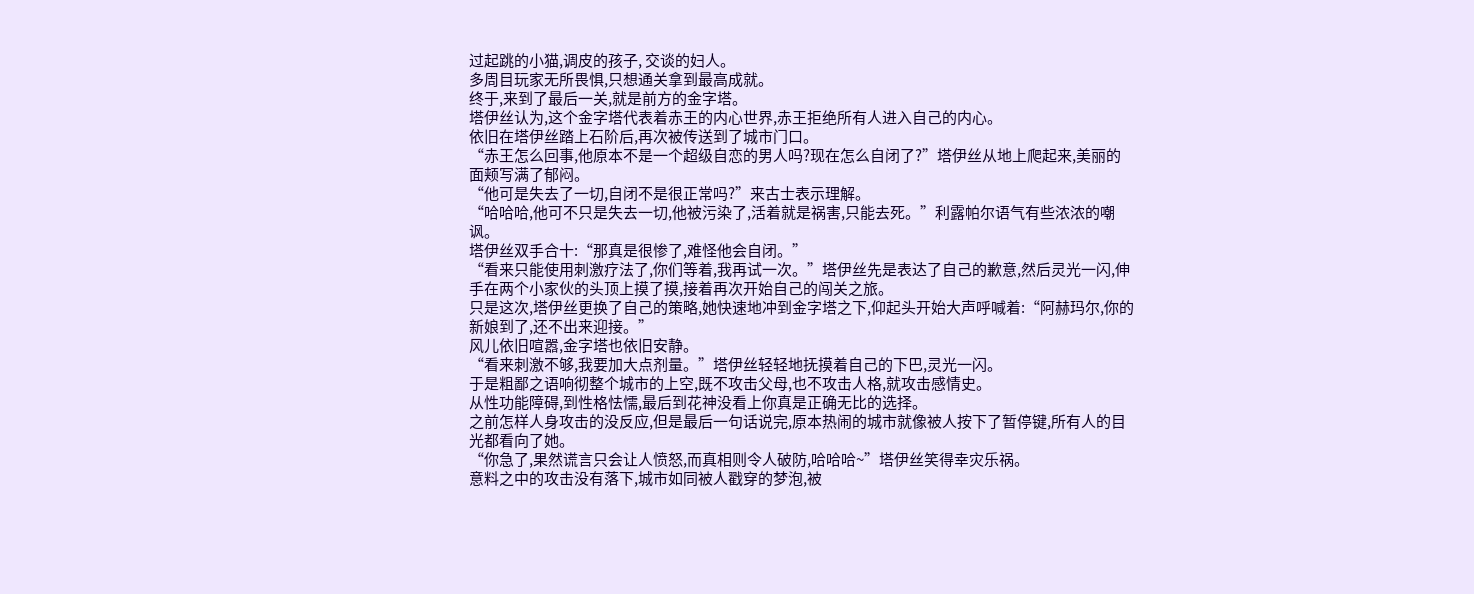过起跳的小猫,调皮的孩子, 交谈的妇人。
多周目玩家无所畏惧,只想通关拿到最高成就。
终于,来到了最后一关,就是前方的金字塔。
塔伊丝认为,这个金字塔代表着赤王的内心世界,赤王拒绝所有人进入自己的内心。
依旧在塔伊丝踏上石阶后,再次被传送到了城市门口。
“赤王怎么回事,他原本不是一个超级自恋的男人吗?现在怎么自闭了?”塔伊丝从地上爬起来,美丽的面颊写满了郁闷。
“他可是失去了一切,自闭不是很正常吗?”来古士表示理解。
“哈哈哈,他可不只是失去一切,他被污染了,活着就是祸害,只能去死。”利露帕尔语气有些浓浓的嘲讽。
塔伊丝双手合十:“那真是很惨了,难怪他会自闭。”
“看来只能使用刺激疗法了,你们等着,我再试一次。”塔伊丝先是表达了自己的歉意,然后灵光一闪,伸手在两个小家伙的头顶上摸了摸,接着再次开始自己的闯关之旅。
只是这次,塔伊丝更换了自己的策略,她快速地冲到金字塔之下,仰起头开始大声呼喊着:“阿赫玛尔,你的新娘到了,还不出来迎接。”
风儿依旧喧嚣,金字塔也依旧安静。
“看来刺激不够,我要加大点剂量。”塔伊丝轻轻地抚摸着自己的下巴,灵光一闪。
于是粗鄙之语响彻整个城市的上空,既不攻击父母,也不攻击人格,就攻击感情史。
从性功能障碍,到性格怯懦,最后到花神没看上你真是正确无比的选择。
之前怎样人身攻击的没反应,但是最后一句话说完,原本热闹的城市就像被人按下了暂停键,所有人的目光都看向了她。
“你急了,果然谎言只会让人愤怒,而真相则令人破防,哈哈哈~”塔伊丝笑得幸灾乐祸。
意料之中的攻击没有落下,城市如同被人戳穿的梦泡,被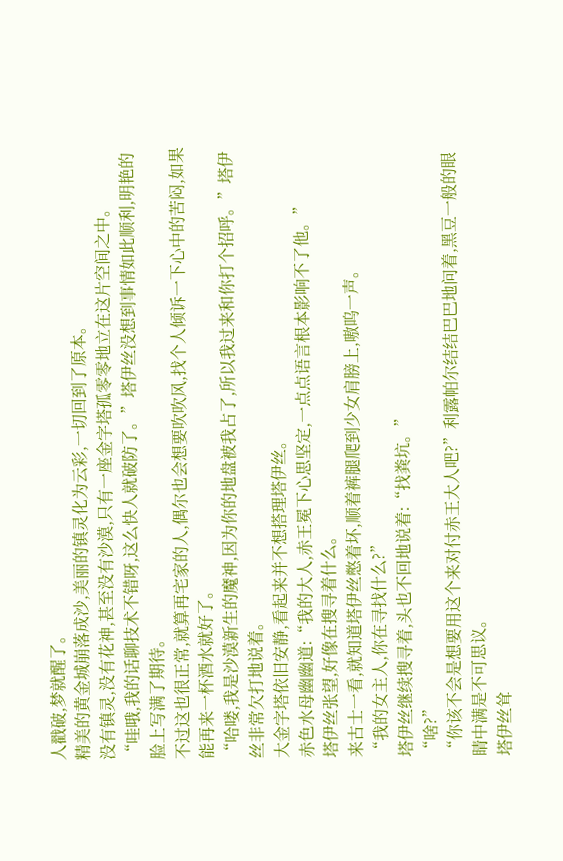人戳破,梦就醒了。
精美的黄金城崩落成沙,美丽的镇灵化为云彩,一切回到了原本。
没有镇灵,没有花神,甚至没有沙漠,只有一座金字塔孤零零地立在这片空间之中。
“哇哦,我的话聊技术不错呀,这么快人就破防了。”塔伊丝没想到事情如此顺利,明艳的脸上写满了期待。
不过这也很正常,就算再宅家的人,偶尔也会想要吹吹风,找个人倾诉一下心中的苦闷,如果能再来一杯酒水就好了。
“哈喽,我是沙漠新生的魔神,因为你的地盘被我占了,所以我过来和你打个招呼。”塔伊丝非常欠打地说着。
大金字塔依旧安静,看起来并不想搭理塔伊丝。
赤色水母幽幽道:“我的大人,赤王冕下心思坚定,一点点语言根本影响不了他。”
塔伊丝张望,好像在搜寻着什么。
来古士一看,就知道塔伊丝憋着坏,顺着裤腿爬到少女肩膀上,嗷呜一声。
“我的女主人,你在寻找什么?”
塔伊丝继续搜寻着,头也不回地说着:“找粪坑。”
“啥?”
“你该不会是想要用这个来对付赤王大人吧?”利露帕尔结结巴巴地问着,黑豆一般的眼睛中满是不可思议。
塔伊丝耸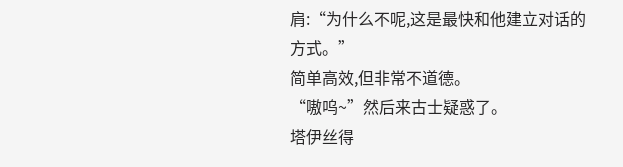肩:“为什么不呢,这是最快和他建立对话的方式。”
简单高效,但非常不道德。
“嗷呜~”然后来古士疑惑了。
塔伊丝得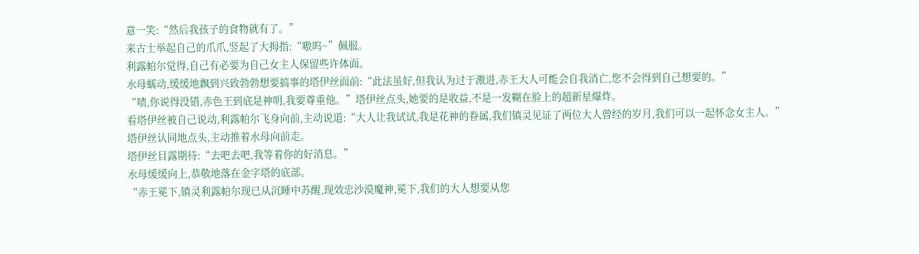意一笑:“然后我孩子的食物就有了。”
来古士举起自己的爪爪,竖起了大拇指:“嗷呜~”佩服。
利露帕尔觉得,自己有必要为自己女主人保留些许体面。
水母蠕动,缓缓地飘到兴致勃勃想要搞事的塔伊丝面前:“此法虽好,但我认为过于激进,赤王大人可能会自我消亡,您不会得到自己想要的。”
“啧,你说得没错,赤色王到底是神明,我要尊重他。”塔伊丝点头,她要的是收益,不是一发糊在脸上的超新星爆炸。
看塔伊丝被自己说动,利露帕尔飞身向前,主动说道:“大人让我试试,我是花神的眷属,我们镇灵见证了两位大人曾经的岁月,我们可以一起怀念女主人。”
塔伊丝认同地点头,主动推着水母向前走。
塔伊丝目露期待:“去吧去吧,我等着你的好消息。”
水母缓缓向上,恭敬地落在金字塔的底部。
“赤王冕下,镇灵利露帕尔现已从沉睡中苏醒,现效忠沙漠魔神,冕下,我们的大人想要从您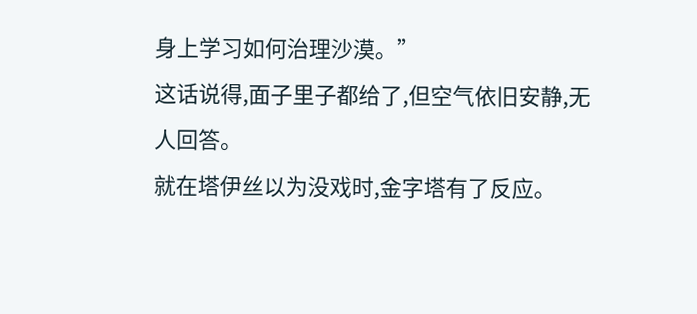身上学习如何治理沙漠。”
这话说得,面子里子都给了,但空气依旧安静,无人回答。
就在塔伊丝以为没戏时,金字塔有了反应。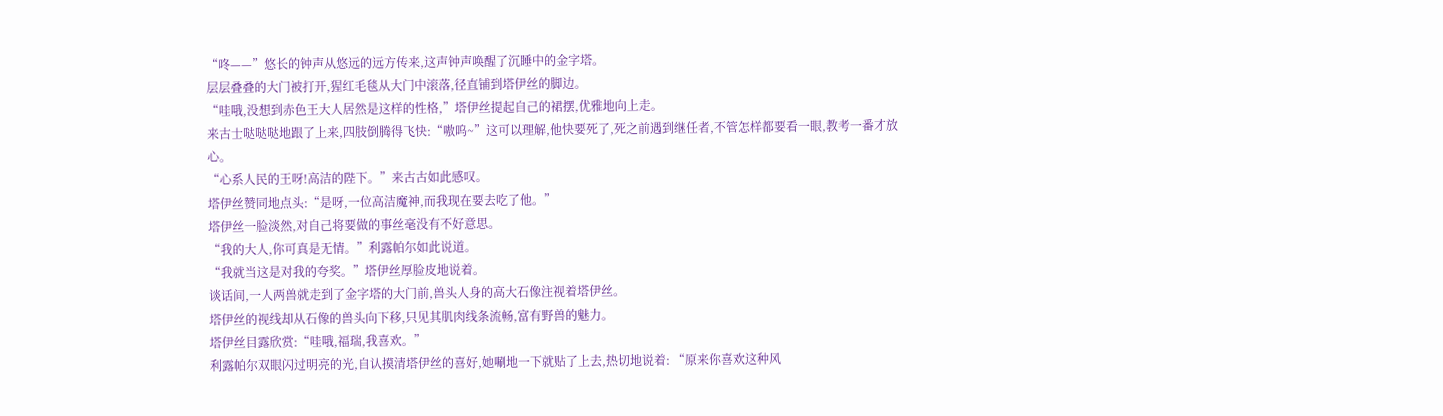“咚——”悠长的钟声从悠远的远方传来,这声钟声唤醒了沉睡中的金字塔。
层层叠叠的大门被打开,猩红毛毯从大门中滚落,径直铺到塔伊丝的脚边。
“哇哦,没想到赤色王大人居然是这样的性格,”塔伊丝提起自己的裙摆,优雅地向上走。
来古士哒哒哒地跟了上来,四肢倒腾得飞快:“嗷呜~”这可以理解,他快要死了,死之前遇到继任者,不管怎样都要看一眼,教考一番才放心。
“心系人民的王呀!高洁的陛下。”来古古如此感叹。
塔伊丝赞同地点头:“是呀,一位高洁魔神,而我现在要去吃了他。”
塔伊丝一脸淡然,对自己将要做的事丝毫没有不好意思。
“我的大人,你可真是无情。”利露帕尔如此说道。
“我就当这是对我的夸奖。”塔伊丝厚脸皮地说着。
谈话间,一人两兽就走到了金字塔的大门前,兽头人身的高大石像注视着塔伊丝。
塔伊丝的视线却从石像的兽头向下移,只见其肌肉线条流畅,富有野兽的魅力。
塔伊丝目露欣赏:“哇哦,福瑞,我喜欢。”
利露帕尔双眼闪过明亮的光,自认摸清塔伊丝的喜好,她唰地一下就贴了上去,热切地说着: “原来你喜欢这种风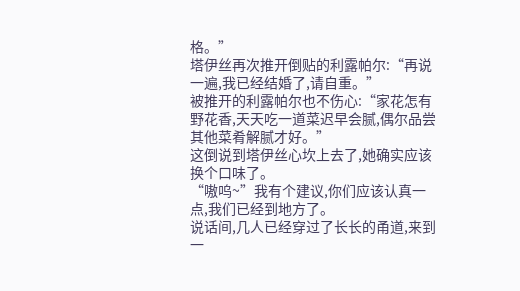格。”
塔伊丝再次推开倒贴的利露帕尔:“再说一遍,我已经结婚了,请自重。”
被推开的利露帕尔也不伤心:“家花怎有野花香,天天吃一道菜迟早会腻,偶尔品尝其他菜肴解腻才好。”
这倒说到塔伊丝心坎上去了,她确实应该换个口味了。
“嗷呜~”我有个建议,你们应该认真一点,我们已经到地方了。
说话间,几人已经穿过了长长的甬道,来到一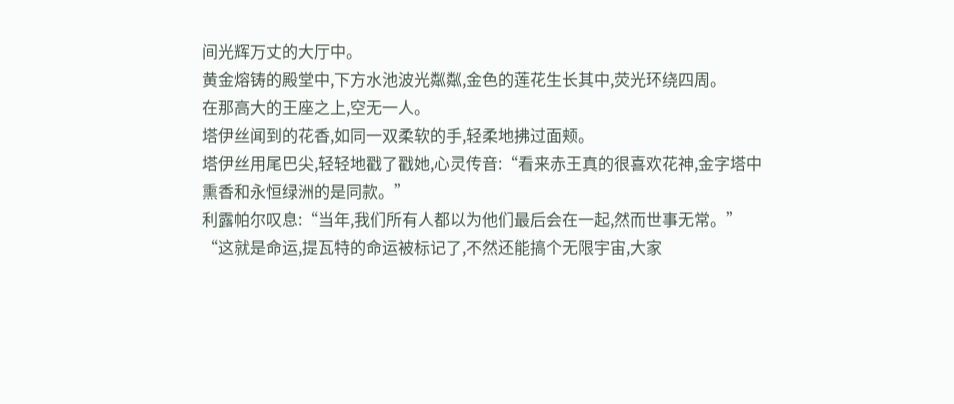间光辉万丈的大厅中。
黄金熔铸的殿堂中,下方水池波光粼粼,金色的莲花生长其中,荧光环绕四周。
在那高大的王座之上,空无一人。
塔伊丝闻到的花香,如同一双柔软的手,轻柔地拂过面颊。
塔伊丝用尾巴尖,轻轻地戳了戳她,心灵传音:“看来赤王真的很喜欢花神,金字塔中熏香和永恒绿洲的是同款。”
利露帕尔叹息:“当年,我们所有人都以为他们最后会在一起,然而世事无常。”
“这就是命运,提瓦特的命运被标记了,不然还能搞个无限宇宙,大家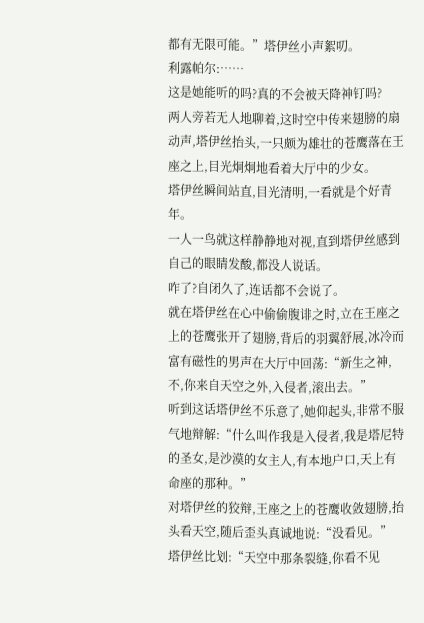都有无限可能。”塔伊丝小声絮叨。
利露帕尔:……
这是她能听的吗?真的不会被天降神钉吗?
两人旁若无人地聊着,这时空中传来翅膀的扇动声,塔伊丝抬头,一只颇为雄壮的苍鹰落在王座之上,目光炯炯地看着大厅中的少女。
塔伊丝瞬间站直,目光清明,一看就是个好青年。
一人一鸟就这样静静地对视,直到塔伊丝感到自己的眼睛发酸,都没人说话。
咋了?自闭久了,连话都不会说了。
就在塔伊丝在心中偷偷腹诽之时,立在王座之上的苍鹰张开了翅膀,背后的羽翼舒展,冰冷而富有磁性的男声在大厅中回荡:“新生之神,不,你来自天空之外,入侵者,滚出去。”
听到这话塔伊丝不乐意了,她仰起头,非常不服气地辩解:“什么叫作我是入侵者,我是塔尼特的圣女,是沙漠的女主人,有本地户口,天上有命座的那种。”
对塔伊丝的狡辩,王座之上的苍鹰收敛翅膀,抬头看天空,随后歪头真诚地说:“没看见。”
塔伊丝比划:“天空中那条裂缝,你看不见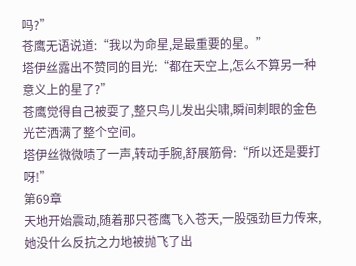吗?”
苍鹰无语说道:“我以为命星,是最重要的星。”
塔伊丝露出不赞同的目光:“都在天空上,怎么不算另一种意义上的星了?”
苍鹰觉得自己被耍了,整只鸟儿发出尖啸,瞬间刺眼的金色光芒洒满了整个空间。
塔伊丝微微啧了一声,转动手腕,舒展筋骨:“所以还是要打呀!”
第69章
天地开始震动,随着那只苍鹰飞入苍天,一股强劲巨力传来,她没什么反抗之力地被抛飞了出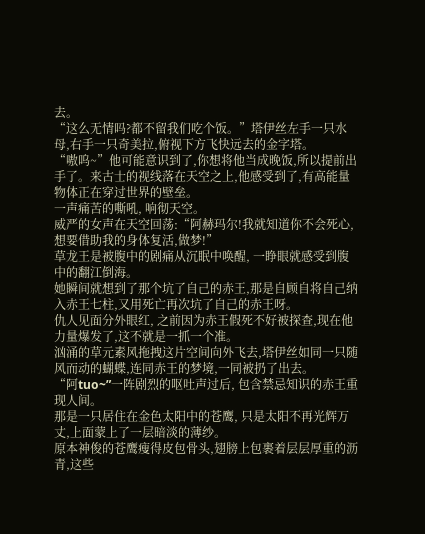去。
“这么无情吗?都不留我们吃个饭。”塔伊丝左手一只水母,右手一只奇美拉,俯视下方飞快远去的金字塔。
“嗷呜~”他可能意识到了,你想将他当成晚饭,所以提前出手了。来古士的视线落在天空之上,他感受到了,有高能量物体正在穿过世界的壁垒。
一声痛苦的嘶吼, 响彻天空。
威严的女声在天空回荡:“阿赫玛尔!我就知道你不会死心, 想要借助我的身体复活,做梦!”
草龙王是被腹中的剧痛从沉眠中唤醒, 一睁眼就感受到腹中的翻江倒海。
她瞬间就想到了那个坑了自己的赤王,那是自顾自将自己纳入赤王七柱,又用死亡再次坑了自己的赤王呀。
仇人见面分外眼红, 之前因为赤王假死不好被探查,现在他力量爆发了,这不就是一抓一个准。
汹涌的草元素风拖拽这片空间向外飞去,塔伊丝如同一只随风而动的蝴蝶,连同赤王的梦境,一同被扔了出去。
“阿tuo~”一阵剧烈的呕吐声过后, 包含禁忌知识的赤王重现人间。
那是一只居住在金色太阳中的苍鹰, 只是太阳不再光辉万丈,上面蒙上了一层暗淡的薄纱。
原本神俊的苍鹰瘦得皮包骨头,翅膀上包裹着层层厚重的沥青,这些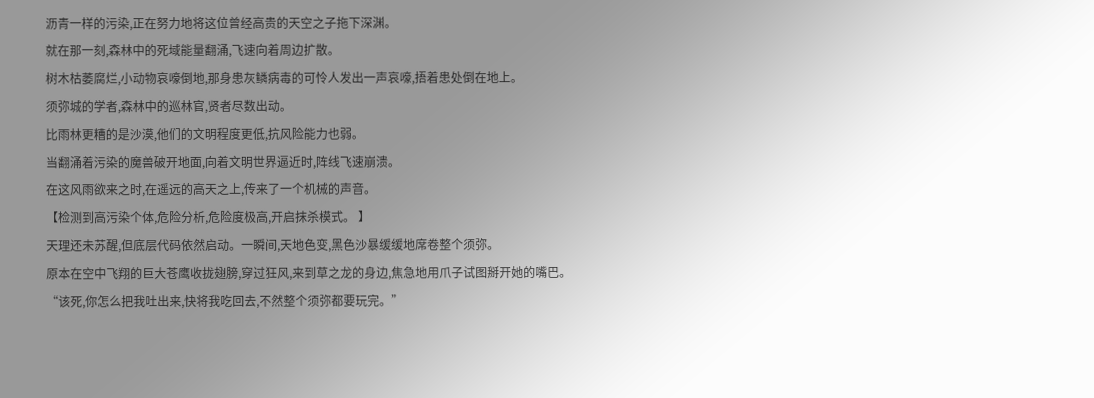沥青一样的污染,正在努力地将这位曾经高贵的天空之子拖下深渊。
就在那一刻,森林中的死域能量翻涌,飞速向着周边扩散。
树木枯萎腐烂,小动物哀嚎倒地,那身患灰鳞病毒的可怜人发出一声哀嚎,捂着患处倒在地上。
须弥城的学者,森林中的巡林官,贤者尽数出动。
比雨林更糟的是沙漠,他们的文明程度更低,抗风险能力也弱。
当翻涌着污染的魔兽破开地面,向着文明世界逼近时,阵线飞速崩溃。
在这风雨欲来之时,在遥远的高天之上,传来了一个机械的声音。
【检测到高污染个体,危险分析,危险度极高,开启抹杀模式。 】
天理还未苏醒,但底层代码依然启动。一瞬间,天地色变,黑色沙暴缓缓地席卷整个须弥。
原本在空中飞翔的巨大苍鹰收拢翅膀,穿过狂风,来到草之龙的身边,焦急地用爪子试图掰开她的嘴巴。
“该死,你怎么把我吐出来,快将我吃回去,不然整个须弥都要玩完。”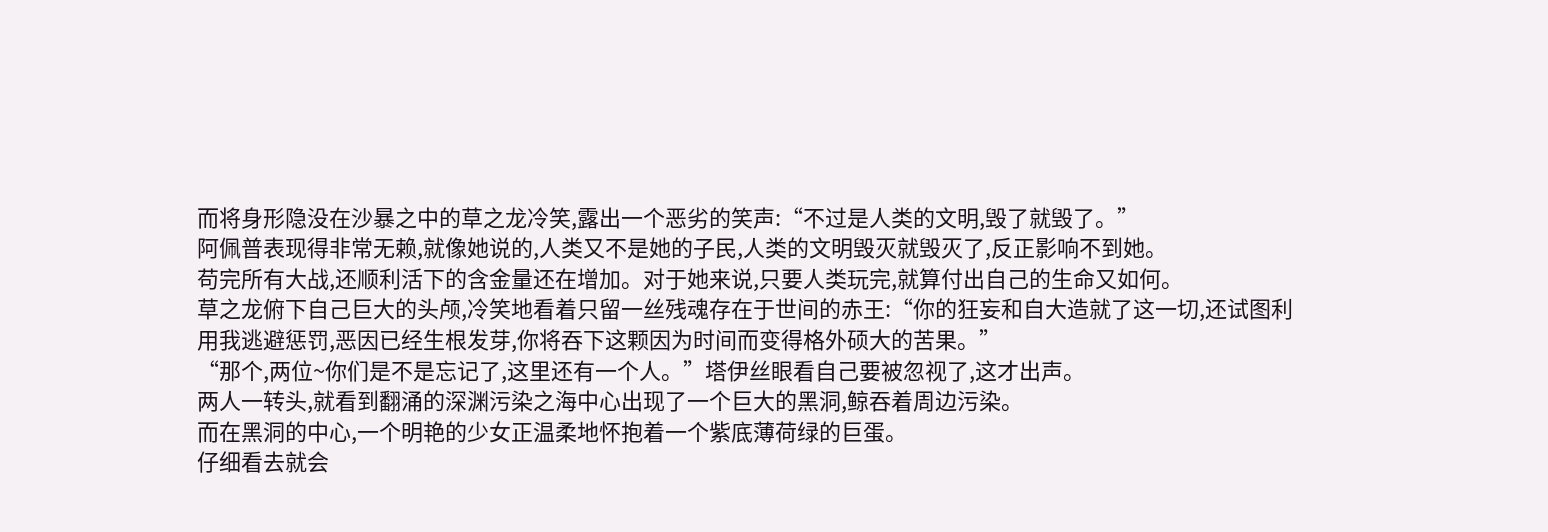而将身形隐没在沙暴之中的草之龙冷笑,露出一个恶劣的笑声:“不过是人类的文明,毁了就毁了。”
阿佩普表现得非常无赖,就像她说的,人类又不是她的子民,人类的文明毁灭就毁灭了,反正影响不到她。
苟完所有大战,还顺利活下的含金量还在增加。对于她来说,只要人类玩完,就算付出自己的生命又如何。
草之龙俯下自己巨大的头颅,冷笑地看着只留一丝残魂存在于世间的赤王:“你的狂妄和自大造就了这一切,还试图利用我逃避惩罚,恶因已经生根发芽,你将吞下这颗因为时间而变得格外硕大的苦果。”
“那个,两位~你们是不是忘记了,这里还有一个人。”塔伊丝眼看自己要被忽视了,这才出声。
两人一转头,就看到翻涌的深渊污染之海中心出现了一个巨大的黑洞,鲸吞着周边污染。
而在黑洞的中心,一个明艳的少女正温柔地怀抱着一个紫底薄荷绿的巨蛋。
仔细看去就会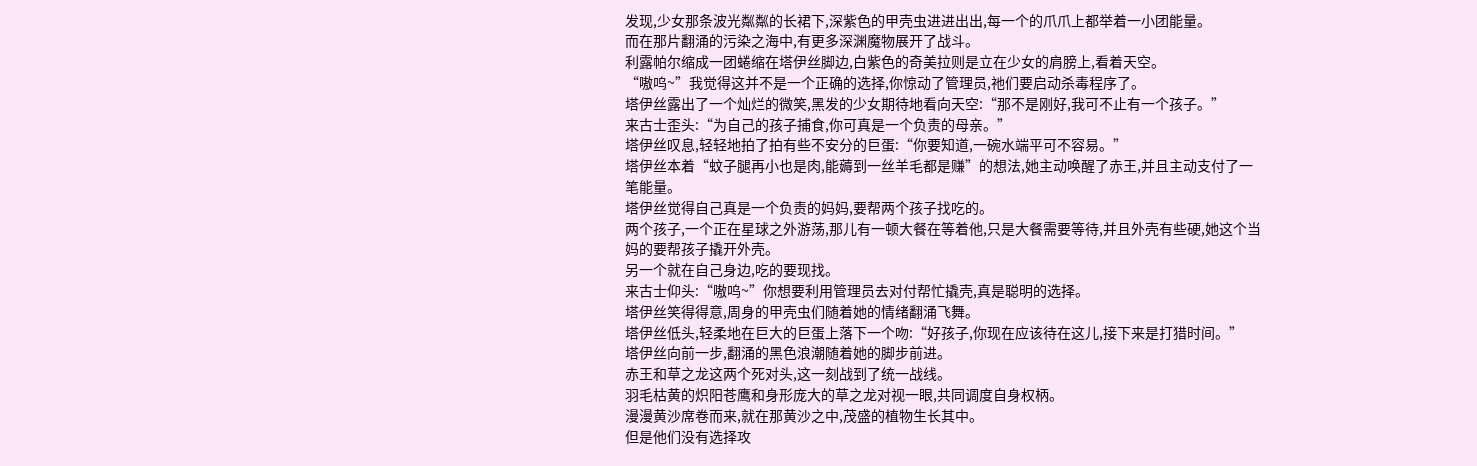发现,少女那条波光粼粼的长裙下,深紫色的甲壳虫进进出出,每一个的爪爪上都举着一小团能量。
而在那片翻涌的污染之海中,有更多深渊魔物展开了战斗。
利露帕尔缩成一团蜷缩在塔伊丝脚边,白紫色的奇美拉则是立在少女的肩膀上,看着天空。
“嗷呜~”我觉得这并不是一个正确的选择,你惊动了管理员,祂们要启动杀毒程序了。
塔伊丝露出了一个灿烂的微笑,黑发的少女期待地看向天空:“那不是刚好,我可不止有一个孩子。”
来古士歪头:“为自己的孩子捕食,你可真是一个负责的母亲。”
塔伊丝叹息,轻轻地拍了拍有些不安分的巨蛋:“你要知道,一碗水端平可不容易。”
塔伊丝本着“蚊子腿再小也是肉,能薅到一丝羊毛都是赚”的想法,她主动唤醒了赤王,并且主动支付了一笔能量。
塔伊丝觉得自己真是一个负责的妈妈,要帮两个孩子找吃的。
两个孩子,一个正在星球之外游荡,那儿有一顿大餐在等着他,只是大餐需要等待,并且外壳有些硬,她这个当妈的要帮孩子撬开外壳。
另一个就在自己身边,吃的要现找。
来古士仰头:“嗷呜~”你想要利用管理员去对付帮忙撬壳,真是聪明的选择。
塔伊丝笑得得意,周身的甲壳虫们随着她的情绪翻涌飞舞。
塔伊丝低头,轻柔地在巨大的巨蛋上落下一个吻:“好孩子,你现在应该待在这儿,接下来是打猎时间。”
塔伊丝向前一步,翻涌的黑色浪潮随着她的脚步前进。
赤王和草之龙这两个死对头,这一刻战到了统一战线。
羽毛枯黄的炽阳苍鹰和身形庞大的草之龙对视一眼,共同调度自身权柄。
漫漫黄沙席卷而来,就在那黄沙之中,茂盛的植物生长其中。
但是他们没有选择攻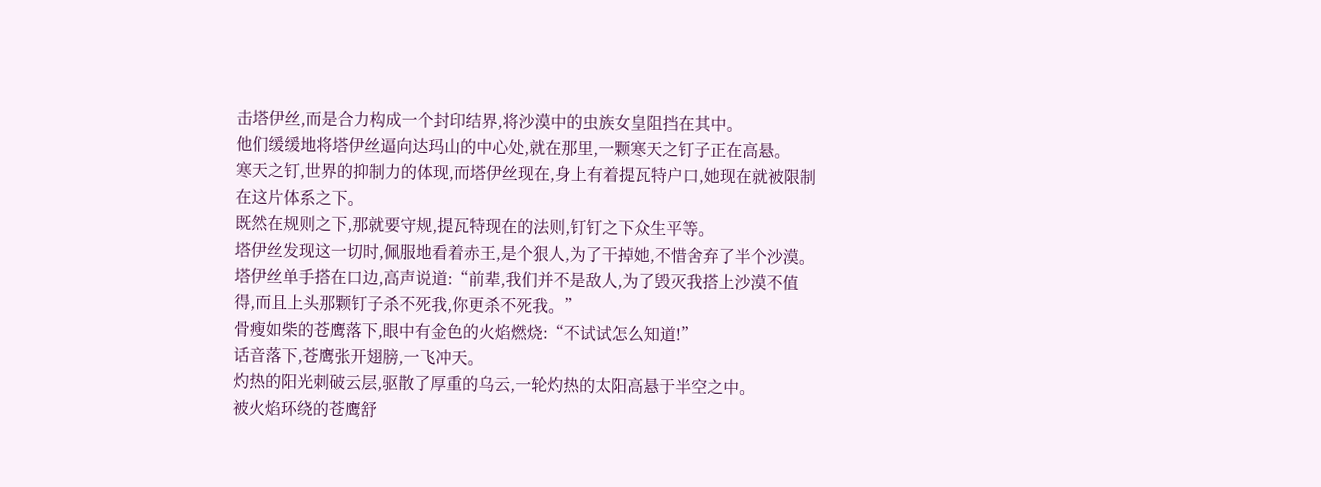击塔伊丝,而是合力构成一个封印结界,将沙漠中的虫族女皇阻挡在其中。
他们缓缓地将塔伊丝逼向达玛山的中心处,就在那里,一颗寒天之钉子正在高悬。
寒天之钉,世界的抑制力的体现,而塔伊丝现在,身上有着提瓦特户口,她现在就被限制在这片体系之下。
既然在规则之下,那就要守规,提瓦特现在的法则,钉钉之下众生平等。
塔伊丝发现这一切时,佩服地看着赤王,是个狠人,为了干掉她,不惜舍弃了半个沙漠。
塔伊丝单手搭在口边,高声说道:“前辈,我们并不是敌人,为了毁灭我搭上沙漠不值得,而且上头那颗钉子杀不死我,你更杀不死我。”
骨瘦如柴的苍鹰落下,眼中有金色的火焰燃烧:“不试试怎么知道!”
话音落下,苍鹰张开翅膀,一飞冲天。
灼热的阳光刺破云层,驱散了厚重的乌云,一轮灼热的太阳高悬于半空之中。
被火焰环绕的苍鹰舒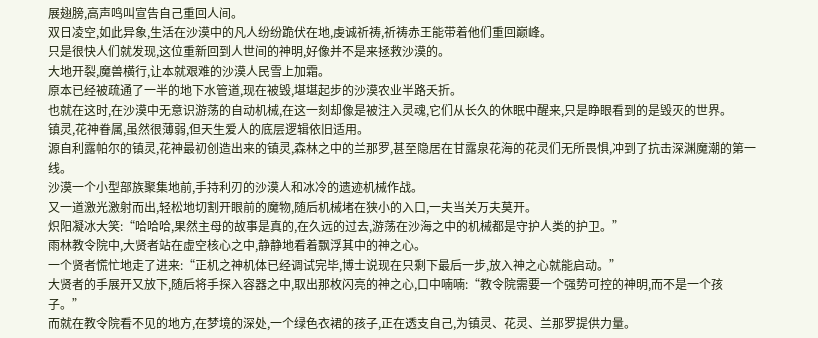展翅膀,高声鸣叫宣告自己重回人间。
双日凌空,如此异象,生活在沙漠中的凡人纷纷跪伏在地,虔诚祈祷,祈祷赤王能带着他们重回巅峰。
只是很快人们就发现,这位重新回到人世间的神明,好像并不是来拯救沙漠的。
大地开裂,魔兽横行,让本就艰难的沙漠人民雪上加霜。
原本已经被疏通了一半的地下水管道,现在被毁,堪堪起步的沙漠农业半路夭折。
也就在这时,在沙漠中无意识游荡的自动机械,在这一刻却像是被注入灵魂,它们从长久的休眠中醒来,只是睁眼看到的是毁灭的世界。
镇灵,花神眷属,虽然很薄弱,但天生爱人的底层逻辑依旧适用。
源自利露帕尔的镇灵,花神最初创造出来的镇灵,森林之中的兰那罗,甚至隐居在甘露泉花海的花灵们无所畏惧,冲到了抗击深渊魔潮的第一线。
沙漠一个小型部族聚集地前,手持利刃的沙漠人和冰冷的遗迹机械作战。
又一道激光激射而出,轻松地切割开眼前的魔物,随后机械堵在狭小的入口,一夫当关万夫莫开。
炽阳凝冰大笑:“哈哈哈,果然主母的故事是真的,在久远的过去,游荡在沙海之中的机械都是守护人类的护卫。”
雨林教令院中,大贤者站在虚空核心之中,静静地看着飘浮其中的神之心。
一个贤者慌忙地走了进来:“正机之神机体已经调试完毕,博士说现在只剩下最后一步,放入神之心就能启动。”
大贤者的手展开又放下,随后将手探入容器之中,取出那枚闪亮的神之心,口中喃喃:“教令院需要一个强势可控的神明,而不是一个孩子。”
而就在教令院看不见的地方,在梦境的深处,一个绿色衣裙的孩子,正在透支自己,为镇灵、花灵、兰那罗提供力量。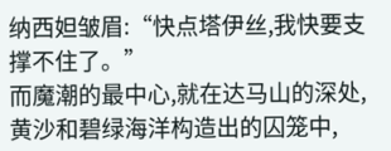纳西妲皱眉:“快点塔伊丝,我快要支撑不住了。”
而魔潮的最中心,就在达马山的深处,黄沙和碧绿海洋构造出的囚笼中,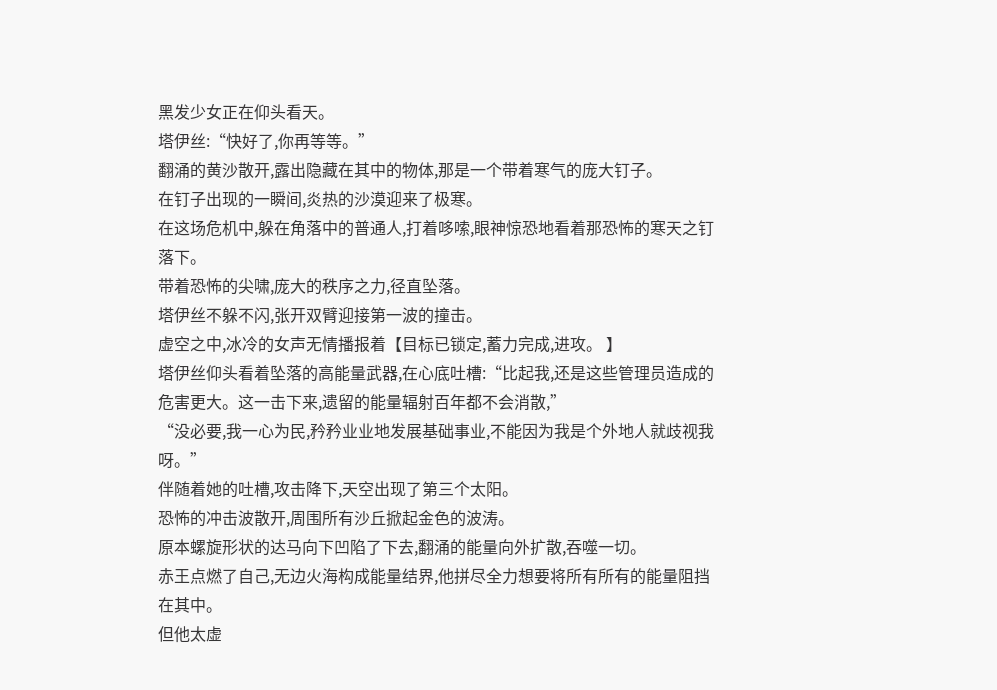黑发少女正在仰头看天。
塔伊丝:“快好了,你再等等。”
翻涌的黄沙散开,露出隐藏在其中的物体,那是一个带着寒气的庞大钉子。
在钉子出现的一瞬间,炎热的沙漠迎来了极寒。
在这场危机中,躲在角落中的普通人,打着哆嗦,眼神惊恐地看着那恐怖的寒天之钉落下。
带着恐怖的尖啸,庞大的秩序之力,径直坠落。
塔伊丝不躲不闪,张开双臂迎接第一波的撞击。
虚空之中,冰冷的女声无情播报着【目标已锁定,蓄力完成,进攻。 】
塔伊丝仰头看着坠落的高能量武器,在心底吐槽:“比起我,还是这些管理员造成的危害更大。这一击下来,遗留的能量辐射百年都不会消散,”
“没必要,我一心为民,矜矜业业地发展基础事业,不能因为我是个外地人就歧视我呀。”
伴随着她的吐槽,攻击降下,天空出现了第三个太阳。
恐怖的冲击波散开,周围所有沙丘掀起金色的波涛。
原本螺旋形状的达马向下凹陷了下去,翻涌的能量向外扩散,吞噬一切。
赤王点燃了自己,无边火海构成能量结界,他拼尽全力想要将所有所有的能量阻挡在其中。
但他太虚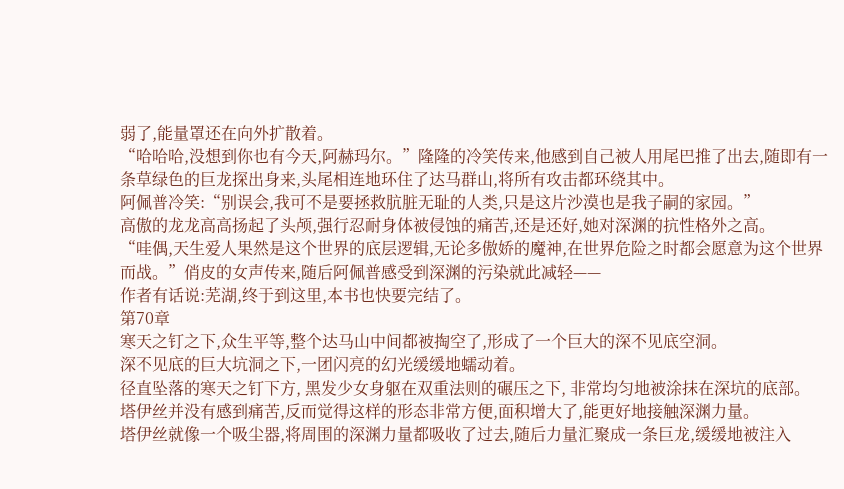弱了,能量罩还在向外扩散着。
“哈哈哈,没想到你也有今天,阿赫玛尔。”隆隆的冷笑传来,他感到自己被人用尾巴推了出去,随即有一条草绿色的巨龙探出身来,头尾相连地环住了达马群山,将所有攻击都环绕其中。
阿佩普冷笑:“别误会,我可不是要拯救肮脏无耻的人类,只是这片沙漠也是我子嗣的家园。”
高傲的龙龙高高扬起了头颅,强行忍耐身体被侵蚀的痛苦,还是还好,她对深渊的抗性格外之高。
“哇偶,天生爱人果然是这个世界的底层逻辑,无论多傲娇的魔神,在世界危险之时都会愿意为这个世界而战。”俏皮的女声传来,随后阿佩普感受到深渊的污染就此减轻——
作者有话说:芜湖,终于到这里,本书也快要完结了。
第70章
寒天之钉之下,众生平等,整个达马山中间都被掏空了,形成了一个巨大的深不见底空洞。
深不见底的巨大坑洞之下,一团闪亮的幻光缓缓地蠕动着。
径直坠落的寒天之钉下方, 黑发少女身躯在双重法则的碾压之下, 非常均匀地被涂抹在深坑的底部。
塔伊丝并没有感到痛苦,反而觉得这样的形态非常方便,面积增大了,能更好地接触深渊力量。
塔伊丝就像一个吸尘器,将周围的深渊力量都吸收了过去,随后力量汇聚成一条巨龙,缓缓地被注入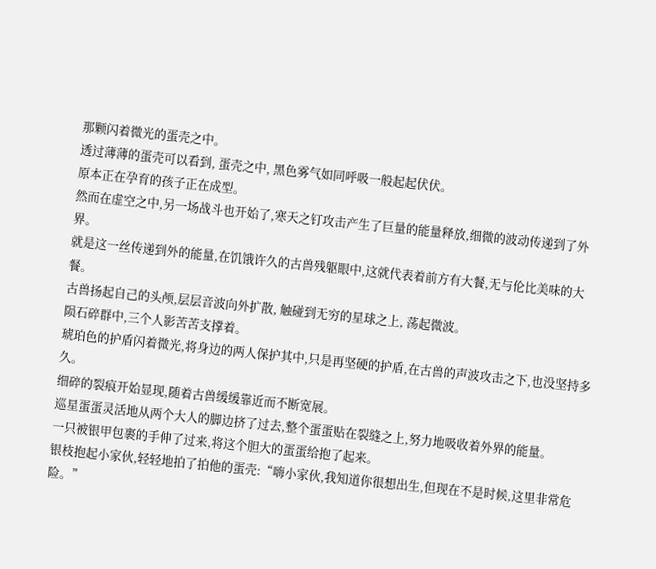那颗闪着微光的蛋壳之中。
透过薄薄的蛋壳可以看到, 蛋壳之中, 黑色雾气如同呼吸一般起起伏伏。
原本正在孕育的孩子正在成型。
然而在虚空之中,另一场战斗也开始了,寒天之钉攻击产生了巨量的能量释放,细微的波动传递到了外界。
就是这一丝传递到外的能量,在饥饿许久的古兽残躯眼中,这就代表着前方有大餐,无与伦比美味的大餐。
古兽扬起自己的头颅,层层音波向外扩散, 触碰到无穷的星球之上, 荡起微波。
陨石碎群中,三个人影苦苦支撑着。
琥珀色的护盾闪着微光,将身边的两人保护其中,只是再坚硬的护盾,在古兽的声波攻击之下,也没坚持多久。
细碎的裂痕开始显现,随着古兽缓缓靠近而不断宽展。
巡星蛋蛋灵活地从两个大人的脚边挤了过去,整个蛋蛋贴在裂缝之上,努力地吸收着外界的能量。
一只被银甲包裹的手伸了过来,将这个胆大的蛋蛋给抱了起来。
银枝抱起小家伙,轻轻地拍了拍他的蛋壳:“嗨小家伙,我知道你很想出生,但现在不是时候,这里非常危险。”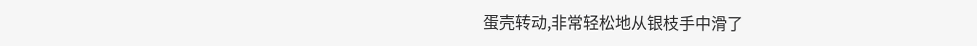蛋壳转动,非常轻松地从银枝手中滑了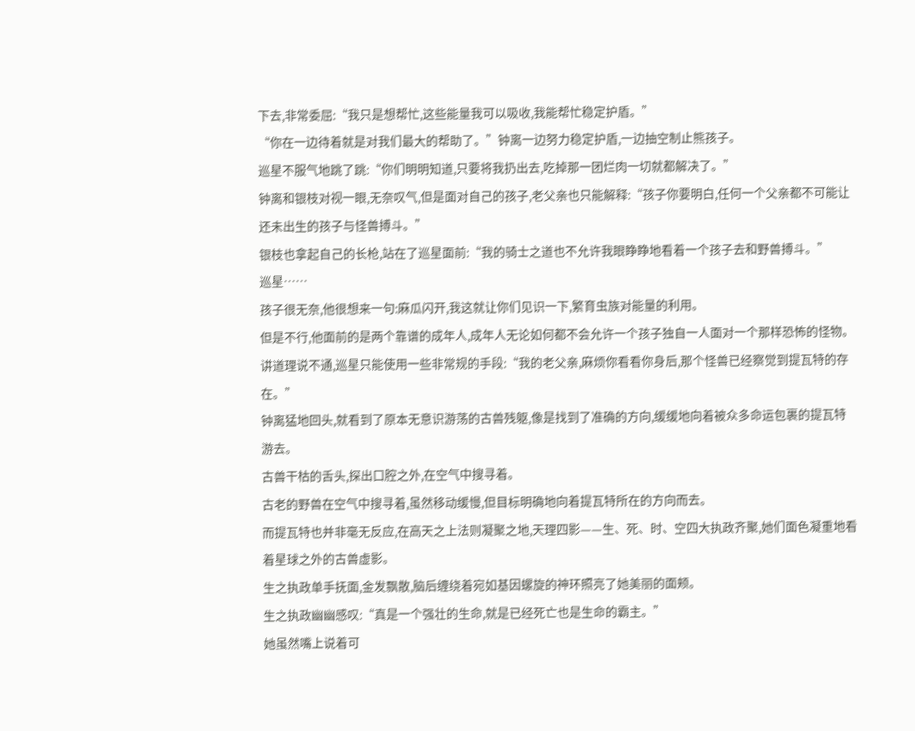下去,非常委屈:“我只是想帮忙,这些能量我可以吸收,我能帮忙稳定护盾。”
“你在一边待着就是对我们最大的帮助了。”钟离一边努力稳定护盾,一边抽空制止熊孩子。
巡星不服气地跳了跳:“你们明明知道,只要将我扔出去,吃掉那一团烂肉一切就都解决了。”
钟离和银枝对视一眼,无奈叹气,但是面对自己的孩子,老父亲也只能解释:“孩子你要明白,任何一个父亲都不可能让还未出生的孩子与怪兽搏斗。”
银枝也拿起自己的长枪,站在了巡星面前:“我的骑士之道也不允许我眼睁睁地看着一个孩子去和野兽搏斗。”
巡星……
孩子很无奈,他很想来一句:麻瓜闪开,我这就让你们见识一下,繁育虫族对能量的利用。
但是不行,他面前的是两个靠谱的成年人,成年人无论如何都不会允许一个孩子独自一人面对一个那样恐怖的怪物。
讲道理说不通,巡星只能使用一些非常规的手段:“我的老父亲,麻烦你看看你身后,那个怪兽已经察觉到提瓦特的存在。”
钟离猛地回头,就看到了原本无意识游荡的古兽残躯,像是找到了准确的方向,缓缓地向着被众多命运包裹的提瓦特游去。
古兽干枯的舌头,探出口腔之外,在空气中搜寻着。
古老的野兽在空气中搜寻着,虽然移动缓慢,但目标明确地向着提瓦特所在的方向而去。
而提瓦特也并非毫无反应,在高天之上法则凝聚之地,天理四影——生、死、时、空四大执政齐聚,她们面色凝重地看着星球之外的古兽虚影。
生之执政单手抚面,金发飘散,脑后缠绕着宛如基因螺旋的神环照亮了她美丽的面颊。
生之执政幽幽感叹:“真是一个强壮的生命,就是已经死亡也是生命的霸主。”
她虽然嘴上说着可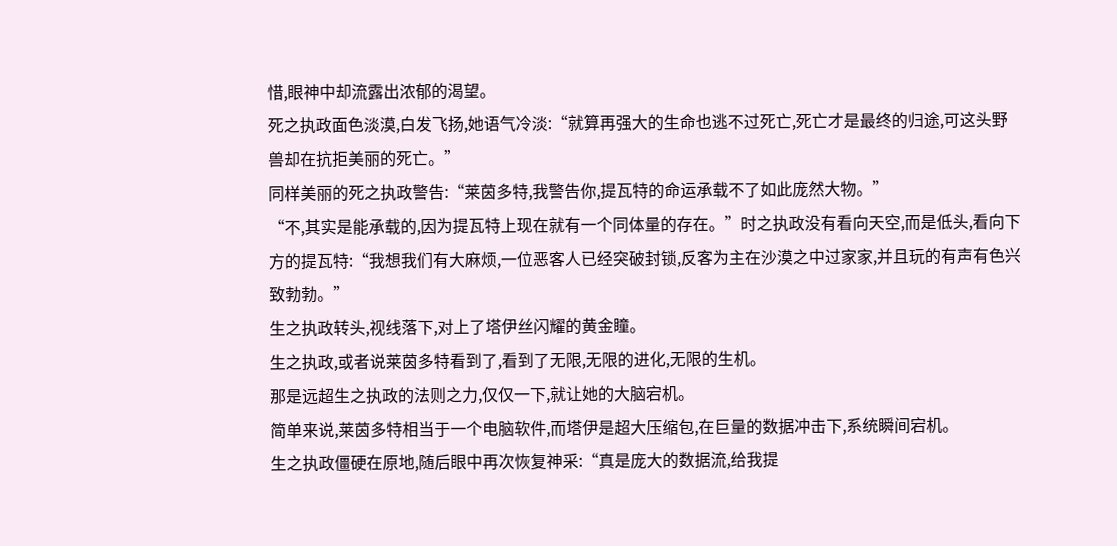惜,眼神中却流露出浓郁的渴望。
死之执政面色淡漠,白发飞扬,她语气冷淡:“就算再强大的生命也逃不过死亡,死亡才是最终的归途,可这头野兽却在抗拒美丽的死亡。”
同样美丽的死之执政警告:“莱茵多特,我警告你,提瓦特的命运承载不了如此庞然大物。”
“不,其实是能承载的,因为提瓦特上现在就有一个同体量的存在。”时之执政没有看向天空,而是低头,看向下方的提瓦特:“我想我们有大麻烦,一位恶客人已经突破封锁,反客为主在沙漠之中过家家,并且玩的有声有色兴致勃勃。”
生之执政转头,视线落下,对上了塔伊丝闪耀的黄金瞳。
生之执政,或者说莱茵多特看到了,看到了无限,无限的进化,无限的生机。
那是远超生之执政的法则之力,仅仅一下,就让她的大脑宕机。
简单来说,莱茵多特相当于一个电脑软件,而塔伊是超大压缩包,在巨量的数据冲击下,系统瞬间宕机。
生之执政僵硬在原地,随后眼中再次恢复神采:“真是庞大的数据流,给我提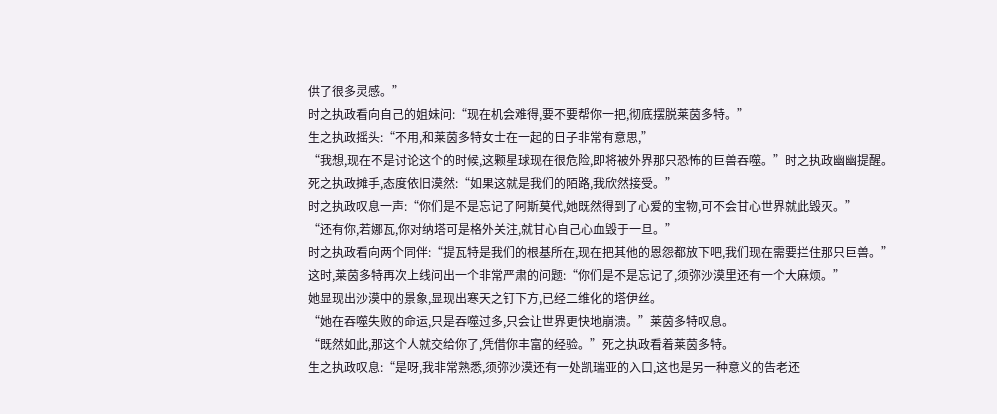供了很多灵感。”
时之执政看向自己的姐妹问:“现在机会难得,要不要帮你一把,彻底摆脱莱茵多特。”
生之执政摇头:“不用,和莱茵多特女士在一起的日子非常有意思,”
“我想,现在不是讨论这个的时候,这颗星球现在很危险,即将被外界那只恐怖的巨兽吞噬。”时之执政幽幽提醒。
死之执政摊手,态度依旧漠然:“如果这就是我们的陌路,我欣然接受。”
时之执政叹息一声:“你们是不是忘记了阿斯莫代,她既然得到了心爱的宝物,可不会甘心世界就此毁灭。”
“还有你,若娜瓦,你对纳塔可是格外关注,就甘心自己心血毁于一旦。”
时之执政看向两个同伴:“提瓦特是我们的根基所在,现在把其他的恩怨都放下吧,我们现在需要拦住那只巨兽。”
这时,莱茵多特再次上线问出一个非常严肃的问题:“你们是不是忘记了,须弥沙漠里还有一个大麻烦。”
她显现出沙漠中的景象,显现出寒天之钉下方,已经二维化的塔伊丝。
“她在吞噬失败的命运,只是吞噬过多,只会让世界更快地崩溃。”莱茵多特叹息。
“既然如此,那这个人就交给你了,凭借你丰富的经验。”死之执政看着莱茵多特。
生之执政叹息:“是呀,我非常熟悉,须弥沙漠还有一处凯瑞亚的入口,这也是另一种意义的告老还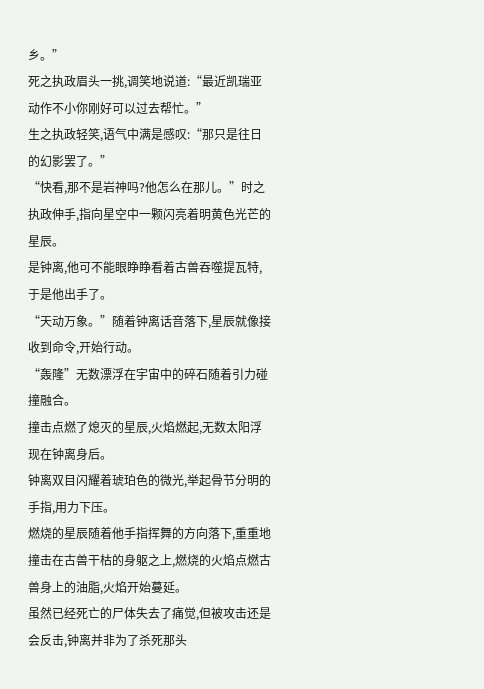乡。”
死之执政眉头一挑,调笑地说道:“最近凯瑞亚动作不小你刚好可以过去帮忙。”
生之执政轻笑,语气中满是感叹:“那只是往日的幻影罢了。”
“快看,那不是岩神吗?他怎么在那儿。”时之执政伸手,指向星空中一颗闪亮着明黄色光芒的星辰。
是钟离,他可不能眼睁睁看着古兽吞噬提瓦特,于是他出手了。
“天动万象。”随着钟离话音落下,星辰就像接收到命令,开始行动。
“轰隆”无数漂浮在宇宙中的碎石随着引力碰撞融合。
撞击点燃了熄灭的星辰,火焰燃起,无数太阳浮现在钟离身后。
钟离双目闪耀着琥珀色的微光,举起骨节分明的手指,用力下压。
燃烧的星辰随着他手指挥舞的方向落下,重重地撞击在古兽干枯的身躯之上,燃烧的火焰点燃古兽身上的油脂,火焰开始蔓延。
虽然已经死亡的尸体失去了痛觉,但被攻击还是会反击,钟离并非为了杀死那头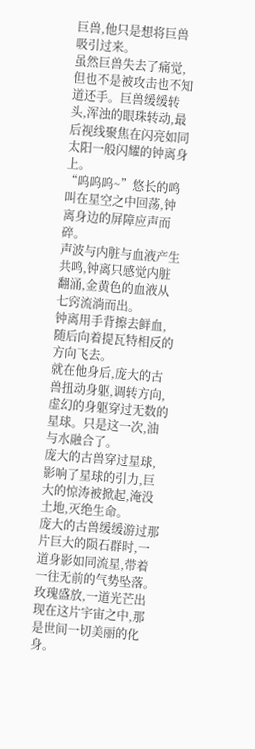巨兽,他只是想将巨兽吸引过来。
虽然巨兽失去了痛觉,但也不是被攻击也不知道还手。巨兽缓缓转头,浑浊的眼珠转动,最后视线聚焦在闪亮如同太阳一般闪耀的钟离身上。
“呜呜呜~”悠长的鸣叫在星空之中回荡,钟离身边的屏障应声而碎。
声波与内脏与血液产生共鸣,钟离只感觉内脏翻涌,金黄色的血液从七窍流淌而出。
钟离用手背擦去鲜血,随后向着提瓦特相反的方向飞去。
就在他身后,庞大的古兽扭动身躯,调转方向,虚幻的身躯穿过无数的星球。只是这一次,油与水融合了。
庞大的古兽穿过星球,影响了星球的引力,巨大的惊涛被掀起,淹没土地,灭绝生命。
庞大的古兽缓缓游过那片巨大的陨石群时,一道身影如同流星,带着一往无前的气势坠落。
玫瑰盛放,一道光芒出现在这片宇宙之中,那是世间一切美丽的化身。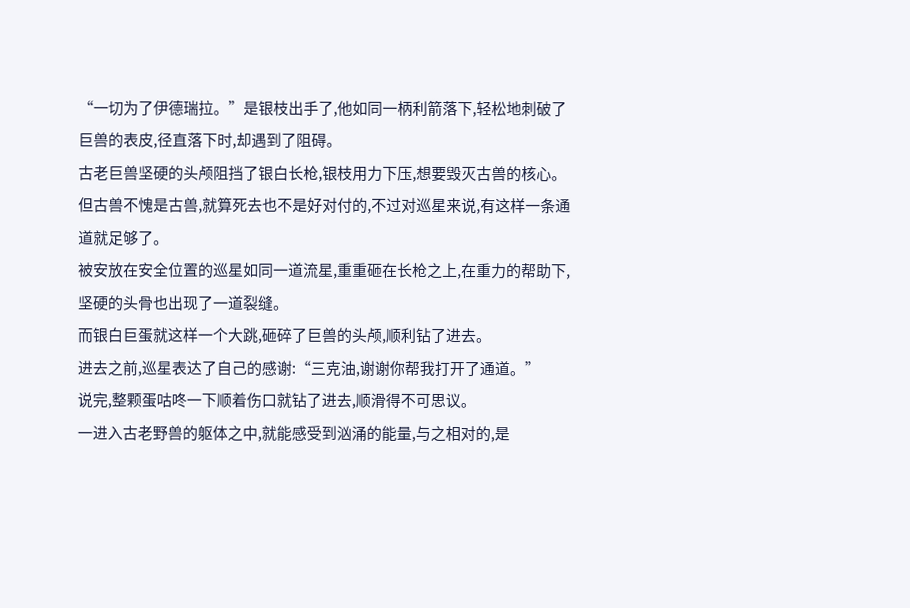“一切为了伊德瑞拉。”是银枝出手了,他如同一柄利箭落下,轻松地刺破了巨兽的表皮,径直落下时,却遇到了阻碍。
古老巨兽坚硬的头颅阻挡了银白长枪,银枝用力下压,想要毁灭古兽的核心。
但古兽不愧是古兽,就算死去也不是好对付的,不过对巡星来说,有这样一条通道就足够了。
被安放在安全位置的巡星如同一道流星,重重砸在长枪之上,在重力的帮助下,坚硬的头骨也出现了一道裂缝。
而银白巨蛋就这样一个大跳,砸碎了巨兽的头颅,顺利钻了进去。
进去之前,巡星表达了自己的感谢:“三克油,谢谢你帮我打开了通道。”
说完,整颗蛋咕咚一下顺着伤口就钻了进去,顺滑得不可思议。
一进入古老野兽的躯体之中,就能感受到汹涌的能量,与之相对的,是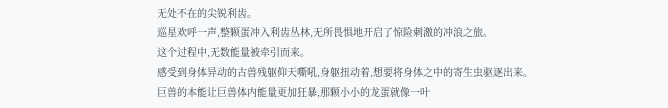无处不在的尖锐利齿。
巡星欢呼一声,整颗蛋冲入利齿丛林,无所畏惧地开启了惊险刺激的冲浪之旅。
这个过程中,无数能量被牵引而来。
感受到身体异动的古兽残躯仰天嘶吼,身躯扭动着,想要将身体之中的寄生虫驱逐出来。
巨兽的本能让巨兽体内能量更加狂暴,那颗小小的龙蛋就像一叶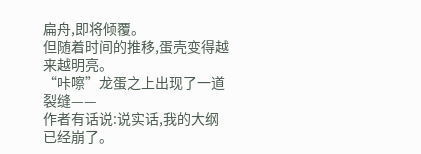扁舟,即将倾覆。
但随着时间的推移,蛋壳变得越来越明亮。
“咔嚓”龙蛋之上出现了一道裂缝——
作者有话说:说实话,我的大纲已经崩了。